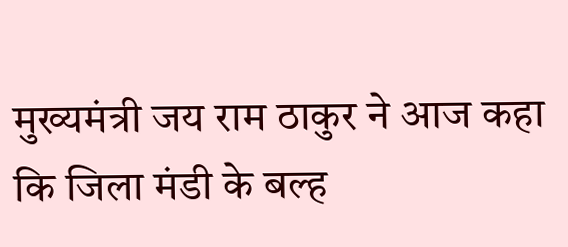मुख्यमंत्री जय राम ठाकुर ने आज कहा कि जिला मंडी के बल्ह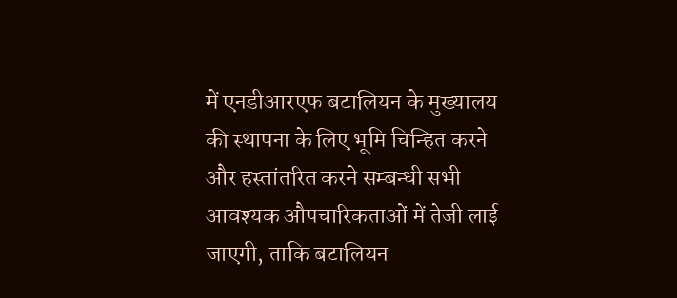में एनडीआरएफ बटालियन के मुख्यालय की स्थापना के लिए भूमि चिन्हित करने और हस्तांतरित करने सम्बन्धी सभी आवश्यक औपचारिकताओं में तेजी लाई जाएगी, ताकि बटालियन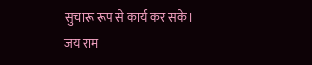सुचारू रूप से कार्य कर सके। जय राम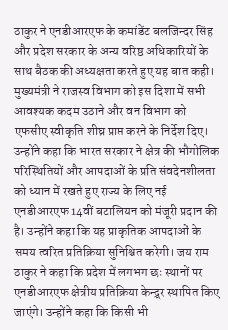ठाकुर ने एनडीआरएफ के कमांडेंट बलजिन्दर सिंह और प्रदेश सरकार के अन्य वरिष्ठ अधिकारियों के साथ बैठक की अध्यक्षता करते हुए यह बात कही। मुख्यमंत्री ने राजस्व विभाग को इस दिशा में सभी आवश्यक कदम उठाने और वन विभाग को एफसीए स्वीकृति शीघ्र प्राप्त करने के निर्देश दिए। उन्होंने कहा कि भारत सरकार ने क्षेत्र की भौगोलिक परिस्थितियों और आपदाओं के प्रति संवदेनशीलता को ध्यान में रखते हुए राज्य के लिए नई एनडीआरएफ 14वीं बटालियन को मंजूरी प्रदान की है। उन्होंने कहा कि यह प्राकृतिक आपदाओं के समय त्वरित प्रतिक्रिया सुनिश्चित करेगी। जय राम ठाकुर ने कहा कि प्रदेश में लगभग छः स्थानों पर एनडीआरएफ क्षेत्रीय प्रतिक्रिया केन्द्र्र स्थापित किए जाएंगे। उन्होंने कहा कि किसी भी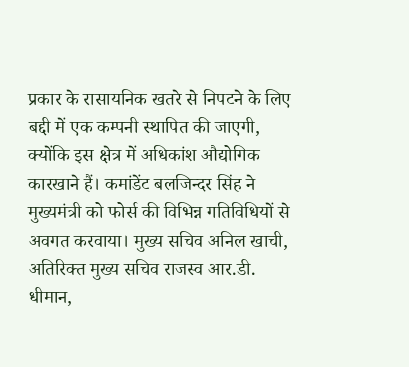प्रकार के रासायनिक खतरे से निपटने के लिए बद्दी में एक कम्पनी स्थापित की जाएगी, क्योंकि इस क्षेत्र में अधिकांश औद्योगिक कारखाने हैं। कमांडेंट बलजिन्दर सिंह ने मुख्यमंत्री को फोर्स की विभिन्न गतिविधियों से अवगत करवाया। मुख्य सचिव अनिल खाची, अतिरिक्त मुख्य सचिव राजस्व आर.डी. धीमान,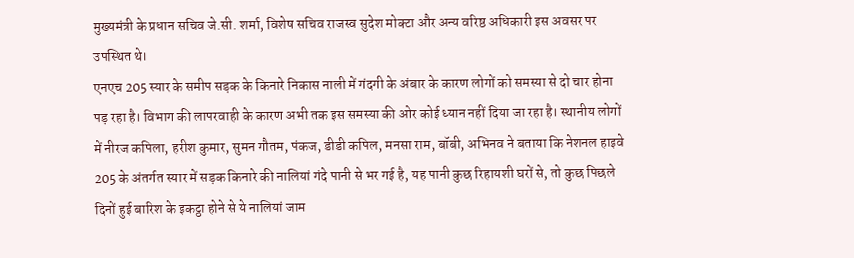मुख्यमंत्री के प्रधान सचिव जे.सी. शर्मा, विशेष सचिव राजस्व सुदेश मोक्टा और अन्य वरिष्ठ अधिकारी इस अवसर पर उपस्थित थे।
एनएच 205 स्यार के समीप सड़क के किनारे निकास नाली में गंदगी के अंबार के कारण लोगों को समस्या से दो चार होना पड़ रहा है। विभाग की लापरवाही के कारण अभी तक इस समस्या की ओर कोई ध्यान नहीं दिया जा रहा है। स्थानीय लोगों में नीरज कपिला, हरीश कुमार, सुमन गौतम, पंकज, डीडी कपिल, मनसा राम, बॉबी, अभिनव ने बताया कि नेशनल हाइवे 205 के अंतर्गत स्यार में सड़क किनारे की नालियां गंदे पानी से भर गई है, यह पानी कुछ रिहायशी घरों से, तो कुछ पिछले दिनों हुई बारिश के इकट्ठा होने से ये नालियां जाम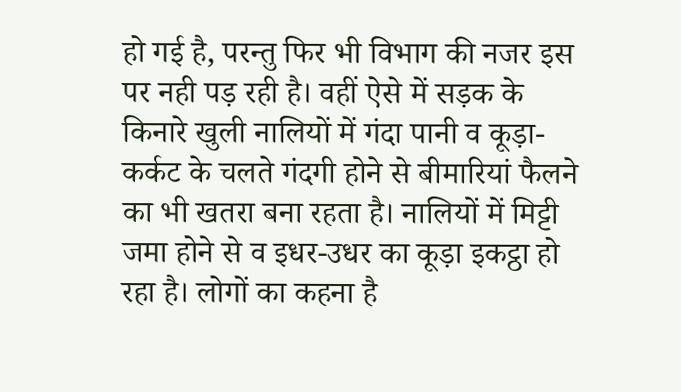हो गई है, परन्तु फिर भी विभाग की नजर इस पर नही पड़ रही है। वहीं ऐसे में सड़क के किनारे खुली नालियों में गंदा पानी व कूड़ा-कर्कट के चलते गंदगी होने से बीमारियां फैलने का भी खतरा बना रहता है। नालियों में मिट्टी जमा होने से व इधर-उधर का कूड़ा इकट्ठा हो रहा है। लोगों का कहना है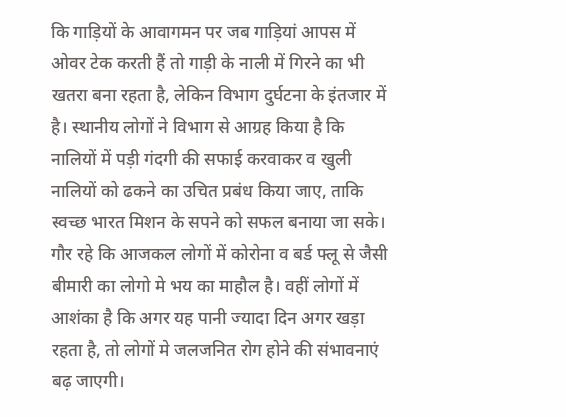कि गाड़ियों के आवागमन पर जब गाड़ियां आपस में ओवर टेक करती हैं तो गाड़ी के नाली में गिरने का भी खतरा बना रहता है, लेकिन विभाग दुर्घटना के इंतजार में है। स्थानीय लोगों ने विभाग से आग्रह किया है कि नालियों में पड़ी गंदगी की सफाई करवाकर व खुली नालियों को ढकने का उचित प्रबंध किया जाए, ताकि स्वच्छ भारत मिशन के सपने को सफल बनाया जा सके। गौर रहे कि आजकल लोगों में कोरोना व बर्ड फ्लू से जैसी बीमारी का लोगो मे भय का माहौल है। वहीं लोगों में आशंका है कि अगर यह पानी ज्यादा दिन अगर खड़ा रहता है, तो लोगों मे जलजनित रोग होने की संभावनाएं बढ़ जाएगी।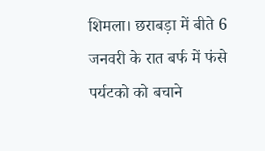शिमला। छराबड़ा में बीते 6 जनवरी के रात बर्फ में फंसे पर्यटको को बचाने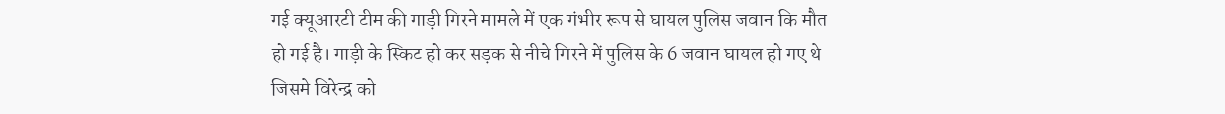गई क्यूआरटी टीम की गाड़ी गिरने मामले में एक गंभीर रूप से घायल पुलिस जवान कि मौत हो गई है। गाड़ी के स्किट हो कर सड़क से नीचे गिरने में पुलिस के 6 जवान घायल हो गए थे जिसमे विरेन्द्र को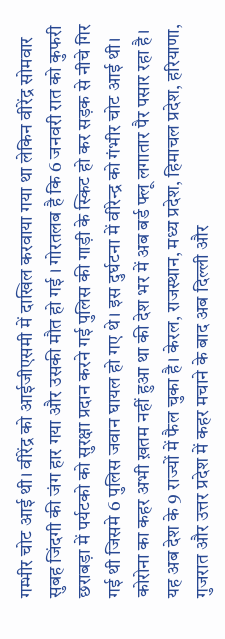गम्भीर चोट आई थी। वीरेंद्र को आईजीएसमी में दाखिल करवाया गया था लेकिन वीरेंद्र सोमवार सुबह जिंदगी की जंग हार गया और उसकी मौत हो गई । गोरतलब है कि 6 जनवरी रात को कुफरी छराबड़ा में पर्यटको को सुरक्षा प्रदान करने गई पुलिस की गाड़ी के स्किट हो कर सड़क से नीचे गिर गई थी जिसमे 6 पुलिस जवान घायल हो गए थे। इस दुर्घटना में वीरेन्द्र को गंभीर चोट आई थी।
कोरोना का कहर अभी ख़तम नहीं हुआ था की देश भर में अब बर्ड फ्लू लगातार पैर पसार रहा है। यह अब देश के 9 राज्यों में फैल चुका है। केरल, राजस्थान, मध्य प्रदेश, हिमाचल प्रदेश, हरियाणा, गुजरात और उत्तर प्रदेश में कहर मचाने के बाद अब दिल्ली और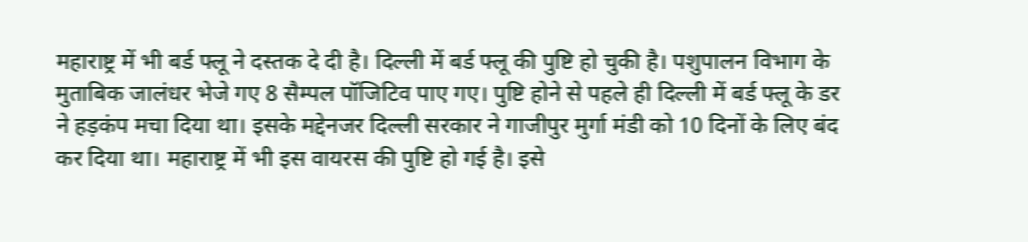महाराष्ट्र में भी बर्ड फ्लू ने दस्तक दे दी है। दिल्ली में बर्ड फ्लू की पुष्टि हो चुकी है। पशुपालन विभाग के मुताबिक जालंधर भेजे गए 8 सैम्पल पॉजिटिव पाए गए। पुष्टि होने से पहले ही दिल्ली में बर्ड फ्लू के डर ने हड़कंप मचा दिया था। इसके मद्देनजर दिल्ली सरकार ने गाजीपुर मुर्गा मंडी को 10 दिनों के लिए बंद कर दिया था। महाराष्ट्र में भी इस वायरस की पुष्टि हो गई है। इसे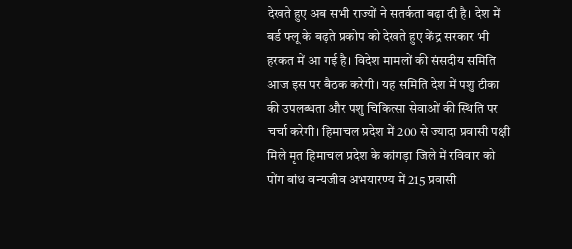देखते हुए अब सभी राज्यों ने सतर्कता बढ़ा दी है। देश में बर्ड फ्लू के बढ़ते प्रकोप को देखते हुए केंद्र सरकार भी हरकत में आ गई है। विदेश मामलों की संसदीय समिति आज इस पर बैठक करेगी। यह समिति देश में पशु टीका की उपलब्धता और पशु चिकित्सा सेवाओं की स्थिति पर चर्चा करेगी। हिमाचल प्रदेश में 200 से ज्यादा प्रवासी पक्षी मिले मृत हिमाचल प्रदेश के कांगड़ा जिले में रविवार को पोंग बांध वन्यजीव अभयारण्य में 215 प्रवासी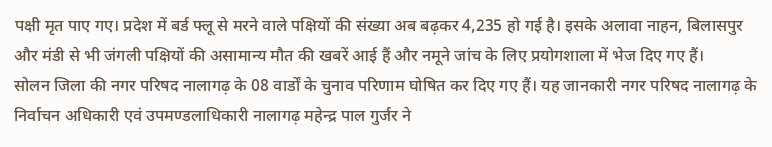पक्षी मृत पाए गए। प्रदेश में बर्ड फ्लू से मरने वाले पक्षियों की संख्या अब बढ़कर 4,235 हो गई है। इसके अलावा नाहन, बिलासपुर और मंडी से भी जंगली पक्षियों की असामान्य मौत की खबरें आई हैं और नमूने जांच के लिए प्रयोगशाला में भेज दिए गए हैं।
सोलन जिला की नगर परिषद नालागढ़ के 08 वार्डों के चुनाव परिणाम घोषित कर दिए गए हैं। यह जानकारी नगर परिषद नालागढ़ के निर्वाचन अधिकारी एवं उपमण्डलाधिकारी नालागढ़ महेन्द्र पाल गुर्जर ने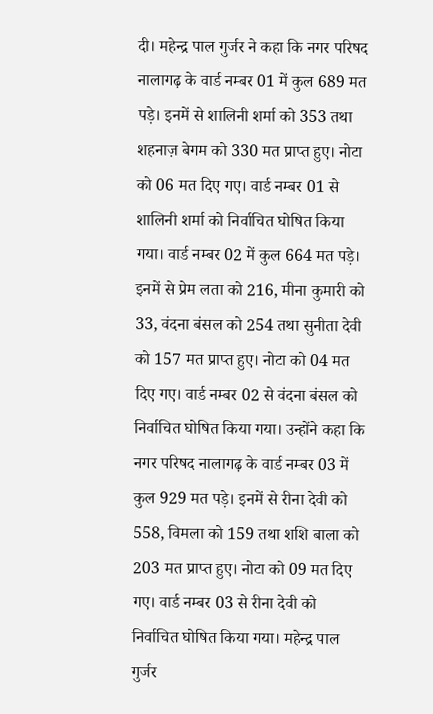दी। महेन्द्र पाल गुर्जर ने कहा कि नगर परिषद नालागढ़ के वार्ड नम्बर 01 में कुल 689 मत पड़े। इनमें से शालिनी शर्मा को 353 तथा शहनाज़ बेगम को 330 मत प्राप्त हुए। नोटा को 06 मत दिए गए। वार्ड नम्बर 01 से शालिनी शर्मा को निर्वाचित घोषित किया गया। वार्ड नम्बर 02 में कुल 664 मत पड़े। इनमें से प्रेम लता को 216, मीना कुमारी को 33, वंदना बंसल को 254 तथा सुनीता देवी को 157 मत प्राप्त हुए। नोटा को 04 मत दिए गए। वार्ड नम्बर 02 से वंदना बंसल को निर्वाचित घोषित किया गया। उन्होंने कहा कि नगर परिषद नालागढ़ के वार्ड नम्बर 03 में कुल 929 मत पड़े। इनमें से रीना देवी को 558, विमला को 159 तथा शशि बाला को 203 मत प्राप्त हुए। नोटा को 09 मत दिए गए। वार्ड नम्बर 03 से रीना देवी को निर्वाचित घोषित किया गया। महेन्द्र पाल गुर्जर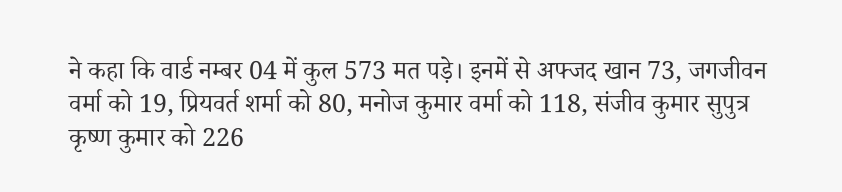ने कहा कि वार्ड नम्बर 04 में कुल 573 मत पड़े। इनमें से अफ्जद खान 73, जगजीवन वर्मा को 19, प्रियवर्त शर्मा को 80, मनोज कुमार वर्मा को 118, संजीव कुमार सुपुत्र कृष्ण कुमार को 226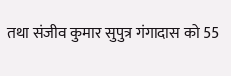तथा संजीव कुमार सुपुत्र गंगादास को 55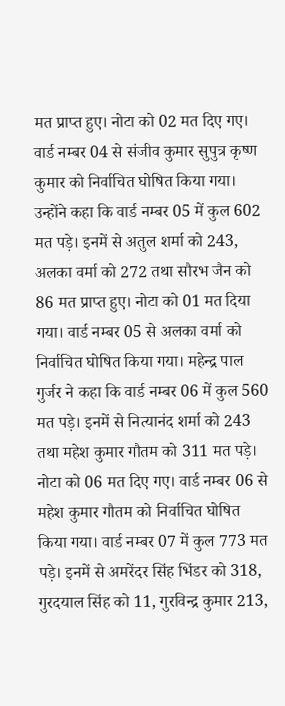मत प्राप्त हुए। नोटा को 02 मत दिए गए। वार्ड नम्बर 04 से संजीव कुमार सुपुत्र कृष्ण कुमार को निर्वाचित घोषित किया गया। उन्होंने कहा कि वार्ड नम्बर 05 में कुल 602 मत पड़े। इनमें से अतुल शर्मा को 243, अलका वर्मा को 272 तथा सौरभ जैन को 86 मत प्राप्त हुए। नोटा को 01 मत दिया गया। वार्ड नम्बर 05 से अलका वर्मा को निर्वाचित घोषित किया गया। महेन्द्र पाल गुर्जर ने कहा कि वार्ड नम्बर 06 में कुल 560 मत पड़े। इनमें से नित्यानंद शर्मा को 243 तथा महेश कुमार गौतम को 311 मत पड़े। नोटा को 06 मत दिए गए। वार्ड नम्बर 06 से महेश कुमार गौतम को निर्वाचित घोषित किया गया। वार्ड नम्बर 07 में कुल 773 मत पड़े। इनमें से अमरेंदर सिंह भिंडर को 318, गुरदयाल सिंह को 11, गुरविन्द्र कुमार 213,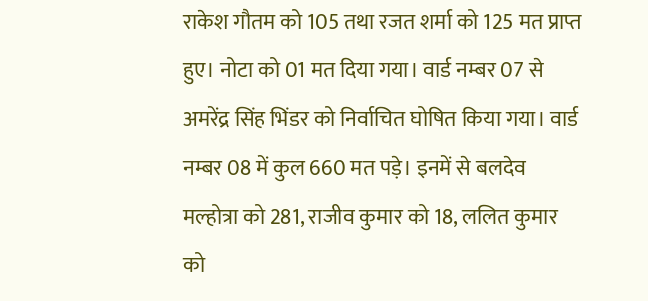राकेश गौतम को 105 तथा रजत शर्मा को 125 मत प्राप्त हुए। नोटा को 01 मत दिया गया। वार्ड नम्बर 07 से अमरेंद्र सिंह भिंडर को निर्वाचित घोषित किया गया। वार्ड नम्बर 08 में कुल 660 मत पड़े। इनमें से बलदेव मल्होत्रा को 281, राजीव कुमार को 18, ललित कुमार को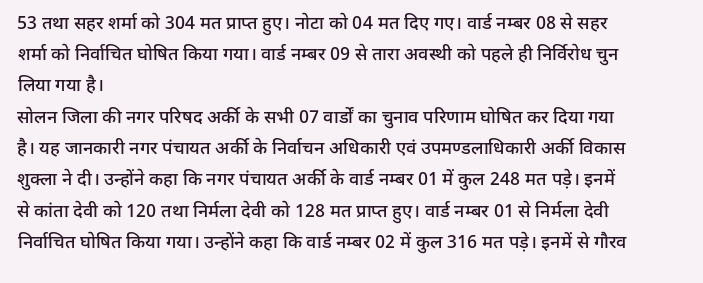53 तथा सहर शर्मा को 304 मत प्राप्त हुए। नोटा को 04 मत दिए गए। वार्ड नम्बर 08 से सहर शर्मा को निर्वाचित घोषित किया गया। वार्ड नम्बर 09 से तारा अवस्थी को पहले ही निर्विरोध चुन लिया गया है।
सोलन जिला की नगर परिषद अर्की के सभी 07 वार्डों का चुनाव परिणाम घोषित कर दिया गया है। यह जानकारी नगर पंचायत अर्की के निर्वाचन अधिकारी एवं उपमण्डलाधिकारी अर्की विकास शुक्ला ने दी। उन्होंने कहा कि नगर पंचायत अर्की के वार्ड नम्बर 01 में कुल 248 मत पड़े। इनमें से कांता देवी को 120 तथा निर्मला देवी को 128 मत प्राप्त हुए। वार्ड नम्बर 01 से निर्मला देवी निर्वाचित घोषित किया गया। उन्होंने कहा कि वार्ड नम्बर 02 में कुल 316 मत पड़े। इनमें से गौरव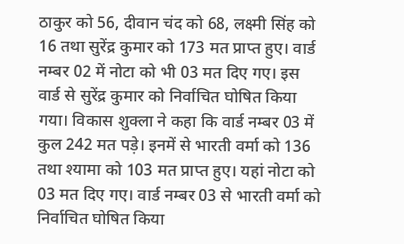ठाकुर को 56, दीवान चंद को 68, लक्ष्मी सिंह को 16 तथा सुरेंद्र कुमार को 173 मत प्राप्त हुए। वार्ड नम्बर 02 में नोटा को भी 03 मत दिए गए। इस वार्ड से सुरेंद्र कुमार को निर्वाचित घोषित किया गया। विकास शुक्ला ने कहा कि वार्ड नम्बर 03 में कुल 242 मत पड़े। इनमें से भारती वर्मा को 136 तथा श्यामा को 103 मत प्राप्त हुए। यहां नोटा को 03 मत दिए गए। वार्ड नम्बर 03 से भारती वर्मा को निर्वाचित घोषित किया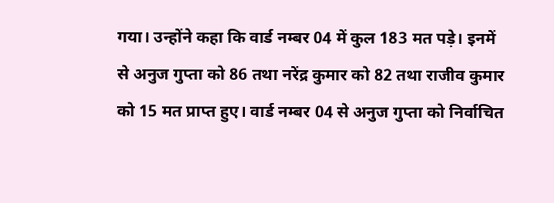गया। उन्होंने कहा कि वार्ड नम्बर 04 में कुल 183 मत पड़े। इनमें से अनुज गुप्ता को 86 तथा नरेंद्र कुमार को 82 तथा राजीव कुमार को 15 मत प्राप्त हुए। वार्ड नम्बर 04 से अनुज गुप्ता को निर्वाचित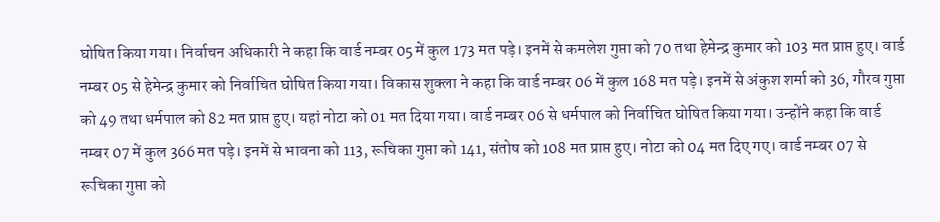घोषित किया गया। निर्वाचन अधिकारी ने कहा कि वार्ड नम्बर 05 में कुल 173 मत पड़े। इनमें से कमलेश गुप्ता को 70 तथा हेमेन्द्र कुमार को 103 मत प्राप्त हुए। वार्ड नम्बर 05 से हेमेन्द्र कुमार को निर्वाचित घोषित किया गया। विकास शुक्ला ने कहा कि वार्ड नम्बर 06 में कुल 168 मत पड़े। इनमें से अंकुश शर्मा को 36, गौरव गुप्ता को 49 तथा धर्मपाल को 82 मत प्राप्त हुए। यहां नोटा को 01 मत दिया गया। वार्ड नम्बर 06 से धर्मपाल को निर्वाचित घोषित किया गया। उन्होंने कहा कि वार्ड नम्बर 07 में कुल 366 मत पड़े। इनमें से भावना को 113, रूचिका गुप्ता को 141, संतोष को 108 मत प्राप्त हुए। नोटा को 04 मत दिए गए। वार्ड नम्बर 07 से रूचिका गुप्ता को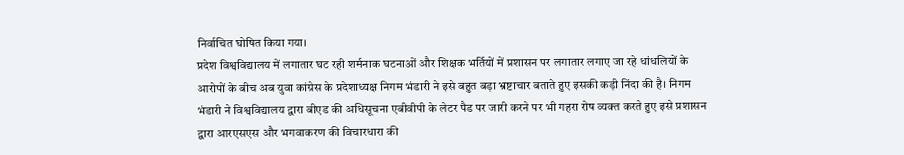निर्वाचित घोषित किया गया।
प्रदेश विश्वविद्यालय में लगातार घट रही शर्मनाक घटनाओं और शिक्षक भर्तियों में प्रशासन पर लगातार लगाए जा रहे धांधलियों के आरोपों के बीच अब युवा कांग्रेस के प्रदेशाध्यक्ष निगम भंडारी ने इसे बहुत बड़ा भ्रष्टाचार बताते हुए इसकी कड़ी निंदा की है। निगम भंडारी ने विश्वविद्यालय द्वारा बीएड की अधिसूचना एबीवीपी के लेटर पैड पर जारी करने पर भी गहरा रोष व्यक्त करते हुए इसे प्रशासन द्वारा आरएसएस और भगवाकरण की विचारधारा की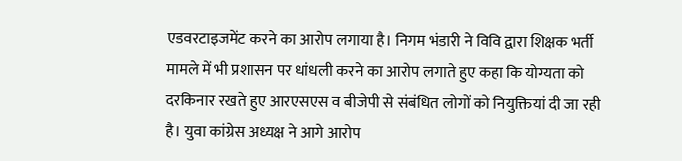एडवरटाइजमेंट करने का आरोप लगाया है। निगम भंडारी ने विवि द्वारा शिक्षक भर्ती मामले में भी प्रशासन पर धांधली करने का आरोप लगाते हुए कहा कि योग्यता को दरकिनार रखते हुए आरएसएस व बीजेपी से संबंधित लोगों को नियुक्तियां दी जा रही है। युवा कांग्रेस अध्यक्ष ने आगे आरोप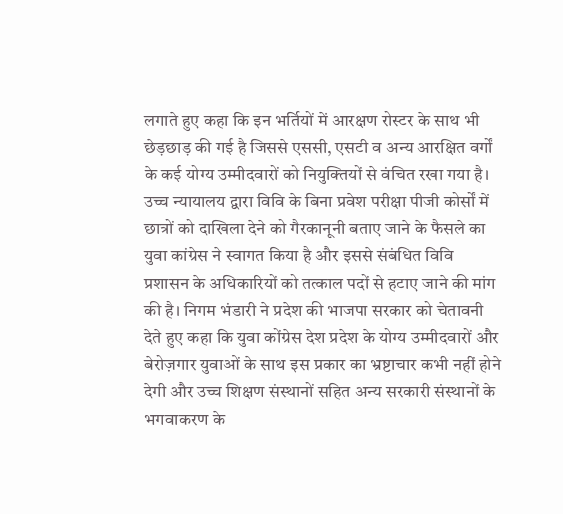लगाते हुए कहा कि इन भर्तियों में आरक्षण रोस्टर के साथ भी छेड़छाड़ की गई है जिससे एससी, एसटी व अन्य आरक्षित वर्गों के कई योग्य उम्मीदवारों को नियुक्तियों से वंचित रखा गया है। उच्च न्यायालय द्वारा विवि के बिना प्रवेश परीक्षा पीजी कोर्सों में छात्रों को दाखिला देने को गैरकानूनी बताए जाने के फैसले का युवा कांग्रेस ने स्वागत किया है और इससे संबंधित विवि प्रशासन के अधिकारियों को तत्काल पदों से हटाए जाने की मांग की है। निगम भंडारी ने प्रदेश की भाजपा सरकार को चेतावनी देते हुए कहा कि युवा कोंग्रेस देश प्रदेश के योग्य उम्मीदवारों और बेरोज़गार युवाओं के साथ इस प्रकार का भ्रष्टाचार कभी नहीं होने देगी और उच्च शिक्षण संस्थानों सहित अन्य सरकारी संस्थानों के भगवाकरण के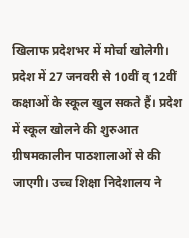खिलाफ प्रदेशभर में मोर्चा खोलेगी।
प्रदेश में 27 जनवरी से 10वीं व् 12वीं कक्षाओं के स्कूल खुल सकते हैं। प्रदेश में स्कूल खोलने की शुरुआत ग्रीषमकालीन पाठशालाओं से की जाएगी। उच्च शिक्षा निदेशालय ने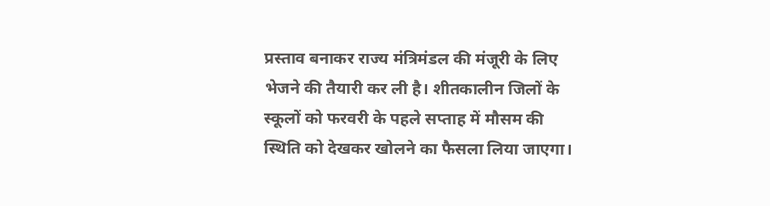प्रस्ताव बनाकर राज्य मंत्रिमंडल की मंजूरी के लिए भेजने की तैयारी कर ली है। शीतकालीन जिलों के स्कूलों को फरवरी के पहले सप्ताह में मौसम की स्थिति को देखकर खोलने का फैसला लिया जाएगा।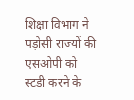शिक्षा विभाग ने पड़ोसी राज्यों की एसओपी को स्टडी करने के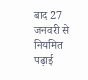बाद 27 जनवरी से नियमित पढ़ाई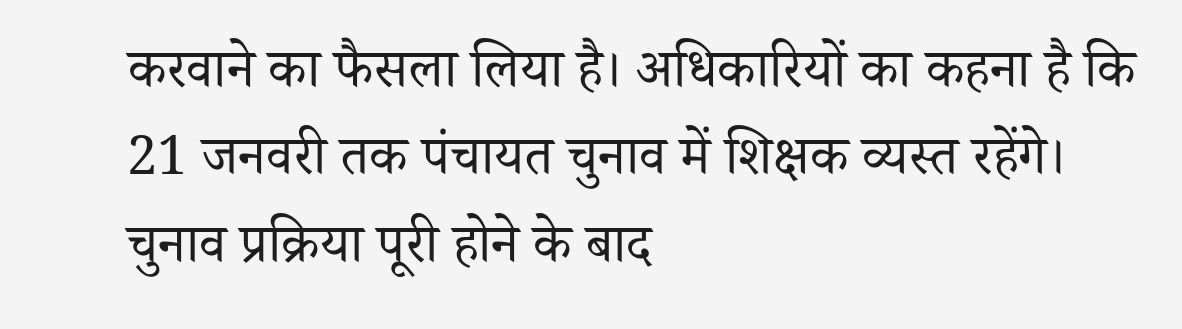करवाने का फैसला लिया है। अधिकारियों का कहना है कि 21 जनवरी तक पंचायत चुनाव में शिक्षक व्यस्त रहेंगे। चुनाव प्रक्रिया पूरी होने के बाद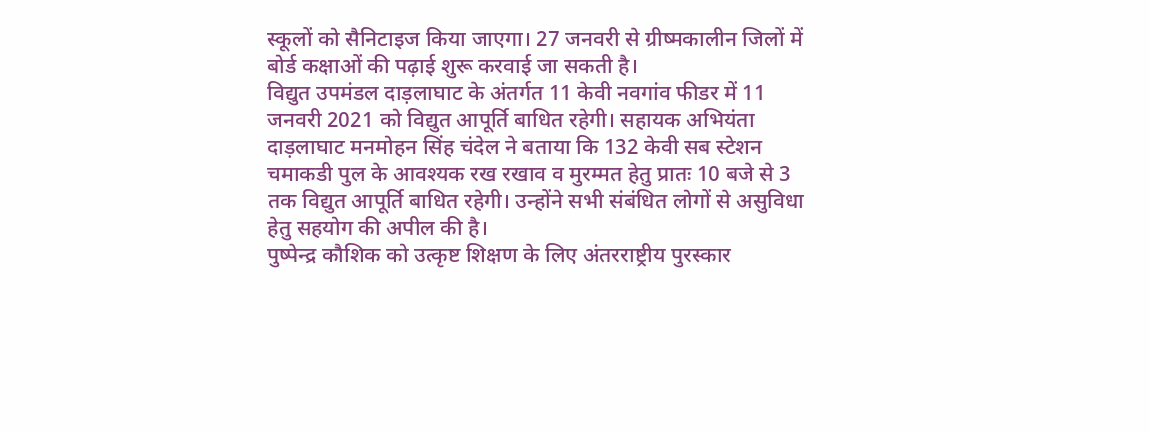स्कूलों को सैनिटाइज किया जाएगा। 27 जनवरी से ग्रीष्मकालीन जिलों में बोर्ड कक्षाओं की पढ़ाई शुरू करवाई जा सकती है।
विद्युत उपमंडल दाड़लाघाट के अंतर्गत 11 केवी नवगांव फीडर में 11 जनवरी 2021 को विद्युत आपूर्ति बाधित रहेगी। सहायक अभियंता दाड़लाघाट मनमोहन सिंह चंदेल ने बताया कि 132 केवी सब स्टेशन चमाकडी पुल के आवश्यक रख रखाव व मुरम्मत हेतु प्रातः 10 बजे से 3 तक विद्युत आपूर्ति बाधित रहेगी। उन्होंने सभी संबंधित लोगों से असुविधा हेतु सहयोग की अपील की है।
पुष्पेन्द्र कौशिक को उत्कृष्ट शिक्षण के लिए अंतरराष्ट्रीय पुरस्कार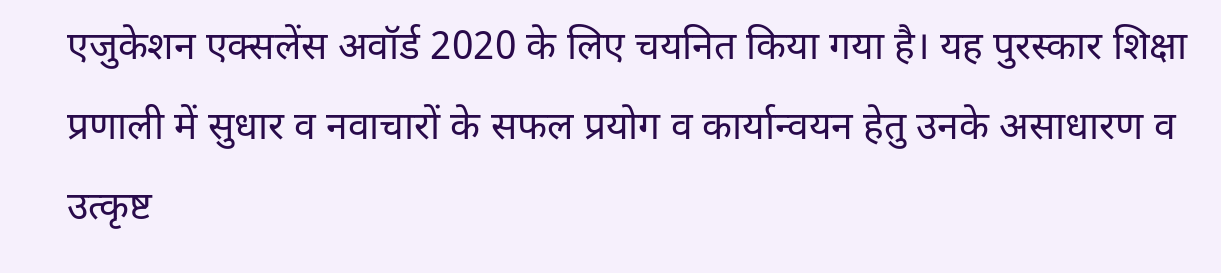एजुकेशन एक्सलेंस अवॉर्ड 2020 के लिए चयनित किया गया है। यह पुरस्कार शिक्षा प्रणाली में सुधार व नवाचारों के सफल प्रयोग व कार्यान्वयन हेतु उनके असाधारण व उत्कृष्ट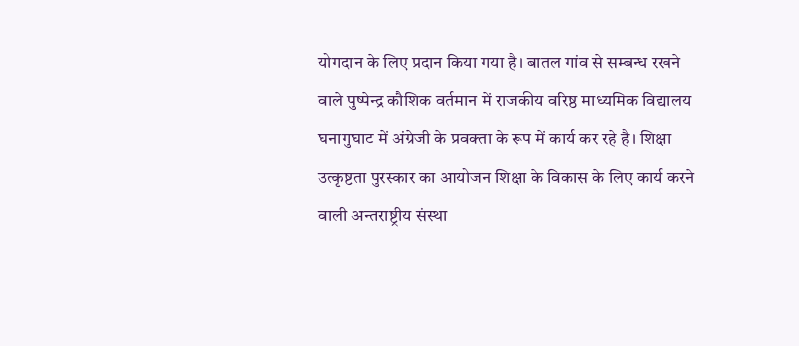योगदान के लिए प्रदान किया गया है। बातल गांव से सम्बन्ध रखने वाले पुष्पेन्द्र कौशिक वर्तमान में राजकीय वरिष्ठ माध्यमिक विद्यालय घनागुघाट में अंग्रेजी के प्रवक्ता के रूप में कार्य कर रहे है। शिक्षा उत्कृष्टता पुरस्कार का आयोजन शिक्षा के विकास के लिए कार्य करने वाली अन्तराष्ट्रीय संस्था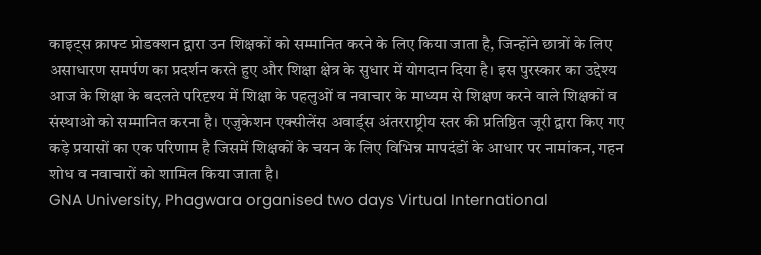काइट्स क्राफ्ट प्रोडक्शन द्वारा उन शिक्षकों को सम्मानित करने के लिए किया जाता है, जिन्होंने छात्रों के लिए असाधारण समर्पण का प्रदर्शन करते हुए और शिक्षा क्षेत्र के सुधार में योगदान दिया है। इस पुरस्कार का उद्देश्य आज के शिक्षा के बदलते परिदृश्य में शिक्षा के पहलुओं व नवाचार के माध्यम से शिक्षण करने वाले शिक्षकों व संस्थाओ को सम्मानित करना है। एजुकेशन एक्सीलेंस अवार्ड्स अंतरराष्ट्रीय स्तर की प्रतिष्ठित जूरी द्वारा किए गए कड़े प्रयासों का एक परिणाम है जिसमें शिक्षकों के चयन के लिए विभिन्न मापदंडों के आधार पर नामांकन, गहन शोध व नवाचारों को शामिल किया जाता है।
GNA University, Phagwara organised two days Virtual International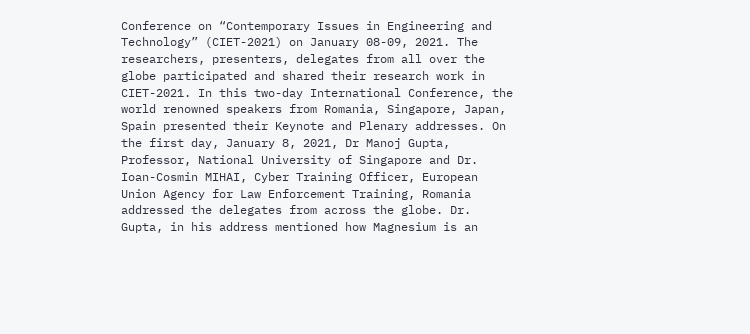Conference on “Contemporary Issues in Engineering and Technology” (CIET-2021) on January 08-09, 2021. The researchers, presenters, delegates from all over the globe participated and shared their research work in CIET-2021. In this two-day International Conference, the world renowned speakers from Romania, Singapore, Japan, Spain presented their Keynote and Plenary addresses. On the first day, January 8, 2021, Dr Manoj Gupta, Professor, National University of Singapore and Dr. Ioan-Cosmin MIHAI, Cyber Training Officer, European Union Agency for Law Enforcement Training, Romania addressed the delegates from across the globe. Dr. Gupta, in his address mentioned how Magnesium is an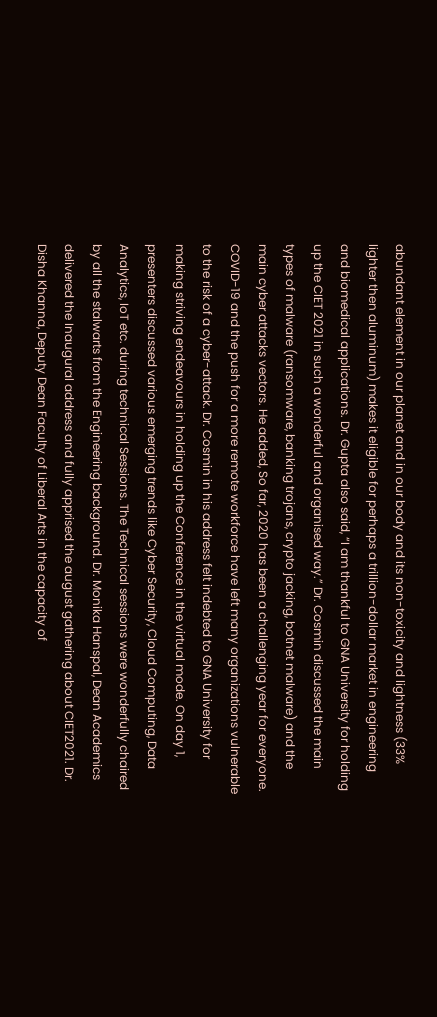abundant element in our planet and in our body and its non-toxicity and lightness (33% lighter then aluminum) makes it eligible for perhaps a trillion-dollar market in engineering and biomedical applications. Dr. Gupta also said, “I am thankful to GNA University for holding up the CIET 2021 in such a wonderful and organised way.” Dr. Cosmin discussed the main types of malware (ransomware, banking trojans, crypto jacking, botnet malware) and the main cyber attacks vectors. He added, So far, 2020 has been a challenging year for everyone. COVID-19 and the push for a more remote workforce have left many organizations vulnerable to the risk of a cyber-attack. Dr. Cosmin in his address felt indebted to GNA University for making striving endeavours in holding up the Conference in the virtual mode. On day 1, presenters discussed various emerging trends like Cyber Security, Cloud Computing, Data Analytics, IoT etc. during technical Sessions. The Technical sessions were wonderfully chaired by all the stalwarts from the Engineering background. Dr. Monika Hanspal, Dean Academics delivered the Inaugural address and fully apprised the august gathering about CIET2021. Dr. Disha Khanna, Deputy Dean Faculty of Liberal Arts in the capacity of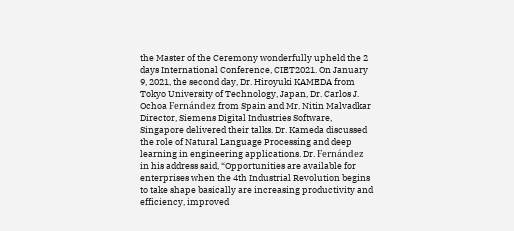the Master of the Ceremony wonderfully upheld the 2 days International Conference, CIET2021. On January 9, 2021, the second day, Dr. Hiroyuki KAMEDA from Tokyo University of Technology, Japan, Dr. Carlos J. Ochoa Fernández from Spain and Mr. Nitin Malvadkar Director, Siemens Digital Industries Software, Singapore delivered their talks. Dr. Kameda discussed the role of Natural Language Processing and deep learning in engineering applications. Dr. Fernández in his address said, “Opportunities are available for enterprises when the 4th Industrial Revolution begins to take shape basically are increasing productivity and efficiency, improved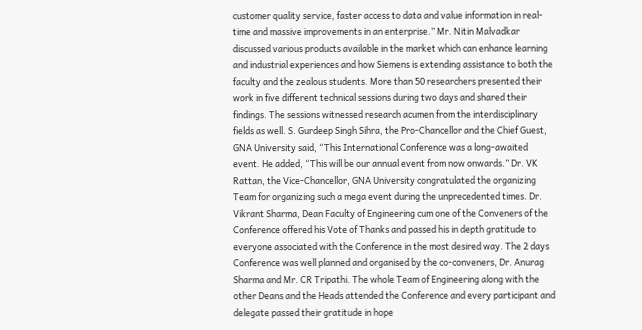customer quality service, faster access to data and value information in real-time and massive improvements in an enterprise.” Mr. Nitin Malvadkar discussed various products available in the market which can enhance learning and industrial experiences and how Siemens is extending assistance to both the faculty and the zealous students. More than 50 researchers presented their work in five different technical sessions during two days and shared their findings. The sessions witnessed research acumen from the interdisciplinary fields as well. S. Gurdeep Singh Sihra, the Pro-Chancellor and the Chief Guest, GNA University said, “This International Conference was a long-awaited event. He added, “This will be our annual event from now onwards.” Dr. VK Rattan, the Vice-Chancellor, GNA University congratulated the organizing Team for organizing such a mega event during the unprecedented times. Dr. Vikrant Sharma, Dean Faculty of Engineering cum one of the Conveners of the Conference offered his Vote of Thanks and passed his in depth gratitude to everyone associated with the Conference in the most desired way. The 2 days Conference was well planned and organised by the co-conveners, Dr. Anurag Sharma and Mr. CR Tripathi. The whole Team of Engineering along with the other Deans and the Heads attended the Conference and every participant and delegate passed their gratitude in hope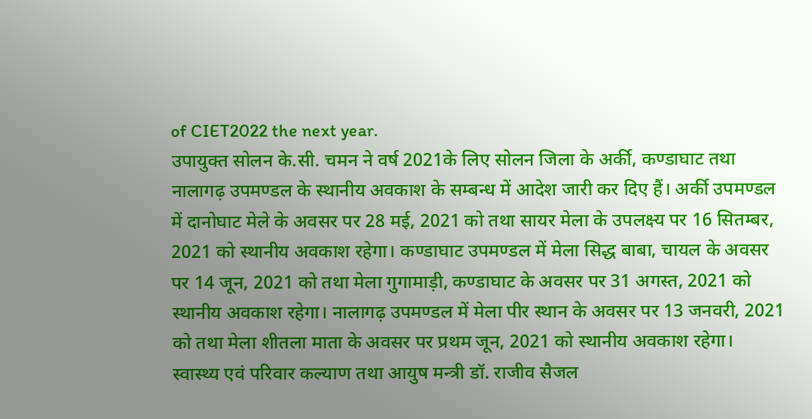of CIET2022 the next year.
उपायुक्त सोलन के.सी. चमन ने वर्ष 2021के लिए सोलन जिला के अर्की, कण्डाघाट तथा नालागढ़ उपमण्डल के स्थानीय अवकाश के सम्बन्ध में आदेश जारी कर दिए हैं। अर्की उपमण्डल में दानोघाट मेले के अवसर पर 28 मई, 2021 को तथा सायर मेला के उपलक्ष्य पर 16 सितम्बर, 2021 को स्थानीय अवकाश रहेगा। कण्डाघाट उपमण्डल में मेला सिद्ध बाबा, चायल के अवसर पर 14 जून, 2021 को तथा मेला गुगामाड़ी, कण्डाघाट के अवसर पर 31 अगस्त, 2021 को स्थानीय अवकाश रहेगा। नालागढ़ उपमण्डल में मेला पीर स्थान के अवसर पर 13 जनवरी, 2021 को तथा मेला शीतला माता के अवसर पर प्रथम जून, 2021 को स्थानीय अवकाश रहेगा।
स्वास्थ्य एवं परिवार कल्याण तथा आयुष मन्त्री डॉ. राजीव सैजल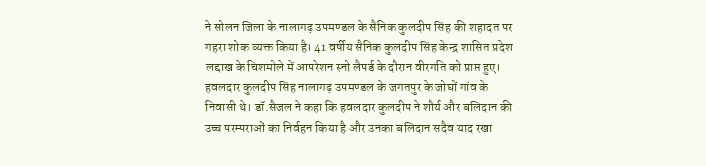ने सोलन जिला के नालागढ़ उपमण्डल के सैनिक कुलदीप सिंह की शहादत पर गहरा शोक व्यक्त किया है। 41 वर्षीय सैनिक कुलदीप सिंह केन्द्र शासित प्रदेश लद्दाख के चिशमोले में आपरेशन स्नो लैपर्ड के दौरान वीरगति को प्राप्त हुए। हवलदार कुलदीप सिंह नालागढ़ उपमण्डल के जगतपुर के जोघों गांव के निवासी थे। डॉ.सैजल ने कहा कि हवलदार कुलदीप ने शौर्य और बलिदान की उच्च परम्पराओं का निर्वहन किया है और उनका बलिदान सदैव याद रखा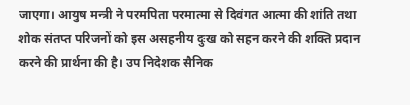जाएगा। आयुष मन्त्री ने परमपिता परमात्मा से दिवंगत आत्मा की शांति तथा शोक संतप्त परिजनों को इस असहनीय दुःख को सहन करने की शक्ति प्रदान करने की प्रार्थना की है। उप निदेशक सैनिक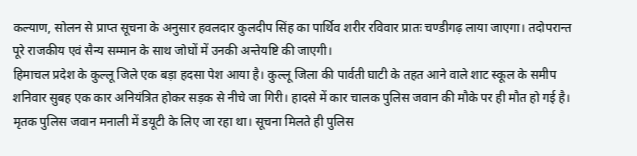कल्याण, सोलन से प्राप्त सूचना के अनुसार हवलदार कुलदीप सिंह का पार्थिव शरीर रविवार प्रातः चण्डीगढ़ लाया जाएगा। तदोपरान्त पूरे राजकीय एवं सैन्य सम्मान के साथ जोघों में उनकी अन्तेयष्टि की जाएगी।
हिमाचल प्रदेश के कुल्लू जिले एक बड़ा हदसा पेश आया है। कुल्लू जिला की पार्वती घाटी के तहत आने वाले शाट स्कूल के समीप शनिवार सुबह एक कार अनियंत्रित होकर सड़क से नीचे जा गिरी। हादसे में कार चालक पुलिस जवान की मौके पर ही मौत हो गई है। मृतक पुलिस जवान मनाली में डयूटी के लिए जा रहा था। सूचना मिलते ही पुलिस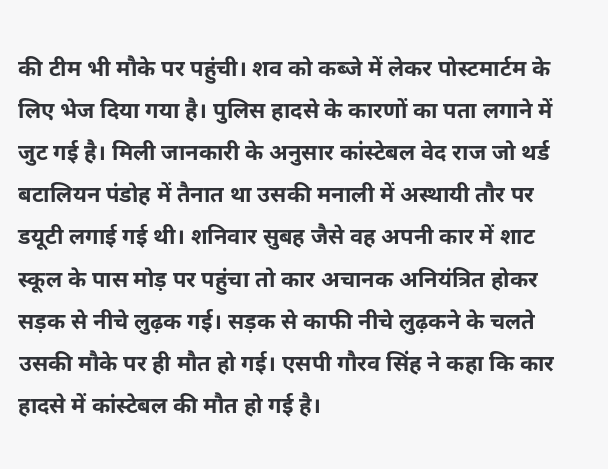की टीम भी मौके पर पहुंची। शव को कब्जे में लेकर पोस्टमार्टम के लिए भेज दिया गया है। पुलिस हादसे के कारणों का पता लगाने में जुट गई है। मिली जानकारी के अनुसार कांस्टेबल वेद राज जो थर्ड बटालियन पंडोह में तैनात था उसकी मनाली में अस्थायी तौर पर डयूटी लगाई गई थी। शनिवार सुबह जैसे वह अपनी कार में शाट स्कूल के पास मोड़ पर पहुंचा तो कार अचानक अनियंत्रित होकर सड़क से नीचे लुढ़क गई। सड़क से काफी नीचे लुढ़कने के चलते उसकी मौके पर ही मौत हो गई। एसपी गौरव सिंह ने कहा कि कार हादसे में कांस्टेबल की मौत हो गई है।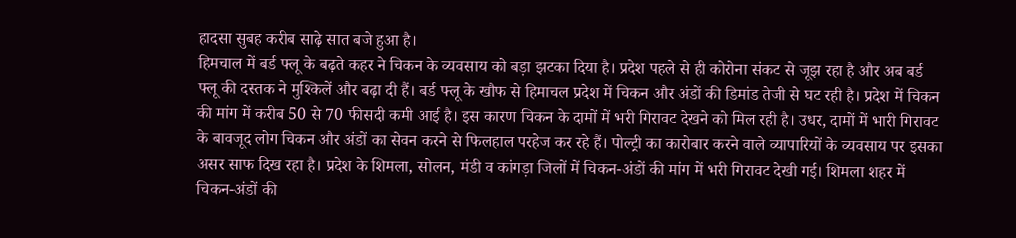हादसा सुबह करीब साढ़े सात बजे हुआ है।
हिमचाल में बर्ड फ्लू के बढ़ते कहर ने चिकन के व्यवसाय को बड़ा झटका दिया है। प्रदेश पहले से ही कोरोना संकट से जूझ रहा है और अब बर्ड फ्लू की दस्तक ने मुश्किलें और बढ़ा दी हैं। बर्ड फ्लू के खौफ से हिमाचल प्रदेश में चिकन और अंडों की डिमांड तेजी से घट रही है। प्रदेश में चिकन की मांग में करीब 50 से 70 फीसदी कमी आई है। इस कारण चिकन के दामों में भरी गिरावट देखने को मिल रही है। उधर, दामों में भारी गिरावट के बावजूद लोग चिकन और अंडों का सेवन करने से फिलहाल परहेज कर रहे हैं। पोल्ट्री का कारोबार करने वाले व्यापारियों के व्यवसाय पर इसका असर साफ दिख रहा है। प्रदेश के शिमला, सोलन, मंडी व कांगड़ा जिलों में चिकन-अंडों की मांग में भरी गिरावट देखी गई। शिमला शहर में चिकन-अंडों की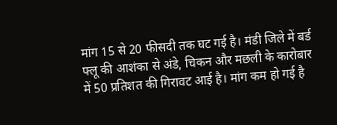मांग 15 से 20 फीसदी तक घट गई है। मंडी जिले में बर्ड फ्लू की आशंका से अंडे, चिकन और मछली के कारोबार में 50 प्रतिशत की गिरावट आई है। मांग कम हो गई है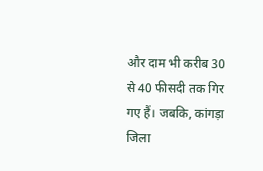और दाम भी करीब 30 से 40 फीसदी तक गिर गए हैं। जबकि, कांगड़ा जिला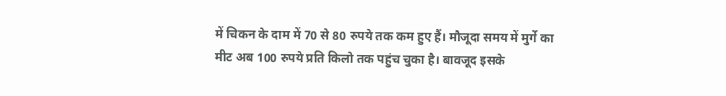में चिकन के दाम में 70 से 80 रुपये तक कम हुए हैं। मौजूदा समय में मुर्गे का मीट अब 100 रुपये प्रति किलो तक पहुंच चुका है। बावजूद इसके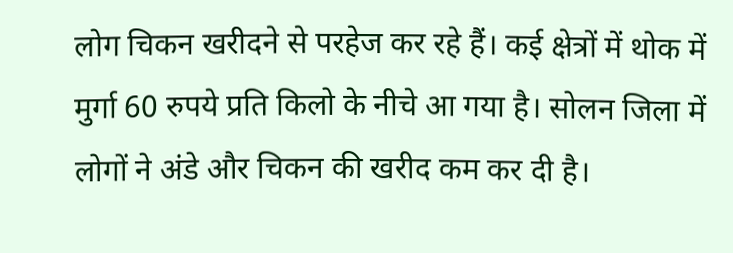लोग चिकन खरीदने से परहेज कर रहे हैं। कई क्षेत्रों में थोक में मुर्गा 60 रुपये प्रति किलो के नीचे आ गया है। सोलन जिला में लोगों ने अंडे और चिकन की खरीद कम कर दी है।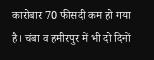कारोबार 70 फीसदी कम हो गया है। चंबा व हमीरपुर में भी दो दिनों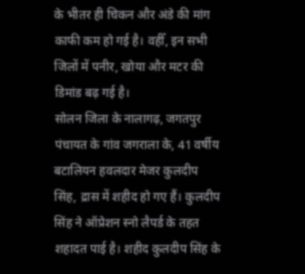के भीतर ही चिकन और अंडे की मांग काफी कम हो गई है। वहीँ, इन सभी जिलों में पनीर, खोया और मटर की डिमांड बढ़ गई है।
सोलन जिला के नालागढ़, जगतपुर पंचायत के गांव जगराला के, 41 वर्षीय बटालियन हवलदार मेजर कुलदीप सिंह, द्रास में शहीद हो गए हैं। कुलदीप सिंह ने ऑप्रेशन स्नो लैपर्ड के तहत शहादत पाई है। शहीद कुलदीप सिंह के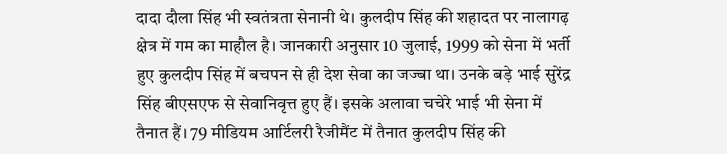दादा दौला सिंह भी स्वतंत्रता सेनानी थे। कुलदीप सिंह की शहादत पर नालागढ़ क्षेत्र में गम का माहौल है। जानकारी अनुसार 10 जुलाई, 1999 को सेना में भर्ती हुए कुलदीप सिंह में बचपन से ही देश सेवा का जज्बा था। उनके बड़े भाई सुरेंद्र सिंह बीएसएफ से सेवानिवृत्त हुए हैं। इसके अलावा चचेरे भाई भी सेना में तैनात हैं। 79 मीडियम आर्टिलरी रैजीमैंट में तैनात कुलदीप सिंह की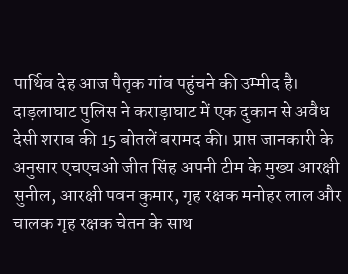पार्थिव देह आज पैतृक गांव पहुंचने की उम्मीद है।
दाड़लाघाट पुलिस ने कराड़ाघाट में एक दुकान से अवैध देसी शराब की 15 बोतलें बरामद की। प्राप्त जानकारी के अनुसार एचएचओ जीत सिंह अपनी टीम के मुख्य आरक्षी सुनील, आरक्षी पवन कुमार, गृह रक्षक मनोहर लाल और चालक गृह रक्षक चेतन के साथ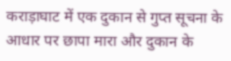कराड़ाघाट में एक दुकान से गुप्त सूचना के आधार पर छापा मारा और दुकान के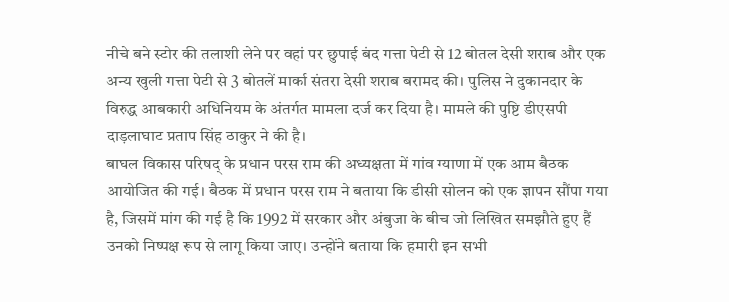नीचे बने स्टोर की तलाशी लेने पर वहां पर छुपाई बंद गत्ता पेटी से 12 बोतल देसी शराब और एक अन्य खुली गत्ता पेटी से 3 बोतलें मार्का संतरा देसी शराब बरामद की। पुलिस ने दुकानदार के विरुद्ध आबकारी अधिनियम के अंतर्गत मामला दर्ज कर दिया है। मामले की पुष्टि डीएसपी दाड़लाघाट प्रताप सिंह ठाकुर ने की है।
बाघल विकास परिषद् के प्रधान परस राम की अध्यक्षता में गांव ग्याणा में एक आम बैठक आयोजित की गई। बैठक में प्रधान परस राम ने बताया कि डीसी सोलन को एक ज्ञापन सौंपा गया है, जिसमें मांग की गई है कि 1992 में सरकार और अंबुजा के बीच जो लिखित समझौते हुए हैं उनको निष्पक्ष रूप से लागू किया जाए। उन्होंने बताया कि हमारी इन सभी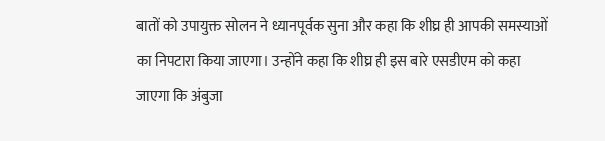बातों को उपायुक्त सोलन ने ध्यानपूर्वक सुना और कहा कि शीघ्र ही आपकी समस्याओं का निपटारा किया जाएगा। उन्होंने कहा कि शीघ्र ही इस बारे एसडीएम को कहा जाएगा कि अंबुजा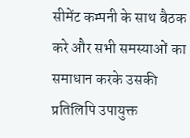सीमेंट कम्पनी के साथ बैठक करे और सभी समस्याओं का समाधान करके उसकी प्रतिलिपि उपायुक्त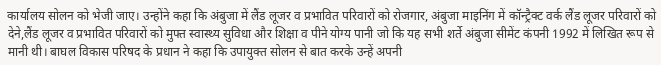कार्यालय सोलन को भेजी जाए। उन्होंने कहा कि अंबुजा में लैंड लूजर व प्रभावित परिवारों को रोजगार, अंबुजा माइनिंग में कॉन्ट्रैक्ट वर्क लैंड लूजर परिवारों को देने,लैंड लूजर व प्रभावित परिवारों को मुफ्त स्वास्थ्य सुविधा और शिक्षा व पीने योग्य पानी जो कि यह सभी शर्ते अंबुजा सीमेंट कंपनी 1992 में लिखित रूप से मानी थी। बाघल विकास परिषद के प्रधान ने कहा कि उपायुक्त सोलन से बात करके उन्हें अपनी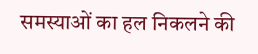समस्याओं का हल निकलने की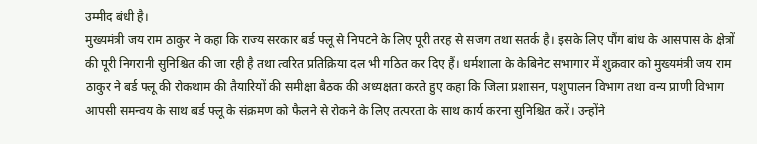उम्मीद बंधी है।
मुख्यमंत्री जय राम ठाकुर ने कहा कि राज्य सरकार बर्ड फ्लू से निपटने के लिए पूरी तरह से सजग तथा सतर्क है। इसके लिए पौंग बांध के आसपास के क्षेत्रों की पूरी निगरानी सुनिश्चित की जा रही है तथा त्वरित प्रतिक्रिया दल भी गठित कर दिए हैं। धर्मशाला के केबिनेट सभागार में शुक्रवार को मुख्यमंत्री जय राम ठाकुर ने बर्ड फ्लू की रोकथाम की तैयारियों की समीक्षा बैठक की अध्यक्षता करते हुए कहा कि जिला प्रशासन, पशुपालन विभाग तथा वन्य प्राणी विभाग आपसी समन्वय के साथ बर्ड फ्लू के संक्रमण को फैलने से रोकने के लिए तत्परता के साथ कार्य करना सुनिश्चित करें। उन्होंने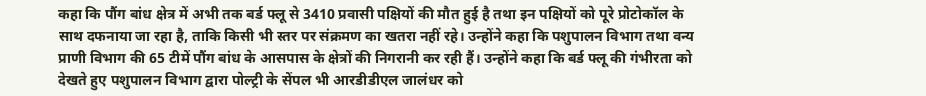कहा कि पौंग बांध क्षेत्र में अभी तक बर्ड फ्लू से 3410 प्रवासी पक्षियों की मौत हुई है तथा इन पक्षियों को पूरे प्रोटोकॉल के साथ दफनाया जा रहा है, ताकि किसी भी स्तर पर संक्रमण का खतरा नहीं रहे। उन्होंने कहा कि पशुपालन विभाग तथा वन्य प्राणी विभाग की 65 टीमें पौंग बांध के आसपास के क्षेत्रों की निगरानी कर रही हैं। उन्होंने कहा कि बर्ड फ्लू की गंभीरता को देखते हुए पशुपालन विभाग द्वारा पोल्ट्री के सेंपल भी आरडीडीएल जालंधर को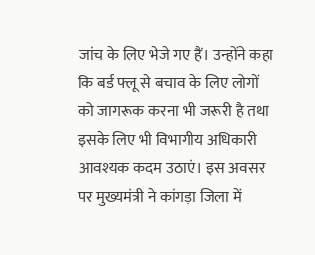जांच के लिए भेजे गए हैं। उन्होंने कहा कि बर्ड फ्लू से बचाव के लिए लोगों को जागरूक करना भी जरूरी है तथा इसके लिए भी विभागीय अधिकारी आवश्यक कदम उठाएं। इस अवसर पर मुख्यमंत्री ने कांगड़ा जिला में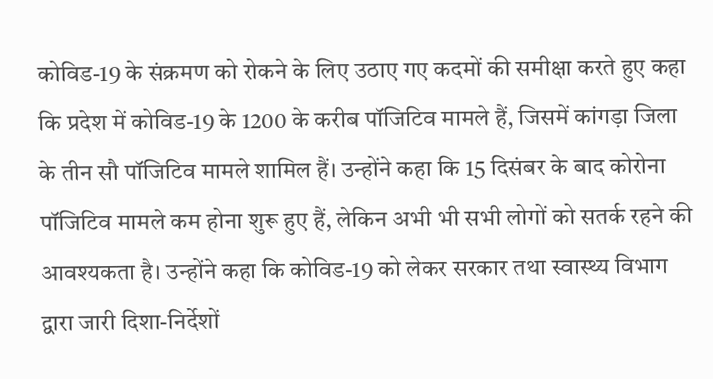कोविड-19 के संक्रमण को रोकने के लिए उठाए गए कदमों की समीक्षा करते हुए कहा कि प्रदेश में कोविड-19 के 1200 के करीब पॉजिटिव मामले हैं, जिसमें कांगड़ा जिला के तीन सौ पॉजिटिव मामले शामिल हैं। उन्होंने कहा कि 15 दिसंबर के बाद कोरोना पॉजिटिव मामले कम होना शुरू हुए हैं, लेकिन अभी भी सभी लोगों को सतर्क रहने की आवश्यकता है। उन्होंने कहा कि कोविड-19 को लेकर सरकार तथा स्वास्थ्य विभाग द्वारा जारी दिशा-निर्देशों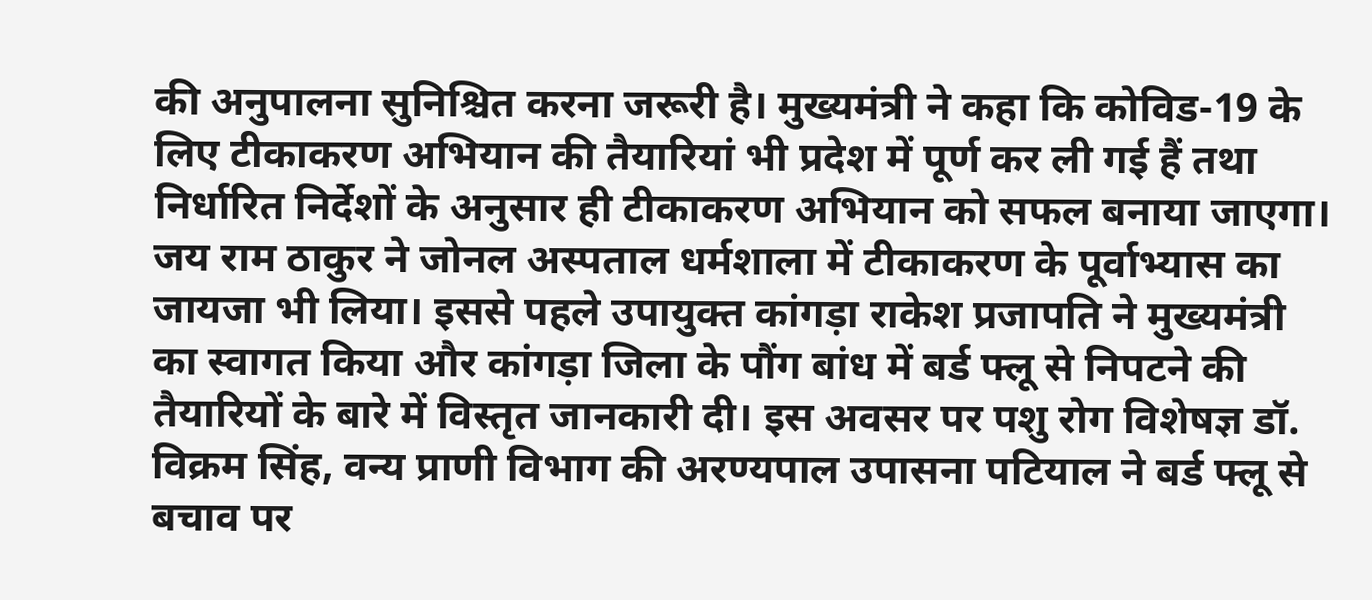की अनुपालना सुनिश्चित करना जरूरी है। मुख्यमंत्री ने कहा कि कोविड-19 के लिए टीकाकरण अभियान की तैयारियां भी प्रदेश में पूर्ण कर ली गई हैं तथा निर्धारित निर्देशों के अनुसार ही टीकाकरण अभियान को सफल बनाया जाएगा। जय राम ठाकुर ने जोनल अस्पताल धर्मशाला में टीकाकरण के पूर्वाभ्यास का जायजा भी लिया। इससे पहले उपायुक्त कांगड़ा राकेश प्रजापति ने मुख्यमंत्री का स्वागत किया और कांगड़ा जिला के पौंग बांध में बर्ड फ्लू से निपटने की तैयारियों के बारे में विस्तृत जानकारी दी। इस अवसर पर पशु रोग विशेषज्ञ डॉ. विक्रम सिंह, वन्य प्राणी विभाग की अरण्यपाल उपासना पटियाल ने बर्ड फ्लू से बचाव पर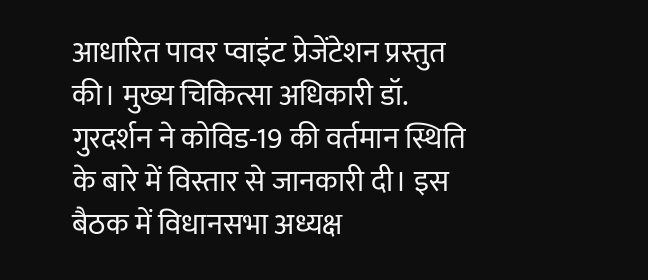आधारित पावर प्वाइंट प्रेजेंटेशन प्रस्तुत की। मुख्य चिकित्सा अधिकारी डॉ. गुरदर्शन ने कोविड-19 की वर्तमान स्थिति के बारे में विस्तार से जानकारी दी। इस बैठक में विधानसभा अध्यक्ष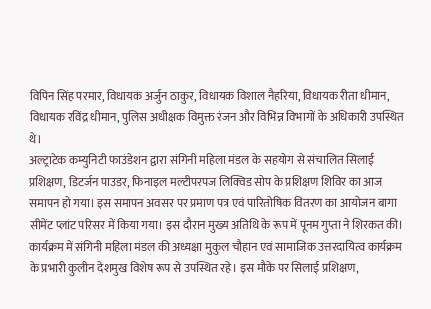विपिन सिंह परमार, विधायक अर्जुन ठाकुर, विधायक विशाल नैहरिया, विधायक रीता धीमान, विधायक रविंद्र धीमान, पुलिस अधीक्षक विमुक्त रंजन और विभिन्न विभागों के अधिकारी उपस्थित थे।
अल्ट्राटेक कम्युनिटी फाउंडेशन द्वारा संगिनी महिला मंडल के सहयोग से संचालित सिलाई प्रशिक्षण, डिटर्जन पाउडर, फिनाइल मल्टीपरपज लिक्विड सोप के प्रशिक्षण शिविर का आज समापन हो गया। इस समापन अवसर पर प्रमाण पत्र एवं पारितोषिक वितरण का आयोजन बागा सीमेंट प्लांट परिसर में किया गया। इस दौरान मुख्य अतिथि के रूप में पूनम गुप्ता ने शिरकत की। कार्यक्रम में संगिनी महिला मंडल की अध्यक्षा मुकुल चौहान एवं सामाजिक उत्तरदायित्व कार्यक्रम के प्रभारी कुलीन देशमुख विशेष रूप से उपस्थित रहे। इस मौके पर सिलाई प्रशिक्षण,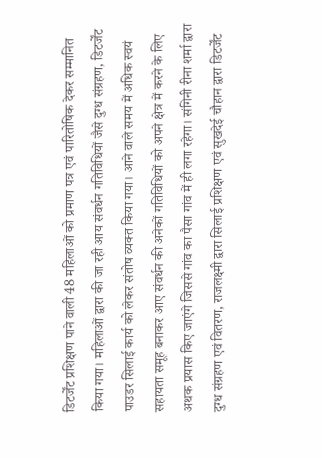डिटर्जेंट प्रशिक्षण पाने वाली 48 महिलाओं को प्रमाण पत्र एवं पारितोषिक देकर सम्मानित किया गया। महिलाओं द्वारा की जा रही आय संवर्धन गतिविधियों जैसे दुग्ध संग्रहण, डिटर्जेंट पाउडर सिलाई कार्य को लेकर संतोष व्यक्त किया गया। आने वाले समय में अधिक स्वयं सहायता समूह बनाकर आए संवर्धन की अनेकों गतिविधियों को अपने क्षेत्र में करने के लिए अथक प्रयास किए जाएंगे जिससे गांव का पैसा गांव में ही लगा रहेगा। संगिनी रीना शर्मा द्वारा दुग्ध संग्रहण एवं वितरण, राजलक्ष्मी द्वारा सिलाई प्रशिक्षण एवं सुखदेई चौहान द्वारा डिटर्जेंट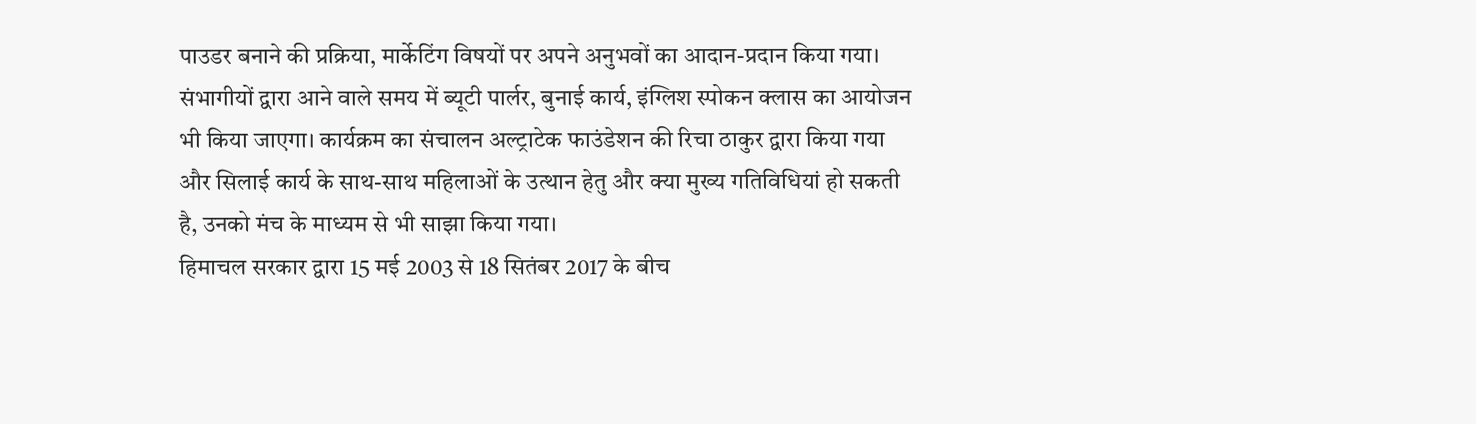पाउडर बनाने की प्रक्रिया, मार्केटिंग विषयों पर अपने अनुभवों का आदान-प्रदान किया गया। संभागीयों द्वारा आने वाले समय में ब्यूटी पार्लर, बुनाई कार्य, इंग्लिश स्पोकन क्लास का आयोजन भी किया जाएगा। कार्यक्रम का संचालन अल्ट्राटेक फाउंडेशन की रिचा ठाकुर द्वारा किया गया और सिलाई कार्य के साथ-साथ महिलाओं के उत्थान हेतु और क्या मुख्य गतिविधियां हो सकती है, उनको मंच के माध्यम से भी साझा किया गया।
हिमाचल सरकार द्वारा 15 मई 2003 से 18 सितंबर 2017 के बीच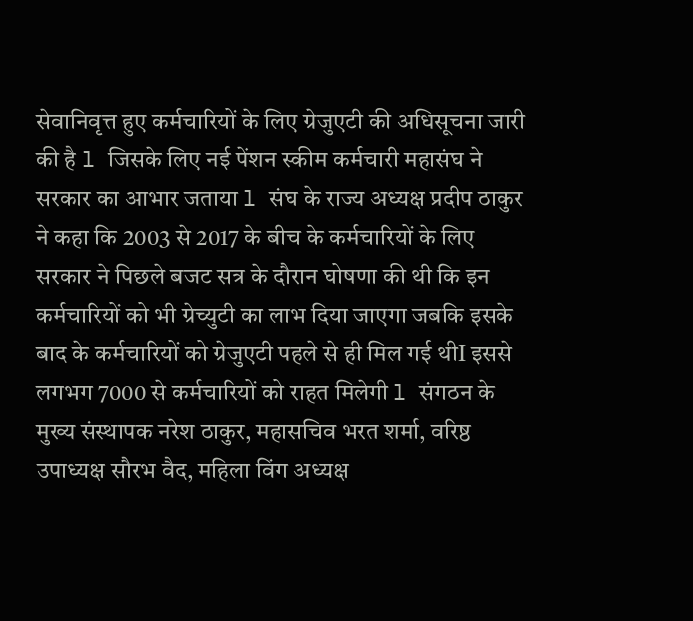सेवानिवृत्त हुए कर्मचारियों के लिए ग्रेजुएटी की अधिसूचना जारी की है l जिसके लिए नई पेंशन स्कीम कर्मचारी महासंघ ने सरकार का आभार जताया l संघ के राज्य अध्यक्ष प्रदीप ठाकुर ने कहा कि 2003 से 2017 के बीच के कर्मचारियों के लिए सरकार ने पिछले बजट सत्र के दौरान घोषणा की थी कि इन कर्मचारियों को भी ग्रेच्युटी का लाभ दिया जाएगा जबकि इसके बाद के कर्मचारियों को ग्रेजुएटी पहले से ही मिल गई थीI इससे लगभग 7000 से कर्मचारियों को राहत मिलेगी l संगठन के मुख्य संस्थापक नरेश ठाकुर, महासचिव भरत शर्मा, वरिष्ठ उपाध्यक्ष सौरभ वैद, महिला विंग अध्यक्ष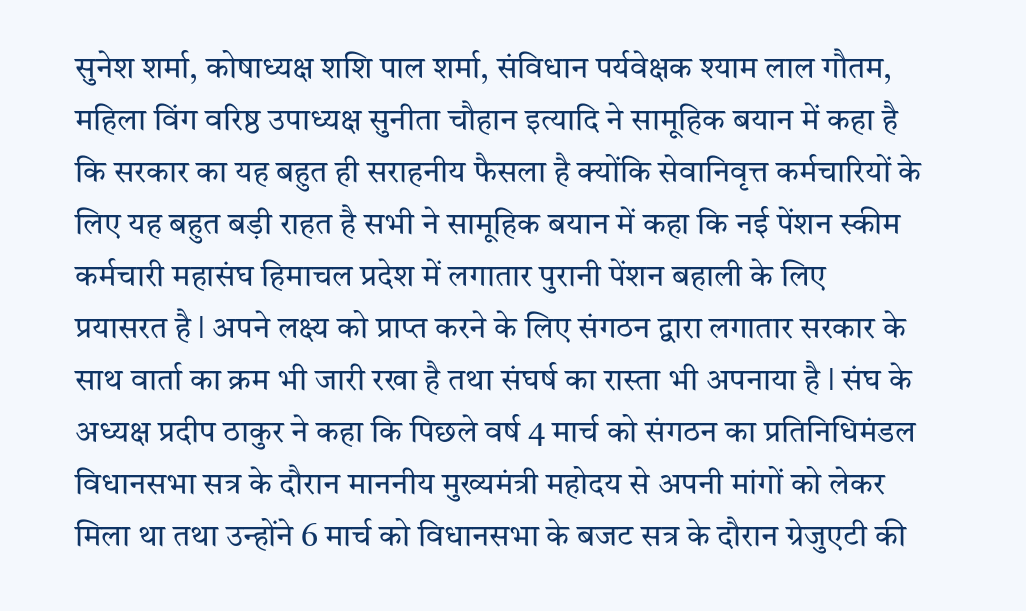सुनेश शर्मा, कोषाध्यक्ष शशि पाल शर्मा, संविधान पर्यवेक्षक श्याम लाल गौतम, महिला विंग वरिष्ठ उपाध्यक्ष सुनीता चौहान इत्यादि ने सामूहिक बयान में कहा है कि सरकार का यह बहुत ही सराहनीय फैसला है क्योंकि सेवानिवृत्त कर्मचारियों के लिए यह बहुत बड़ी राहत है सभी ने सामूहिक बयान में कहा कि नई पेंशन स्कीम कर्मचारी महासंघ हिमाचल प्रदेश में लगातार पुरानी पेंशन बहाली के लिए प्रयासरत है l अपने लक्ष्य को प्राप्त करने के लिए संगठन द्वारा लगातार सरकार के साथ वार्ता का क्रम भी जारी रखा है तथा संघर्ष का रास्ता भी अपनाया है l संघ के अध्यक्ष प्रदीप ठाकुर ने कहा कि पिछले वर्ष 4 मार्च को संगठन का प्रतिनिधिमंडल विधानसभा सत्र के दौरान माननीय मुख्यमंत्री महोदय से अपनी मांगों को लेकर मिला था तथा उन्होंने 6 मार्च को विधानसभा के बजट सत्र के दौरान ग्रेजुएटी की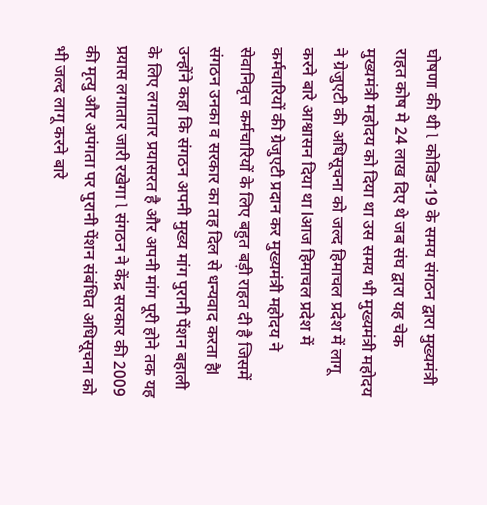घोषणा की थी l कोविड-19 के समय संगठन द्वारा मुख्यमंत्री राहत कोष मे 24 लाख दिए थे जब संघ द्वारा यह चेक मुख्यमंत्री महोदय को दिया था उस समय भी मुख्यमंत्री महोदय ने ग्रेजुएटी की अधिसूचना को जल्द हिमाचल प्रदेश में लागू करने बारे आश्वासन दिया था lआज हिमाचल प्रदेश में कर्मचारियों की ग्रेजुएटी प्रदान कर मुख्यमंत्री महोदय ने सेवानिवृत्त कर्मचारियों के लिए बहुत बड़ी राहत दी है जिसमें संगठन उनका व सरकार का तह दिल से धन्यवाद करता हैl उन्होंने कहा कि संगठन अपनी मुख्य मांग पुरानी पेंशन बहाली के लिए लगातार प्रयासरत है और अपनी मांग पूरी होने तक यह प्रयास लगातार जारी रखेगा l संगठन ने केंद्र सरकार की 2009 की मृत्यु और अपंगता पर पुरानी पेंशन संबंधित अधिसूचना को भी जल्द लागू करने बारे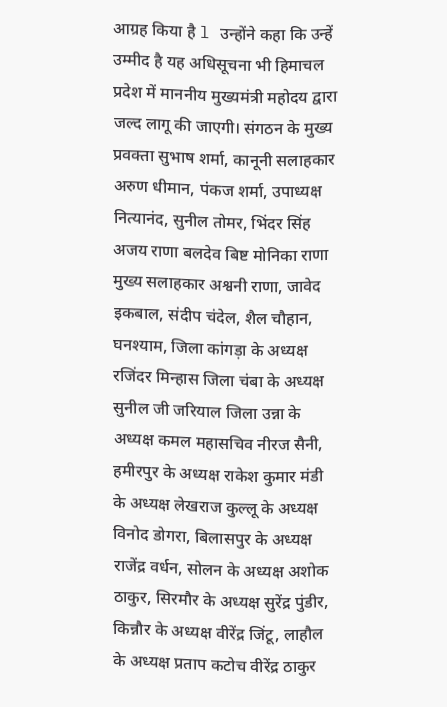आग्रह किया है l उन्होंने कहा कि उन्हें उम्मीद है यह अधिसूचना भी हिमाचल प्रदेश में माननीय मुख्यमंत्री महोदय द्वारा जल्द लागू की जाएगी। संगठन के मुख्य प्रवक्ता सुभाष शर्मा, कानूनी सलाहकार अरुण धीमान, पंकज शर्मा, उपाध्यक्ष नित्यानंद, सुनील तोमर, भिंदर सिंह अजय राणा बलदेव बिष्ट मोनिका राणा मुख्य सलाहकार अश्वनी राणा, जावेद इकबाल, संदीप चंदेल, शैल चौहान, घनश्याम, जिला कांगड़ा के अध्यक्ष रजिंदर मिन्हास जिला चंबा के अध्यक्ष सुनील जी जरियाल जिला उन्ना के अध्यक्ष कमल महासचिव नीरज सैनी, हमीरपुर के अध्यक्ष राकेश कुमार मंडी के अध्यक्ष लेखराज कुल्लू के अध्यक्ष विनोद डोगरा, बिलासपुर के अध्यक्ष राजेंद्र वर्धन, सोलन के अध्यक्ष अशोक ठाकुर, सिरमौर के अध्यक्ष सुरेंद्र पुंडीर, किन्नौर के अध्यक्ष वीरेंद्र जिंटू, लाहौल के अध्यक्ष प्रताप कटोच वीरेंद्र ठाकुर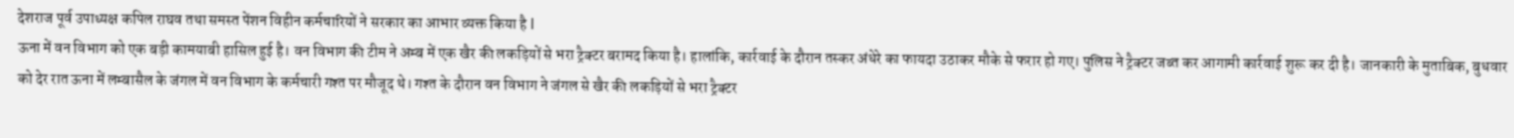देशराज पूर्व उपाध्यक्ष कपिल राघव तथा समस्त पेंशन विहीन कर्मचारियों ने सरकार का आभार व्यक्त किया है l
ऊना में वन विभाग को एक बड़ी कामयाबी हासिल हुई है। वन विभाग की टीम ने अम्ब में एक खैर की लकड़ियों से भरा ट्रैक्टर बरामद किया है। हालांकि, कार्रवाई के दौरान तस्कर अंधेरे का फायदा उठाकर मौके से फरार हो गए। पुलिस ने ट्रैक्टर जब्त कर आगामी कार्रवाई शुरू कर दी है। जानकारी के मुताबिक, बुधवार को देर रात ऊना में लम्बासैल के जंगल में वन विभाग के कर्मचारी गश्त पर मौजूद थे। गश्त के दौरान वन विभाग ने जंगल से खैर की लकड़ियों से भरा ट्रैक्टर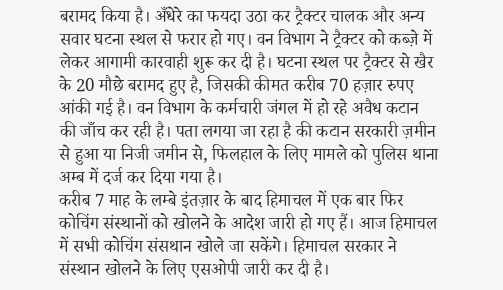बरामद किया है। अँधेरे का फयदा उठा कर ट्रैक्टर चालक और अन्य सवार घटना स्थल से फरार हो गए। वन विभाग ने ट्रैक्टर को कब्ज़े में लेकर आगामी कारवाही शुरू कर दी है। घटना स्थल पर ट्रैक्टर से खैर के 20 मौछे बरामद हुए है, जिसकी कीमत करीब 70 हज़ार रुपए आंकी गई है। वन विभाग के कर्मचारी जंगल में हो रहे अवैध कटान की जाँच कर रही है। पता लगया जा रहा है की कटान सरकारी ज़मीन से हुआ या निजी जमीन से, फिलहाल के लिए मामले को पुलिस थाना अम्ब में दर्ज कर दिया गया है।
करीब 7 माह के लम्बे इंतज़ार के बाद हिमाचल में एक बार फिर कोचिंग संस्थानों को खोलने के आदेश जारी हो गए हैं। आज हिमाचल में सभी कोचिंग संसथान खोले जा सकेंगे। हिमाचल सरकार ने संस्थान खोलने के लिए एसओपी जारी कर दी है।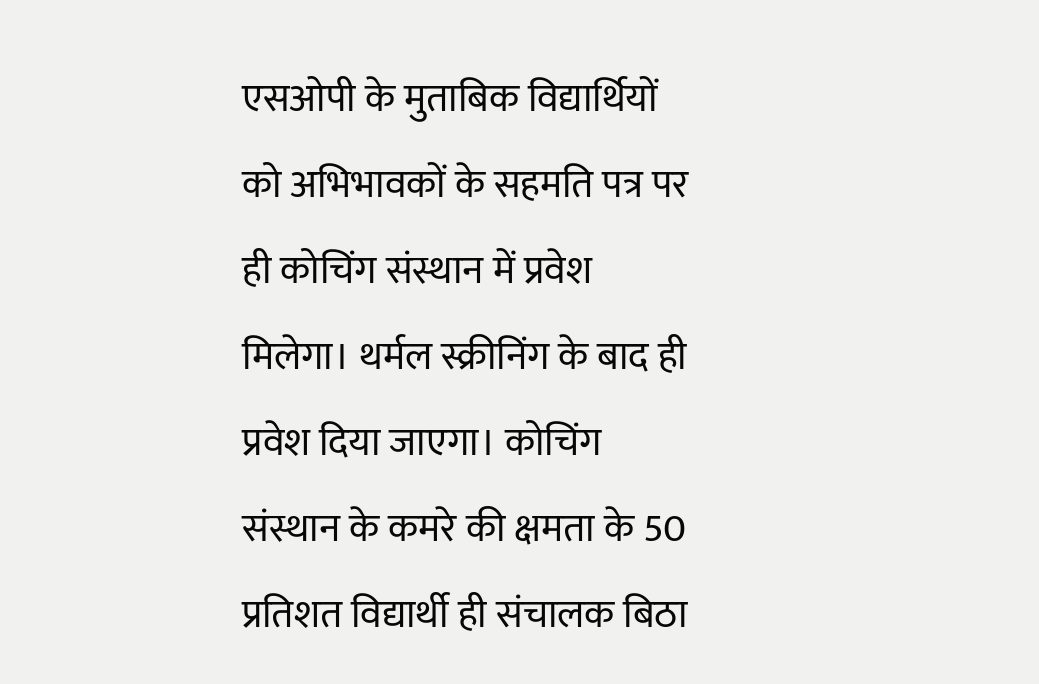एसओपी के मुताबिक विद्यार्थियों को अभिभावकों के सहमति पत्र पर ही कोचिंग संस्थान में प्रवेश मिलेगा। थर्मल स्क्रीनिंग के बाद ही प्रवेश दिया जाएगा। कोचिंग संस्थान के कमरे की क्षमता के 50 प्रतिशत विद्यार्थी ही संचालक बिठा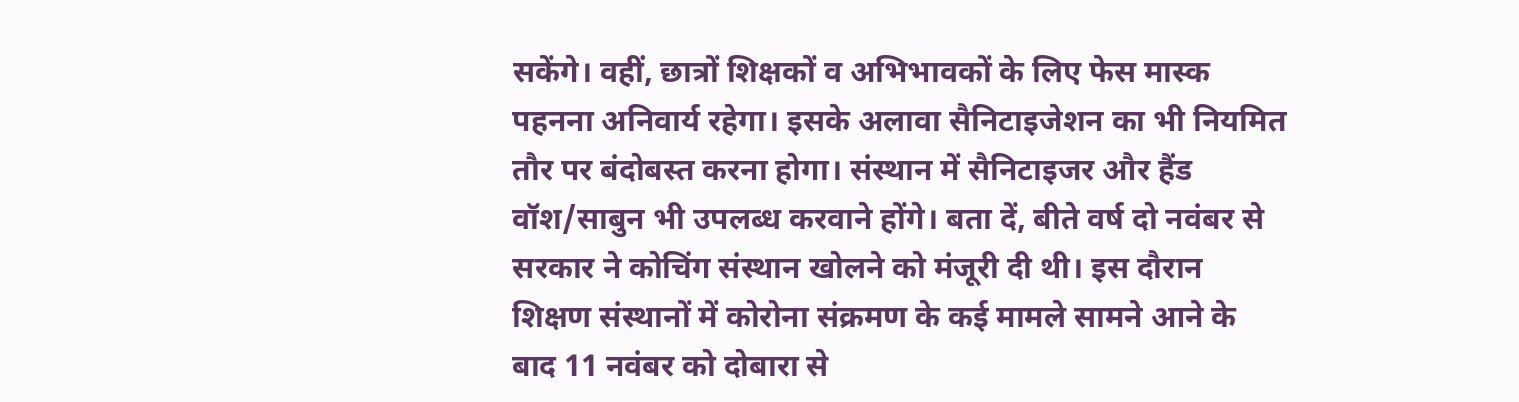सकेंगे। वहीं, छात्रों शिक्षकों व अभिभावकों के लिए फेस मास्क पहनना अनिवार्य रहेगा। इसके अलावा सैनिटाइजेशन का भी नियमित तौर पर बंदोबस्त करना होगा। संस्थान में सैनिटाइजर और हैंड वॉश/साबुन भी उपलब्ध करवाने होंगे। बता दें, बीते वर्ष दो नवंबर से सरकार ने कोचिंग संस्थान खोलने को मंजूरी दी थी। इस दौरान शिक्षण संस्थानों में कोरोना संक्रमण के कई मामले सामने आने के बाद 11 नवंबर को दोबारा से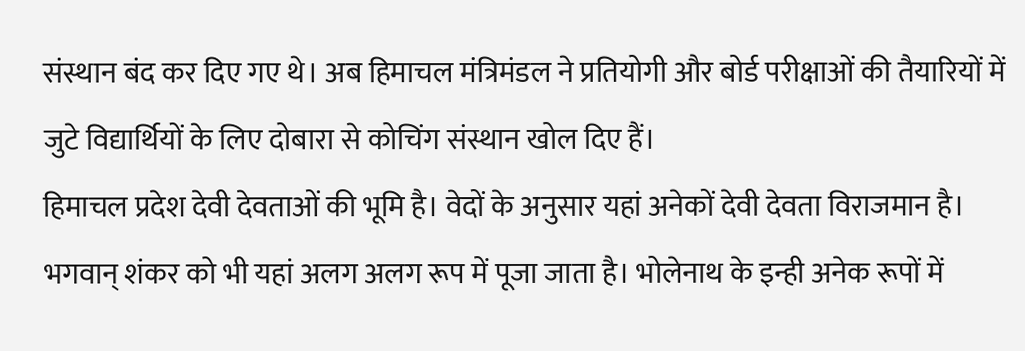संस्थान बंद कर दिए गए थे। अब हिमाचल मंत्रिमंडल ने प्रतियोगी और बोर्ड परीक्षाओं की तैयारियों में जुटे विद्यार्थियों के लिए दोबारा से कोचिंग संस्थान खोल दिए हैं।
हिमाचल प्रदेश देवी देवताओं की भूमि है। वेदों के अनुसार यहां अनेकों देवी देवता विराजमान है। भगवान् शंकर को भी यहां अलग अलग रूप में पूजा जाता है। भोलेनाथ के इन्ही अनेक रूपों में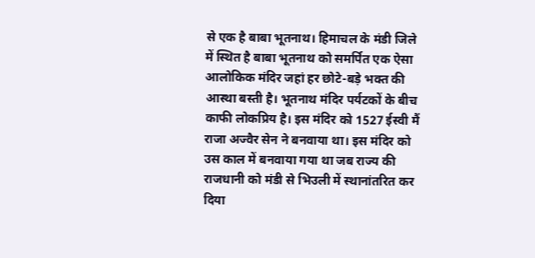से एक है बाबा भूतनाथ। हिमाचल के मंडी जिले में स्थित है बाबा भूतनाथ को समर्पित एक ऐसा आलोकिक मंदिर जहां हर छोटे-बड़े भक्त की आस्था बस्ती है। भूतनाथ मंदिर पर्यटकों के बीच काफी लोकप्रिय है। इस मंदिर को 1527 ईस्वी मैं राजा अज्वैर सेन ने बनवाया था। इस मंदिर को उस काल में बनवाया गया था जब राज्य की राजधानी को मंडी से भिउली में स्थानांतरित कर दिया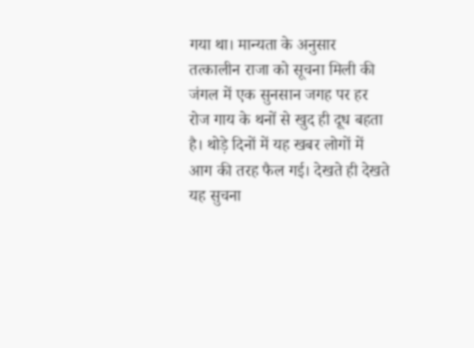गया था। मान्यता के अनुसार तत्कालीन राजा को सूचना मिली की जंगल में एक सुनसान जगह पर हर रोज गाय के थनों से खुद ही दूध बहता है। थोड़े दिनों में यह खबर लोगों में आग की तरह फैल गई। देखते ही देखते यह सुचना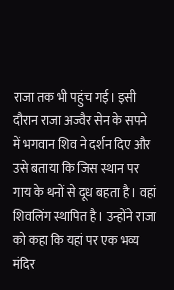राजा तक भी पहुंच गई। इसी दौरान राजा अज्वैर सेन के सपने में भगवान शिव ने दर्शन दिए और उसे बताया कि जिस स्थान पर गाय के थनों से दूध बहता है। वहां शिवलिंग स्थापित है। उन्होंने राजा को कहा कि यहां पर एक भव्य मंदिर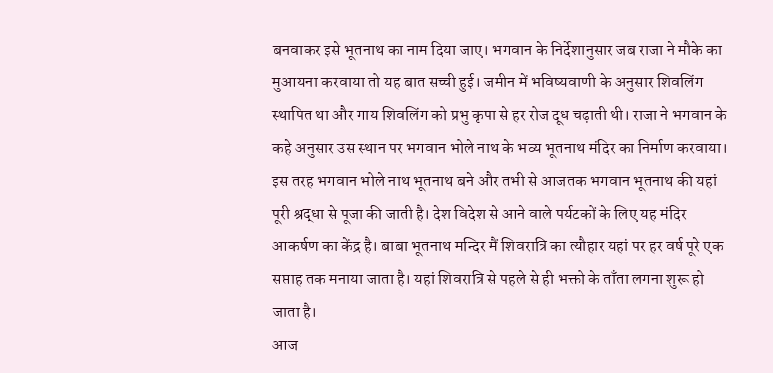बनवाकर इसे भूतनाथ का नाम दिया जाए। भगवान के निर्देशानुसार जब राजा ने मौके का मुआयना करवाया तो यह बात सच्ची हुई। जमीन में भविष्यवाणी के अनुसार शिवलिंग स्थापित था और गाय शिवलिंग को प्रभु कृपा से हर रोज दूध चढ़ाती थी। राजा ने भगवान के कहे अनुसार उस स्थान पर भगवान भोले नाथ के भव्य भूतनाथ मंदिर का निर्माण करवाया। इस तरह भगवान भोले नाथ भूतनाथ बने और तभी से आजतक भगवान भूतनाथ की यहां पूरी श्रद्धा से पूजा की जाती है। देश विदेश से आने वाले पर्यटकों के लिए यह मंदिर आकर्षण का केंद्र है। बाबा भूतनाथ मन्दिर मैं शिवरात्रि का त्यौहार यहां पर हर वर्ष पूरे एक सप्ताह तक मनाया जाता है। यहां शिवरात्रि से पहले से ही भक्तो के ताँता लगना शुरू हो जाता है।
आज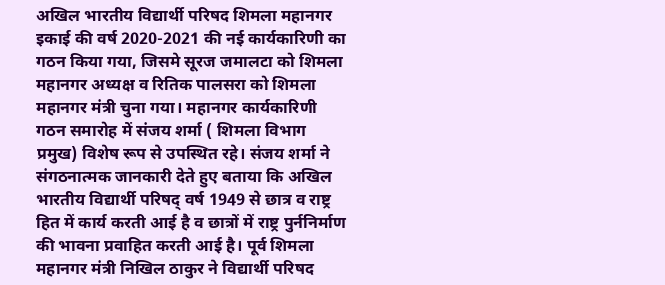अखिल भारतीय विद्यार्थी परिषद शिमला महानगर इकाई की वर्ष 2020-2021 की नई कार्यकारिणी का गठन किया गया, जिसमे सूरज जमालटा को शिमला महानगर अध्यक्ष व रितिक पालसरा को शिमला महानगर मंत्री चुना गया। महानगर कार्यकारिणी गठन समारोह में संजय शर्मा ( शिमला विभाग प्रमुख) विशेष रूप से उपस्थित रहे। संजय शर्मा ने संगठनात्मक जानकारी देते हुए बताया कि अखिल भारतीय विद्यार्थी परिषद् वर्ष 1949 से छात्र व राष्ट्र हित में कार्य करती आई है व छात्रों में राष्ट्र पुर्ननिर्माण की भावना प्रवाहित करती आई है। पूर्व शिमला महानगर मंत्री निखिल ठाकुर ने विद्यार्थी परिषद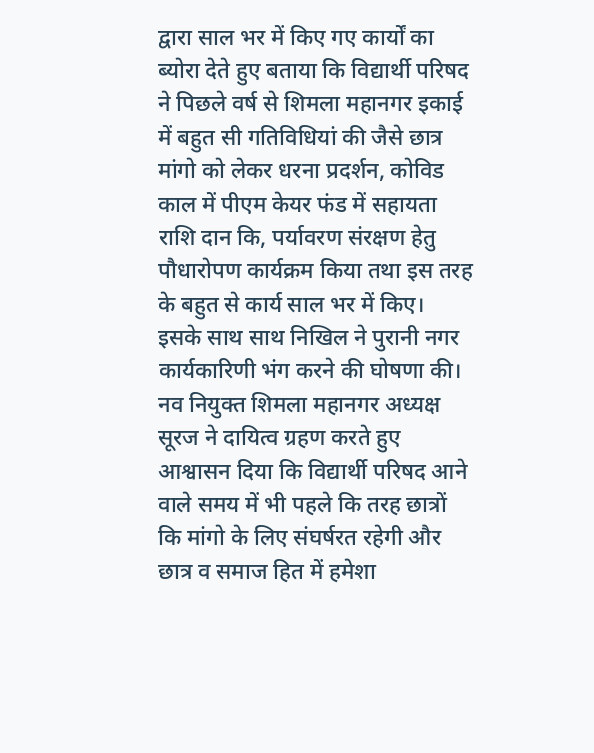द्वारा साल भर में किए गए कार्यों का ब्योरा देते हुए बताया कि विद्यार्थी परिषद ने पिछले वर्ष से शिमला महानगर इकाई में बहुत सी गतिविधियां की जैसे छात्र मांगो को लेकर धरना प्रदर्शन, कोविड काल में पीएम केयर फंड में सहायता राशि दान कि, पर्यावरण संरक्षण हेतु पौधारोपण कार्यक्रम किया तथा इस तरह के बहुत से कार्य साल भर में किए। इसके साथ साथ निखिल ने पुरानी नगर कार्यकारिणी भंग करने की घोषणा की। नव नियुक्त शिमला महानगर अध्यक्ष सूरज ने दायित्व ग्रहण करते हुए आश्वासन दिया कि विद्यार्थी परिषद आने वाले समय में भी पहले कि तरह छात्रों कि मांगो के लिए संघर्षरत रहेगी और छात्र व समाज हित में हमेशा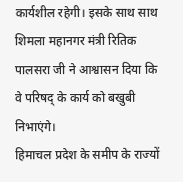कार्यशील रहेगी। इसके साथ साथ शिमला महानगर मंत्री रितिक पालसरा जी ने आश्वासन दिया कि वे परिषद् के कार्य को बखुबी निभाएंगे।
हिमाचल प्रदेश के समीप के राज्यों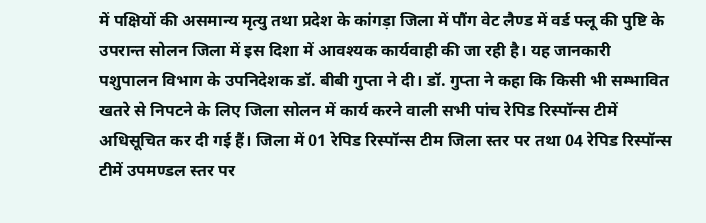में पक्षियों की असमान्य मृत्यु तथा प्रदेश के कांगड़ा जिला में पौंग वेट लैण्ड में वर्ड फ्लू की पुष्टि के उपरान्त सोलन जिला में इस दिशा में आवश्यक कार्यवाही की जा रही है। यह जानकारी पशुपालन विभाग के उपनिदेशक डॉ. बीबी गुप्ता ने दी। डॉ. गुप्ता ने कहा कि किसी भी सम्भावित खतरे से निपटने के लिए जिला सोलन में कार्य करने वाली सभी पांच रेपिड रिस्पॉन्स टीमें अधिसूचित कर दी गई हैं। जिला में 01 रेपिड रिस्पॉन्स टीम जिला स्तर पर तथा 04 रेपिड रिस्पॉन्स टीमें उपमण्डल स्तर पर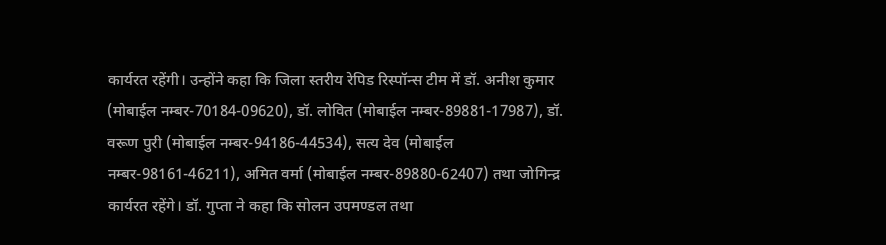कार्यरत रहेंगी। उन्होंने कहा कि जिला स्तरीय रेपिड रिस्पॉन्स टीम में डॉ. अनीश कुमार (मोबाईल नम्बर-70184-09620), डॉ. लोवित (मोबाईल नम्बर-89881-17987), डॉ. वरूण पुरी (मोबाईल नम्बर-94186-44534), सत्य देव (मोबाईल नम्बर-98161-46211), अमित वर्मा (मोबाईल नम्बर-89880-62407) तथा जोगिन्द्र कार्यरत रहेंगे। डॉ. गुप्ता ने कहा कि सोलन उपमण्डल तथा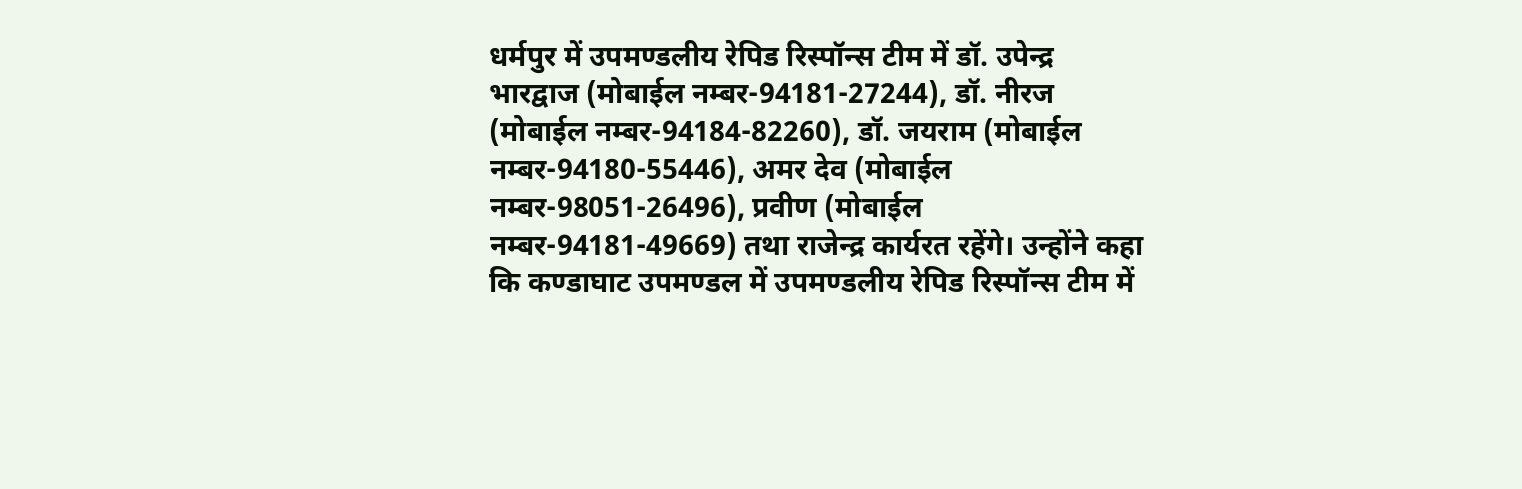धर्मपुर में उपमण्डलीय रेपिड रिस्पॉन्स टीम में डॉ. उपेन्द्र भारद्वाज (मोबाईल नम्बर-94181-27244), डॉ. नीरज (मोबाईल नम्बर-94184-82260), डॉ. जयराम (मोबाईल नम्बर-94180-55446), अमर देव (मोबाईल नम्बर-98051-26496), प्रवीण (मोबाईल नम्बर-94181-49669) तथा राजेन्द्र कार्यरत रहेंगे। उन्होंने कहा कि कण्डाघाट उपमण्डल में उपमण्डलीय रेपिड रिस्पॉन्स टीम में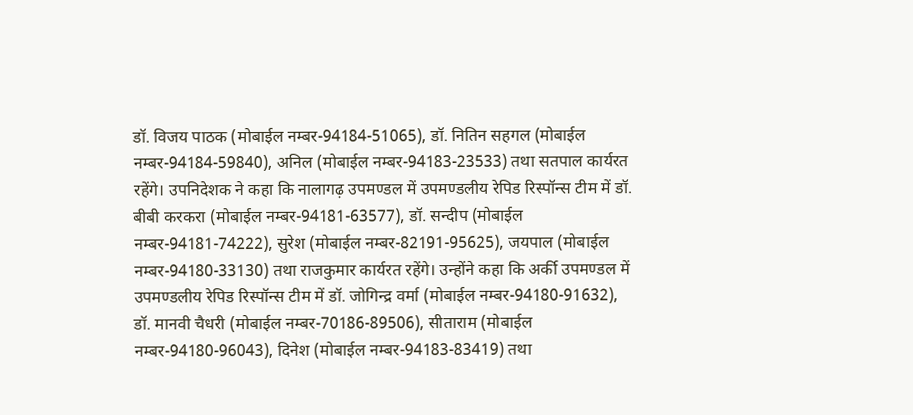डॉ. विजय पाठक (मोबाईल नम्बर-94184-51065), डॉ. नितिन सहगल (मोबाईल नम्बर-94184-59840), अनिल (मोबाईल नम्बर-94183-23533) तथा सतपाल कार्यरत रहेंगे। उपनिदेशक ने कहा कि नालागढ़ उपमण्डल में उपमण्डलीय रेपिड रिस्पॉन्स टीम में डॉ. बीबी करकरा (मोबाईल नम्बर-94181-63577), डॉ. सन्दीप (मोबाईल नम्बर-94181-74222), सुरेश (मोबाईल नम्बर-82191-95625), जयपाल (मोबाईल नम्बर-94180-33130) तथा राजकुमार कार्यरत रहेंगे। उन्होंने कहा कि अर्की उपमण्डल में उपमण्डलीय रेपिड रिस्पॉन्स टीम में डॉ. जोगिन्द्र वर्मा (मोबाईल नम्बर-94180-91632), डॉ. मानवी चैधरी (मोबाईल नम्बर-70186-89506), सीताराम (मोबाईल नम्बर-94180-96043), दिनेश (मोबाईल नम्बर-94183-83419) तथा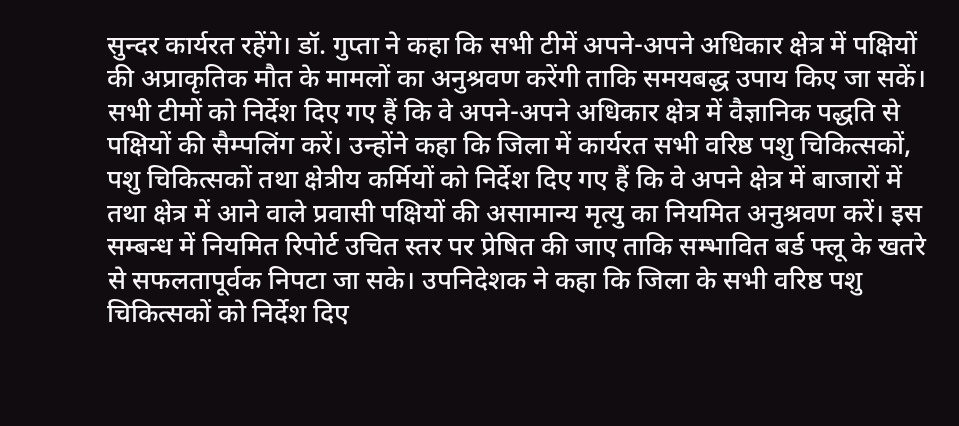सुन्दर कार्यरत रहेंगे। डॉ. गुप्ता ने कहा कि सभी टीमें अपने-अपने अधिकार क्षेत्र में पक्षियों की अप्राकृतिक मौत के मामलों का अनुश्रवण करेंगी ताकि समयबद्ध उपाय किए जा सकें। सभी टीमों को निर्देश दिए गए हैं कि वे अपने-अपने अधिकार क्षेत्र में वैज्ञानिक पद्धति से पक्षियों की सैम्पलिंग करें। उन्होंने कहा कि जिला में कार्यरत सभी वरिष्ठ पशु चिकित्सकों, पशु चिकित्सकों तथा क्षेत्रीय कर्मियों को निर्देश दिए गए हैं कि वे अपने क्षेत्र में बाजारों में तथा क्षेत्र में आने वाले प्रवासी पक्षियों की असामान्य मृत्यु का नियमित अनुश्रवण करें। इस सम्बन्ध में नियमित रिपोर्ट उचित स्तर पर प्रेषित की जाए ताकि सम्भावित बर्ड फ्लू के खतरे से सफलतापूर्वक निपटा जा सके। उपनिदेशक ने कहा कि जिला के सभी वरिष्ठ पशु चिकित्सकों को निर्देश दिए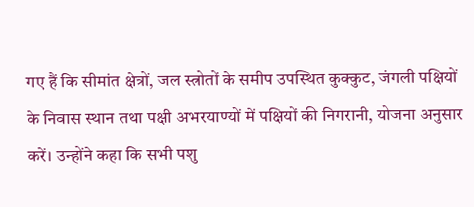गए हैं कि सीमांत क्षेत्रों, जल स्त्रोतों के समीप उपस्थित कुक्कुट, जंगली पक्षियों के निवास स्थान तथा पक्षी अभरयाण्यों में पक्षियों की निगरानी, योजना अनुसार करें। उन्होंने कहा कि सभी पशु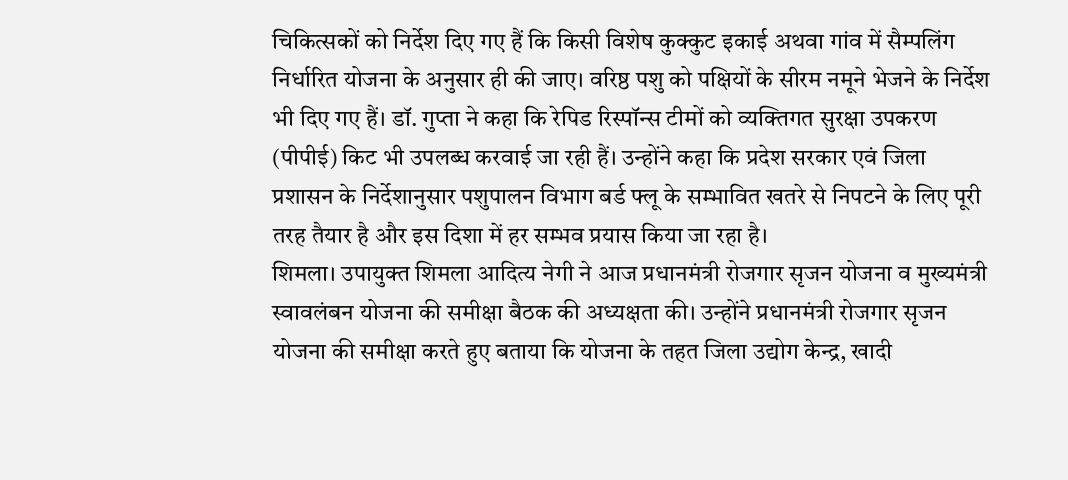चिकित्सकों को निर्देश दिए गए हैं कि किसी विशेष कुक्कुट इकाई अथवा गांव में सैम्पलिंग निर्धारित योजना के अनुसार ही की जाए। वरिष्ठ पशु को पक्षियों के सीरम नमूने भेजने के निर्देश भी दिए गए हैं। डॉ. गुप्ता ने कहा कि रेपिड रिस्पॉन्स टीमों को व्यक्तिगत सुरक्षा उपकरण (पीपीई) किट भी उपलब्ध करवाई जा रही हैं। उन्होंने कहा कि प्रदेश सरकार एवं जिला प्रशासन के निर्देशानुसार पशुपालन विभाग बर्ड फ्लू के सम्भावित खतरे से निपटने के लिए पूरी तरह तैयार है और इस दिशा में हर सम्भव प्रयास किया जा रहा है।
शिमला। उपायुक्त शिमला आदित्य नेगी ने आज प्रधानमंत्री रोजगार सृजन योजना व मुख्यमंत्री स्वावलंबन योजना की समीक्षा बैठक की अध्यक्षता की। उन्होंने प्रधानमंत्री रोजगार सृजन योजना की समीक्षा करते हुए बताया कि योजना के तहत जिला उद्योग केन्द्र, खादी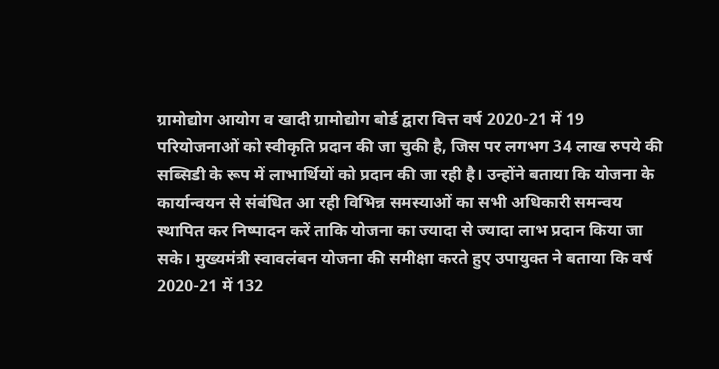ग्रामोद्योग आयोग व खादी ग्रामोद्योग बोर्ड द्वारा वित्त वर्ष 2020-21 में 19 परियोजनाओं को स्वीकृति प्रदान की जा चुकी है, जिस पर लगभग 34 लाख रुपये की सब्सिडी के रूप में लाभार्थियों को प्रदान की जा रही है। उन्होंने बताया कि योजना के कार्यान्वयन से संबंधित आ रही विभिन्न समस्याओं का सभी अधिकारी समन्वय स्थापित कर निष्पादन करें ताकि योजना का ज्यादा से ज्यादा लाभ प्रदान किया जा सके। मुख्यमंत्री स्वावलंबन योजना की समीक्षा करते हुए उपायुक्त ने बताया कि वर्ष 2020-21 में 132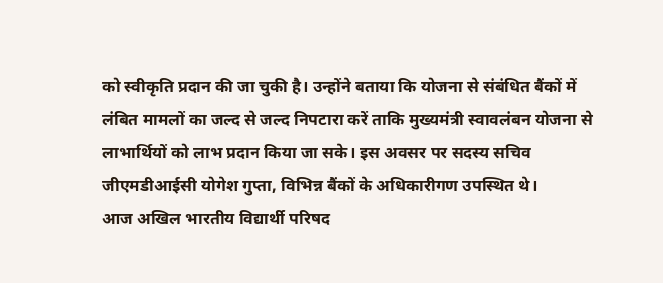को स्वीकृति प्रदान की जा चुकी है। उन्होंने बताया कि योजना से संबंधित बैंकों में लंबित मामलों का जल्द से जल्द निपटारा करें ताकि मुख्यमंत्री स्वावलंबन योजना से लाभार्थियों को लाभ प्रदान किया जा सके। इस अवसर पर सदस्य सचिव जीएमडीआईसी योगेश गुप्ता, विभिन्न बैंकों के अधिकारीगण उपस्थित थे।
आज अखिल भारतीय विद्यार्थी परिषद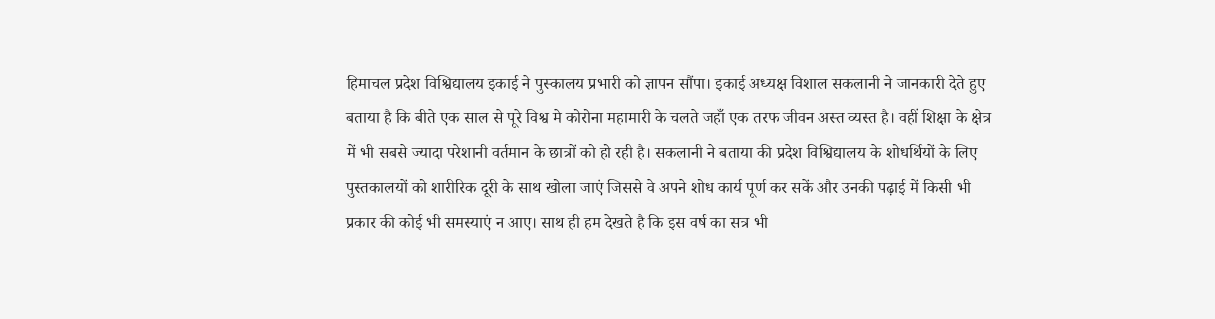हिमाचल प्रदेश विश्विद्यालय इकाई ने पुस्कालय प्रभारी को ज्ञापन सौंपा। इकाई अध्यक्ष विशाल सकलानी ने जानकारी देते हुए बताया है कि बीते एक साल से पूरे विश्व मे कोरोना महामारी के चलते जहाँ एक तरफ जीवन अस्त व्यस्त है। वहीं शिक्षा के क्षेत्र में भी सबसे ज्यादा परेशानी वर्तमान के छात्रों को हो रही है। सकलानी ने बताया की प्रदेश विश्विद्यालय के शोधर्थियों के लिए पुस्तकालयों को शारीरिक दूरी के साथ खोला जाएं जिससे वे अपने शोध कार्य पूर्ण कर सकें और उनकी पढ़ाई में किसी भी प्रकार की कोई भी समस्याएं न आए। साथ ही हम देखते है कि इस वर्ष का सत्र भी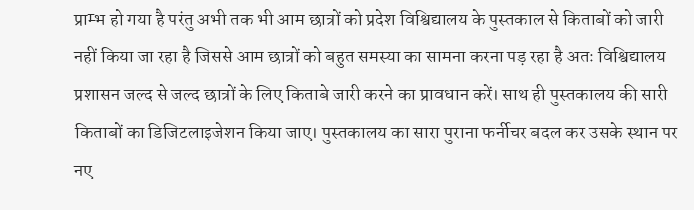प्राम्भ हो गया है परंतु अभी तक भी आम छात्रों को प्रदेश विश्विद्यालय के पुस्तकाल से किताबों को जारी नहीं किया जा रहा है जिससे आम छात्रों को बहुत समस्या का सामना करना पड़ रहा है अतः विश्विद्यालय प्रशासन जल्द से जल्द छात्रों के लिए किताबे जारी करने का प्रावधान करें। साथ ही पुस्तकालय की सारी किताबों का डिजिटलाइजेशन किया जाए। पुस्तकालय का सारा पुराना फर्नीचर बदल कर उसके स्थान पर नए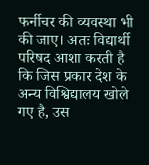फर्नीचर की व्यवस्था भी की जाए। अतः विद्यार्थी परिषद आशा करती है कि जिस प्रकार देश के अन्य विश्विद्यालय खोले गए है, उस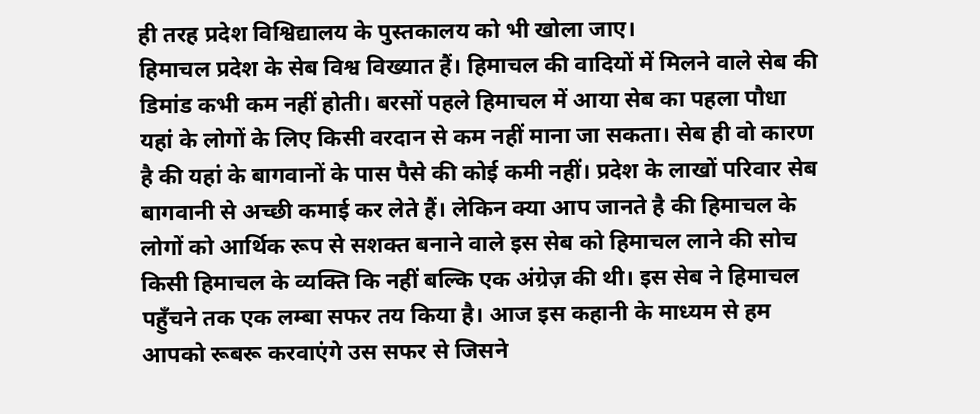ही तरह प्रदेश विश्विद्यालय के पुस्तकालय को भी खोला जाए।
हिमाचल प्रदेश के सेब विश्व विख्यात हैं। हिमाचल की वादियों में मिलने वाले सेब की डिमांड कभी कम नहीं होती। बरसों पहले हिमाचल में आया सेब का पहला पौधा यहां के लोगों के लिए किसी वरदान से कम नहीं माना जा सकता। सेब ही वो कारण है की यहां के बागवानों के पास पैसे की कोई कमी नहीं। प्रदेश के लाखों परिवार सेब बागवानी से अच्छी कमाई कर लेते हैं। लेकिन क्या आप जानते है की हिमाचल के लोगों को आर्थिक रूप से सशक्त बनाने वाले इस सेब को हिमाचल लाने की सोच किसी हिमाचल के व्यक्ति कि नहीं बल्कि एक अंग्रेज़ की थी। इस सेब ने हिमाचल पहुँचने तक एक लम्बा सफर तय किया है। आज इस कहानी के माध्यम से हम आपको रूबरू करवाएंगे उस सफर से जिसने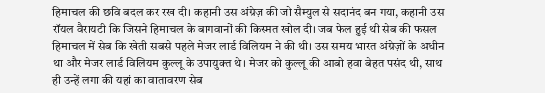हिमाचल की छवि बदल कर रख दी। कहानी उस अंग्रेज़ की जो सैम्युल से सदानंद बन गया, कहानी उस रॉयल वैरायटी कि जिसने हिमाचल के बागवानों की किस्मत खोल दी। जब फेल हुई थी सेब की फसल हिमाचल में सेब कि खेती सबसे पहले मेजर लार्ड विलियम ने की थी। उस समय भारत अंग्रेज़ों के अधीन था और मेजर लार्ड विलियम कुल्लू के उपायुक्त थे। मेजर को कुल्लू की आबो हवा बेहत पसंद थी, साथ ही उन्हें लगा की यहां का वातावरण सेब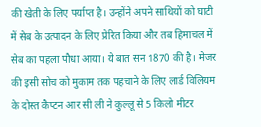की खेती के लिए पर्याप्त है। उन्होंने अपने साथियों को घाटी में सेब के उत्पादन के लिए प्रेरित किया और तब हिमाचल में सेब का पहला पौधा आया। ये बात सन 1870 की है। मेजर की इसी सोच को मुकाम तक पहचाने के लिए लार्ड विलियम के दोस्त कैप्टन आर सी ली ने कुल्लू से 5 किलो मीटर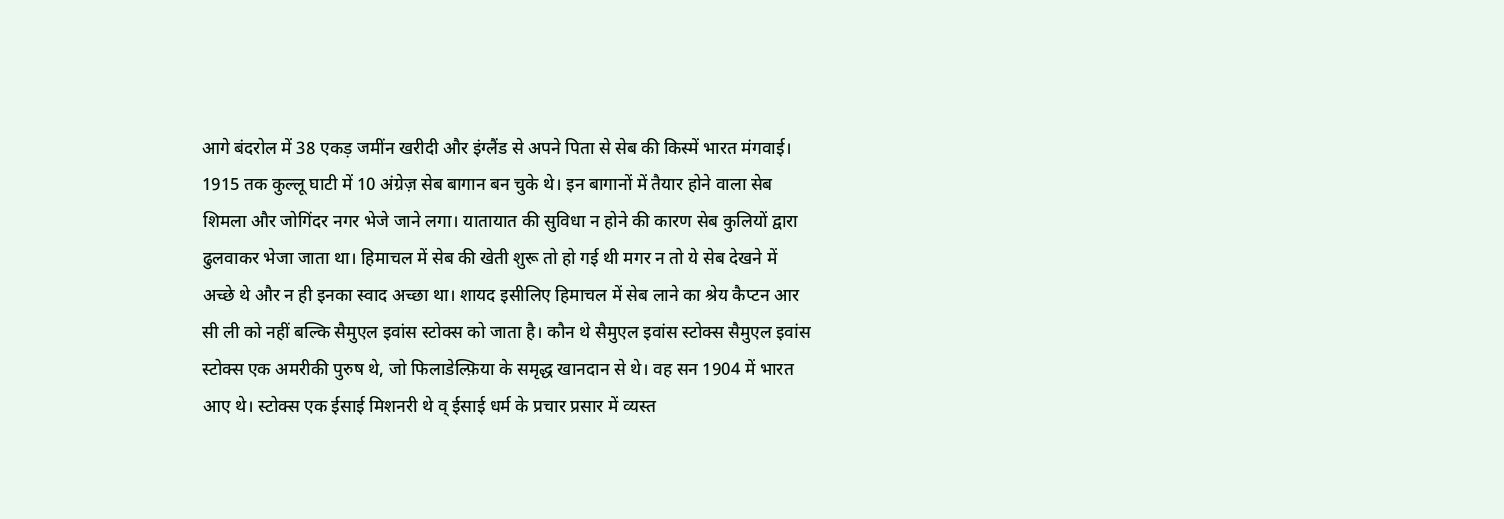आगे बंदरोल में 38 एकड़ जमींन खरीदी और इंग्लैंड से अपने पिता से सेब की किस्में भारत मंगवाई। 1915 तक कुल्लू घाटी में 10 अंग्रेज़ सेब बागान बन चुके थे। इन बागानों में तैयार होने वाला सेब शिमला और जोगिंदर नगर भेजे जाने लगा। यातायात की सुविधा न होने की कारण सेब कुलियों द्वारा ढुलवाकर भेजा जाता था। हिमाचल में सेब की खेती शुरू तो हो गई थी मगर न तो ये सेब देखने में अच्छे थे और न ही इनका स्वाद अच्छा था। शायद इसीलिए हिमाचल में सेब लाने का श्रेय कैप्टन आर सी ली को नहीं बल्कि सैमुएल इवांस स्टोक्स को जाता है। कौन थे सैमुएल इवांस स्टोक्स सैमुएल इवांस स्टोक्स एक अमरीकी पुरुष थे, जो फिलाडेल्फ़िया के समृद्ध खानदान से थे। वह सन 1904 में भारत आए थे। स्टोक्स एक ईसाई मिशनरी थे व् ईसाई धर्म के प्रचार प्रसार में व्यस्त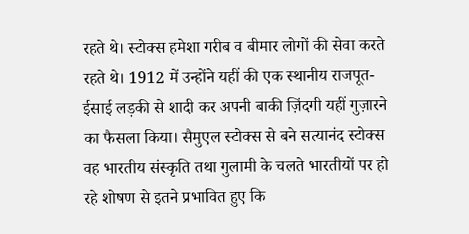रहते थे। स्टोक्स हमेशा गरीब व बीमार लोगों की सेवा करते रहते थे। 1912 में उन्होंने यहीं की एक स्थानीय राजपूत-ईसाई लड़की से शादी कर अपनी बाकी ज़िंदगी यहीं गुज़ारने का फैसला किया। सैमुएल स्टोक्स से बने सत्यानंद स्टोक्स वह भारतीय संस्कृति तथा गुलामी के चलते भारतीयों पर हो रहे शोषण से इतने प्रभावित हुए कि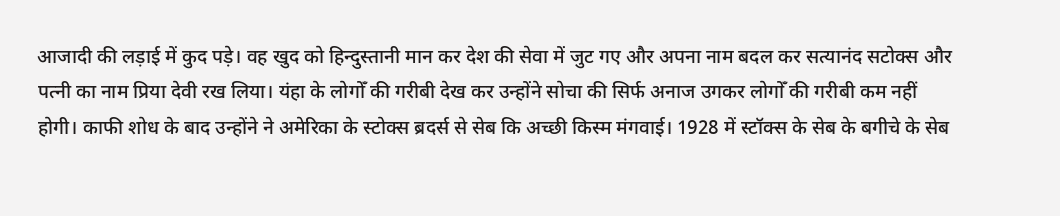आजादी की लड़ाई में कुद पड़े। वह खुद को हिन्दुस्तानी मान कर देश की सेवा में जुट गए और अपना नाम बदल कर सत्यानंद सटोक्स और पत्नी का नाम प्रिया देवी रख लिया। यंहा के लोगोँ की गरीबी देख कर उन्होंने सोचा की सिर्फ अनाज उगकर लोगोँ की गरीबी कम नहीं होगी। काफी शोध के बाद उन्होंने ने अमेरिका के स्टोक्स ब्रदर्स से सेब कि अच्छी किस्म मंगवाई। 1928 में स्टॉक्स के सेब के बगीचे के सेब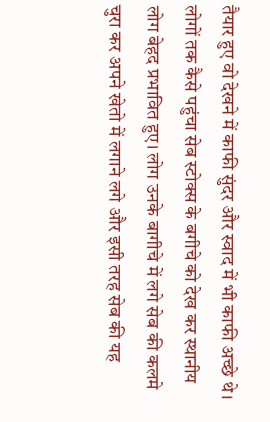तैयार हुए वो देखने में काफी सुंदर और स्वाद में भी काफी अच्छे थे। लोगों तक कैसे पहुंचा सेब स्टोक्स के बगीचे को देख कर स्थानीय लोग बेहद प्रभावित हुए। लोग उनके बागीचे में लगे सेब की कलमे चुरा कर अपने खेतो में लगाने लगे और इसी तरह सेब की यह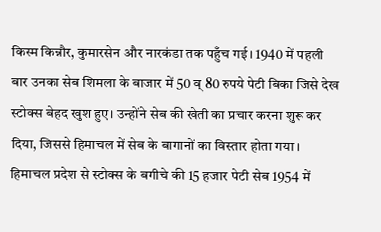किस्म किन्नौर, कुमारसेन और नारकंडा तक पहुँच गई। 1940 में पहली बार उनका सेब शिमला के बाजार में 50 व् 80 रुपये पेटी बिका जिसे देख स्टोक्स बेहद खुश हुए। उन्होंने सेब की खेती का प्रचार करना शुरू कर दिया, जिससे हिमाचल में सेब के बागानों का विस्तार होता गया। हिमाचल प्रदेश से स्टोक्स के बगीचे की 15 हजार पेटी सेब 1954 में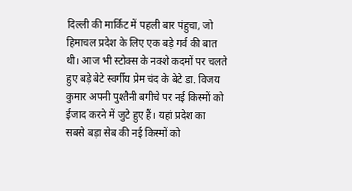दिल्ली की मार्किट में पहली बार पंहुचा, जो हिमाचल प्रदेश के लिए एक बड़े गर्व की बात थी। आज भी स्टोक्स के नक्शे कदमों पर चलते हुए बड़े बेटे स्वर्गीय प्रेम चंद के बेटे डा. विजय कुमार अपनी पुश्तैनी बगीचे पर नई किस्मों को ईजाद करने में जुटे हुए हैं। यहां प्रदेश का सबसे बड़ा सेब की नई किस्मों को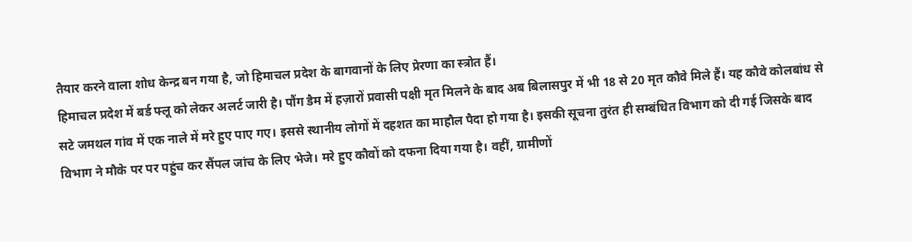तैयार करने वाला शोध केन्द्र बन गया है, जो हिमाचल प्रदेश के बागवानों के लिए प्रेरणा का स्त्रोत हैं।
हिमाचल प्रदेश में बर्ड फ्लू को लेकर अलर्ट जारी है। पौंग डैम में हज़ारों प्रवासी पक्षी मृत मिलने के बाद अब बिलासपुर में भी 18 से 20 मृत कौवे मिले हैं। यह कौवे कोलबांध से सटे जमथल गांव में एक नाले में मरे हुए पाए गए। इससे स्थानीय लोगों में दहशत का माहौल पैदा हो गया है। इसकी सूचना तुरंत ही सम्बंधित विभाग को दी गई जिसके बाद विभाग ने मौके पर पर पहुंच कर सैंपल जांच के लिए भेजे। मरे हुए कौवों को दफना दिया गया है। वहीं, ग्रामीणों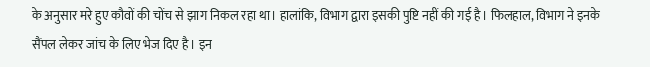के अनुसार मरे हुए कौवों की चोंच से झाग निकल रहा था। हालांकि, विभाग द्वारा इसकी पुष्टि नहीं की गई है। फिलहाल, विभाग ने इनके सैंपल लेकर जांच के लिए भेज दिए है। इन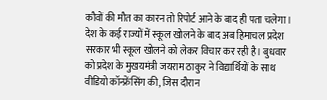कौवों की मौत का कारन तो रिपोर्ट आने के बाद ही पता चलेगा।
देश के कई राज्यों में स्कूल खोलने के बाद अब हिमाचल प्रदेश सरकार भी स्कूल खोलने को लेकर विचार कर रही है। बुधवार को प्रदेश के मुखयमंत्री जयराम ठाकुर ने विद्यार्थियों के साथ वीडियो कॉन्फ्रेंसिंग की, जिस दौरान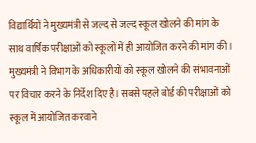विद्यार्थियों ने मुख्यमंत्री से जल्द से जल्द स्कूल खोलने की मांग के साथ वार्षिक परीक्षाओं को स्कूलों में ही आयोजित करने की मांग की। मुख्यमंत्री ने विभाग के अधिकारीयों को स्कूल खोलने की संभावनाओं पर विचार करने के निर्देश दिए है। सबसे पहले बोर्ड की परीक्षाओं को स्कूल में आयोजित करवाने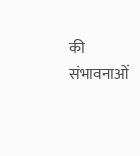की संभावनाओं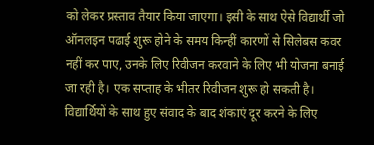को लेकर प्रस्ताव तैयार किया जाएगा। इसी के साथ ऐसे विद्यार्थी जो ऑनलइन पढाई शुरू होने के समय किन्हीं कारणों से सिलेबस कवर नहीं कर पाए, उनके लिए रिवीजन करवाने के लिए भी योजना बनाई जा रही है। एक सप्ताह के भीतर रिवीजन शुरू हो सकती है। विद्यार्थियों के साथ हुए संवाद के बाद शंकाएं दूर करने के लिए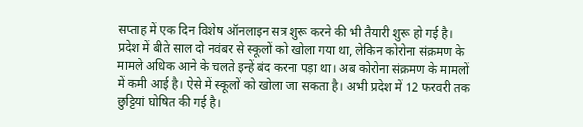सप्ताह में एक दिन विशेष ऑनलाइन सत्र शुरू करने की भी तैयारी शुरू हो गई है। प्रदेश में बीते साल दो नवंबर से स्कूलों को खोला गया था, लेकिन कोरोना संक्रमण के मामले अधिक आने के चलते इन्हें बंद करना पड़ा था। अब कोरोना संक्रमण के मामलों में कमी आई है। ऐसे में स्कूलों को खोला जा सकता है। अभी प्रदेश में 12 फरवरी तक छुट्टियां घोषित की गई है।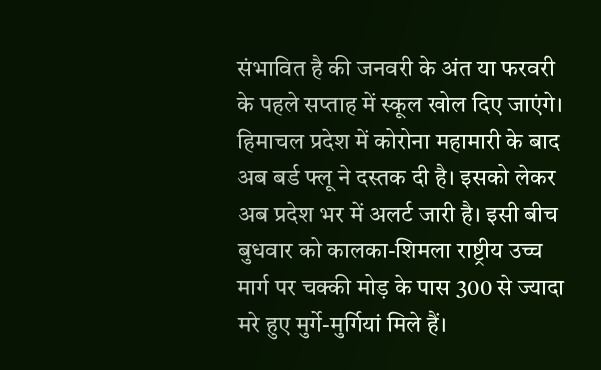संभावित है की जनवरी के अंत या फरवरी के पहले सप्ताह में स्कूल खोल दिए जाएंगे।
हिमाचल प्रदेश में कोरोना महामारी के बाद अब बर्ड फ्लू ने दस्तक दी है। इसको लेकर अब प्रदेश भर में अलर्ट जारी है। इसी बीच बुधवार को कालका-शिमला राष्ट्रीय उच्च मार्ग पर चक्की मोड़ के पास 300 से ज्यादा मरे हुए मुर्गे-मुर्गियां मिले हैं।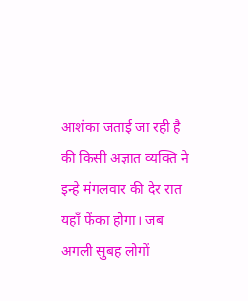आशंका जताई जा रही है की किसी अज्ञात व्यक्ति ने इन्हे मंगलवार की देर रात यहाँ फेंका होगा। जब अगली सुबह लोगों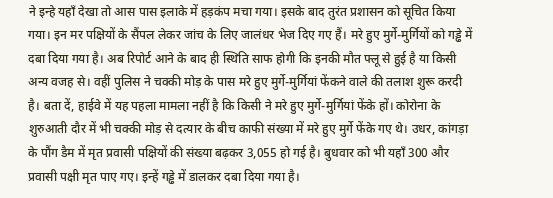ने इन्हे यहाँ देखा तो आस पास इलाके में हड़कंप मचा गया। इसके बाद तुरंत प्रशासन को सूचित किया गया। इन मर पक्षियों के सैंपल लेकर जांच के लिए जालंधर भेज दिए गए हैं। मरे हुए मुर्गे-मुर्गियों को गड्ढे में दबा दिया गया है। अब रिपोर्ट आने के बाद ही स्थिति साफ होगी कि इनकी मौत फ्लू से हुई है या किसी अन्य वजह से। वहीं पुलिस ने चक्की मोड़ के पास मरे हुए मुर्गे-मुर्गियां फेंकने वाले की तलाश शुरू करदी है। बता दें, हाईवे में यह पहला मामला नहीं है कि किसी ने मरे हुए मुर्गे-मुर्गियां फेंके हों। कोरोना के शुरुआती दौर में भी चक्की मोड़ से दत्यार के बीच काफी संख्या में मरे हुए मुर्गे फेंके गए थे। उधर, कांगड़ा के पौंग डैम में मृत प्रवासी पक्षियों की संख्या बढ़कर 3,055 हो गई है। बुधवार को भी यहाँ 300 और प्रवासी पक्षी मृत पाए गए। इन्हें गड्ढे में डालकर दबा दिया गया है।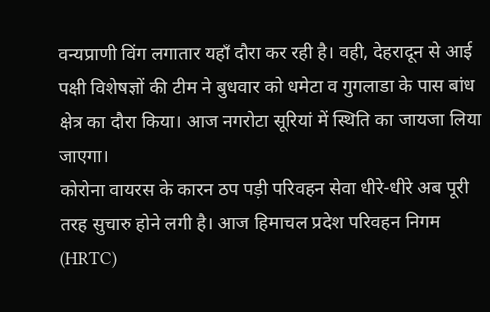वन्यप्राणी विंग लगातार यहाँ दौरा कर रही है। वही, देहरादून से आई पक्षी विशेषज्ञों की टीम ने बुधवार को धमेटा व गुगलाडा के पास बांध क्षेत्र का दौरा किया। आज नगरोटा सूरियां में स्थिति का जायजा लिया जाएगा।
कोरोना वायरस के कारन ठप पड़ी परिवहन सेवा धीरे-धीरे अब पूरी तरह सुचारु होने लगी है। आज हिमाचल प्रदेश परिवहन निगम (HRTC)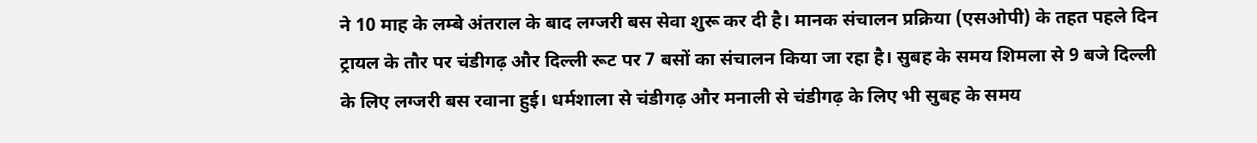ने 10 माह के लम्बे अंतराल के बाद लग्जरी बस सेवा शुरू कर दी है। मानक संचालन प्रक्रिया (एसओपी) के तहत पहले दिन ट्रायल के तौर पर चंडीगढ़ और दिल्ली रूट पर 7 बसों का संचालन किया जा रहा है। सुबह के समय शिमला से 9 बजे दिल्ली के लिए लग्जरी बस रवाना हुई। धर्मशाला से चंडीगढ़ और मनाली से चंडीगढ़ के लिए भी सुबह के समय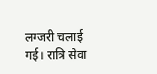लग्जरी चलाई गई। रात्रि सेवा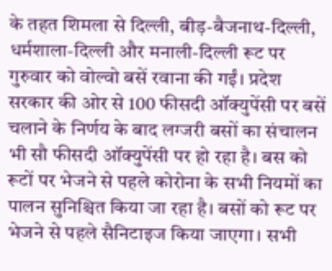के तहत शिमला से दिल्ली, बीड़-बैजनाथ-दिल्ली, धर्मशाला-दिल्ली और मनाली-दिल्ली रूट पर गुरुवार को वोल्वो बसें रवाना की गईं। प्रदेश सरकार की ओर से 100 फीसदी ऑक्युपेंसी पर बसें चलाने के निर्णय के बाद लग्जरी बसों का संचालन भी सौ फीसदी ऑक्युपेंसी पर हो रहा है। बस को रूटों पर भेजने से पहले कोरोना के सभी नियमों का पालन सुनिश्चित किया जा रहा है। बसों को रूट पर भेजने से पहले सैनिटाइज किया जाएगा। सभी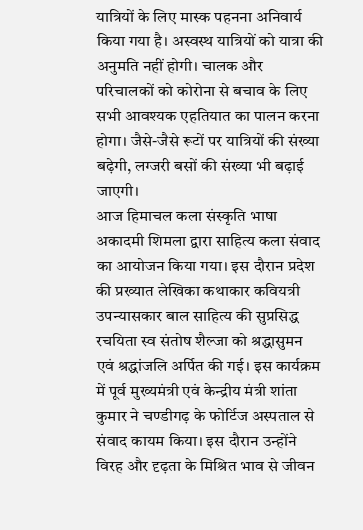यात्रियों के लिए मास्क पहनना अनिवार्य किया गया है। अस्वस्थ यात्रियों को यात्रा की अनुमति नहीं होगी। चालक और परिचालकों को कोरोना से बचाव के लिए सभी आवश्यक एहतियात का पालन करना होगा। जैसे-जैसे रूटों पर यात्रियों की संख्या बढ़ेगी, लग्जरी बसों की संख्या भी बढ़ाई जाएगी।
आज हिमाचल कला संस्कृति भाषा अकादमी शिमला द्वारा साहित्य कला संवाद का आयोजन किया गया। इस दौरान प्रदेश की प्रख्यात लेखिका कथाकार कवियत्री उपन्यासकार बाल साहित्य की सुप्रसिद्ध रचयिता स्व संतोष शैल्जा को श्रद्धासुमन एवं श्रद्धांजलि अर्पित की गई। इस कार्यक्रम में पूर्व मुख्यमंत्री एवं केन्द्रीय मंत्री शांता कुमार ने चण्डीगढ़ के फोर्टिज अस्पताल से संवाद कायम किया। इस दौरान उन्होंने विरह और दृढ़ता के मिश्रित भाव से जीवन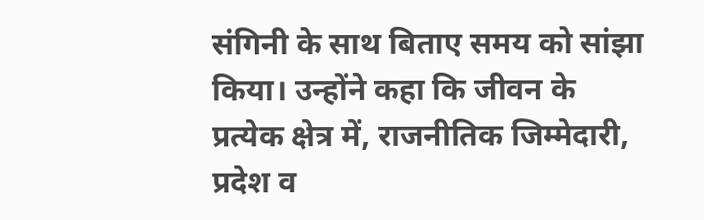संगिनी के साथ बिताए समय को सांझा किया। उन्होंने कहा कि जीवन के प्रत्येक क्षेत्र में, राजनीतिक जिम्मेदारी, प्रदेश व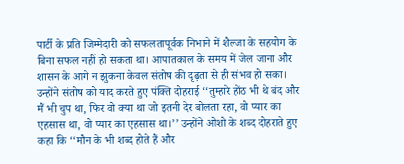पार्टी के प्रति जिम्मेदारी को सफलतापूर्वक निभाने में शैल्जा के सहयोग के बिना सफल नहीं हो सकता था। आपातकाल के समय में जेल जाना और शासन के आगे न झुकना केवल संतोष की दृढ़ता से ही संभव हो सका। उन्होंने संतोष को याद करते हुए पंक्ति दोहराई ‘‘तुम्हारे होंठ भी थे बंद और मैं भी चुप था, फिर वो क्या था जो इतनी देर बोलता रहा, वो प्यार का एहसास था, वो प्यार का एहसास था।’’ उन्होंने ओशो के शब्द दोहराते हुए कहा कि ‘‘मौन के भी शब्द होते हैं और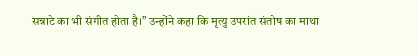सन्नाटे का भी संगीत होता है।’’ उन्होंने कहा कि मृत्यु उपरांत संतोष का माथा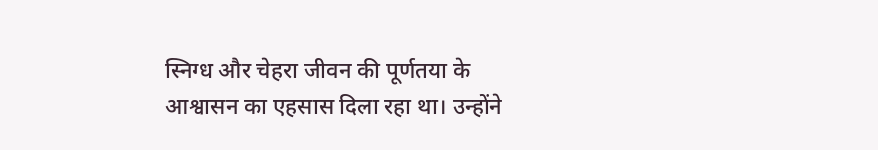स्निग्ध और चेहरा जीवन की पूर्णतया के आश्वासन का एहसास दिला रहा था। उन्होंने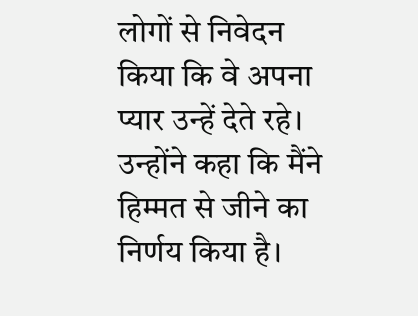लोगों से निवेदन किया कि वे अपना प्यार उन्हें देते रहे। उन्होंने कहा कि मैंने हिम्मत से जीने का निर्णय किया है।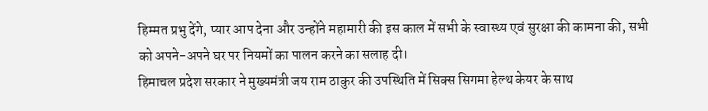हिम्मत प्रभु देंगे, प्यार आप देना और उन्होंने महामारी की इस काल में सभी के स्वास्थ्य एवं सुरक्षा की कामना की, सभी को अपने-अपने घर पर नियमों का पालन करने का सलाह दी।
हिमाचल प्रदेश सरकार ने मुख्यमंत्री जय राम ठाकुर की उपस्थिति में सिक्स सिगमा हेल्थ केयर के साथ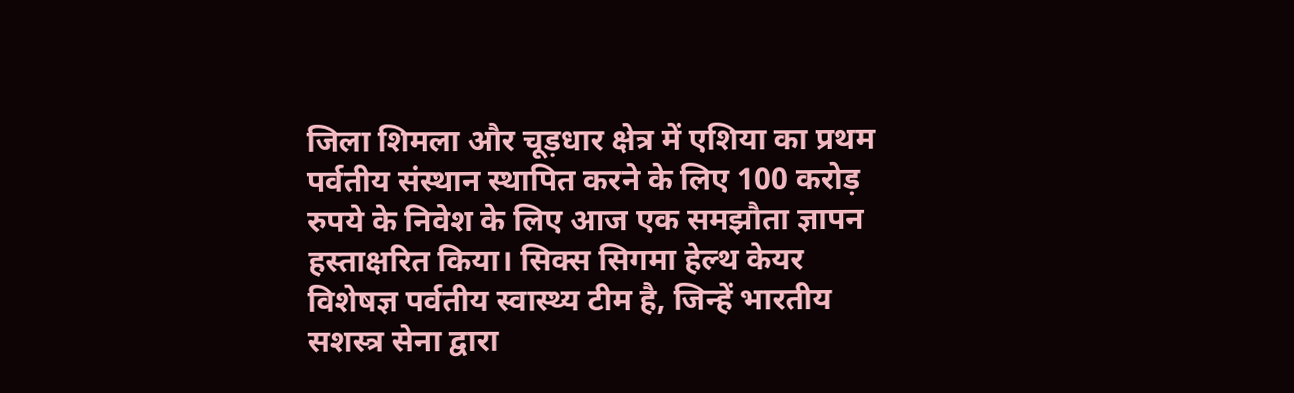जिला शिमला और चूड़धार क्षेत्र में एशिया का प्रथम पर्वतीय संस्थान स्थापित करने के लिए 100 करोड़ रुपये के निवेश के लिए आज एक समझौता ज्ञापन हस्ताक्षरित किया। सिक्स सिगमा हेल्थ केयर विशेषज्ञ पर्वतीय स्वास्थ्य टीम है, जिन्हें भारतीय सशस्त्र सेना द्वारा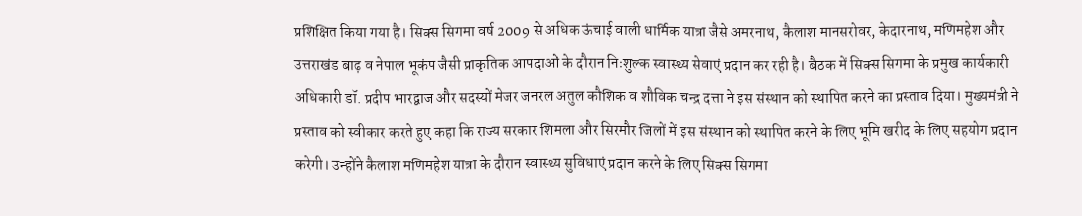प्रशिक्षित किया गया है। सिक्स सिगमा वर्ष 2009 से अधिक ऊंचाई वाली धार्मिक यात्रा जैसे अमरनाथ, कैलाश मानसरोवर, केदारनाथ, मणिमहेश और उत्तराखंड बाढ़ व नेपाल भूकंप जैसी प्राकृतिक आपदाओं के दौरान निःशुल्क स्वास्थ्य सेवाएं प्रदान कर रही है। बैठक में सिक्स सिगमा के प्रमुख कार्यकारी अधिकारी डॉ. प्रदीप भारद्वाज और सदस्यों मेजर जनरल अतुल कौशिक व शौविक चन्द्र दत्ता ने इस संस्थान को स्थापित करने का प्रस्ताव दिया। मुख्यमंत्री ने प्रस्ताव को स्वीकार करते हुए कहा कि राज्य सरकार शिमला और सिरमौर जिलों में इस संस्थान को स्थापित करने के लिए भूमि खरीद के लिए सहयोग प्रदान करेगी। उन्होंने कैलाश मणिमहेश यात्रा के दौरान स्वास्थ्य सुविधाएं प्रदान करने के लिए सिक्स सिगमा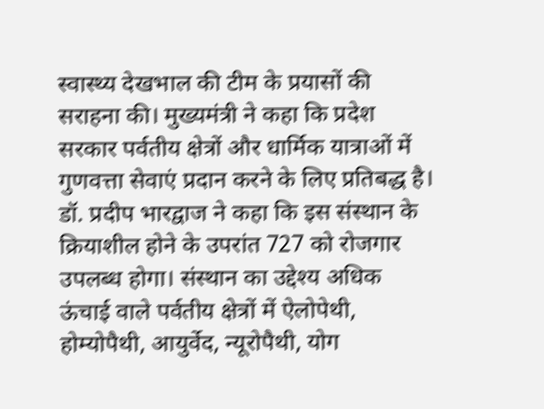स्वास्थ्य देखभाल की टीम के प्रयासों की सराहना की। मुख्यमंत्री ने कहा कि प्रदेश सरकार पर्वतीय क्षेत्रों और धार्मिक यात्राओं में गुणवत्ता सेवाएं प्रदान करने के लिए प्रतिबद्ध है। डॉ. प्रदीप भारद्वाज ने कहा कि इस संस्थान के क्रियाशील होने के उपरांत 727 को रोजगार उपलब्ध होगा। संस्थान का उद्देश्य अधिक ऊंचाई वाले पर्वतीय क्षेत्रों में ऐलोपेथी, होम्योपैथी, आयुर्वेद, न्यूरोपैथी, योग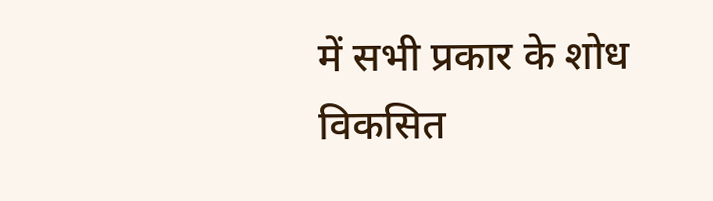में सभी प्रकार के शोध विकसित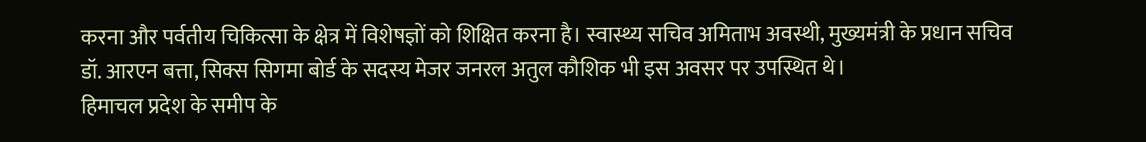करना और पर्वतीय चिकित्सा के क्षेत्र में विशेषज्ञों को शिक्षित करना है। स्वास्थ्य सचिव अमिताभ अवस्थी, मुख्यमंत्री के प्रधान सचिव डॉ. आरएन बत्ता, सिक्स सिगमा बोर्ड के सदस्य मेजर जनरल अतुल कौशिक भी इस अवसर पर उपस्थित थे।
हिमाचल प्रदेश के समीप के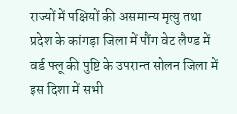राज्यों में पक्षियों की असमान्य मृत्यु तथा प्रदेश के कांगड़ा जिला में पौंग वेट लैण्ड में वर्ड फ्लू की पुष्टि के उपरान्त सोलन जिला में इस दिशा में सभी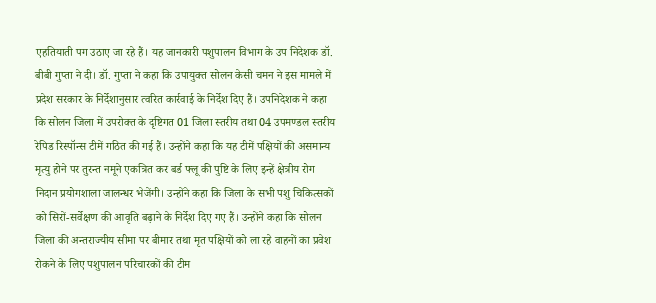एहतियाती पग उठाए जा रहे हैं। यह जानकारी पशुपालन विभाग के उप निदेशक डॉ. बीबी गुप्ता ने दी। डॉ. गुप्ता ने कहा कि उपायुक्त सोलन केसी चमन ने इस मामले में प्रदेश सरकार के निर्देशानुसार त्वरित कार्रवाई के निर्देश दिए हैं। उपनिदेशक ने कहा कि सोलन जिला में उपरोक्त के दृष्टिगत 01 जिला स्तरीय तथा 04 उपमण्डल स्तरीय रेपिड रिस्पॉन्स टीमें गठित की गई हैं। उन्होंने कहा कि यह टीमें पक्षियों की असमान्य मृत्यु होने पर तुरन्त नमूने एकत्रित कर बर्ड फ्लू की पुष्टि के लिए इन्हें क्षेत्रीय रोग निदान प्रयोगशाला जालन्धर भेजेंगी। उन्होंने कहा कि जिला के सभी पशु चिकित्सकों को सिरों-सर्वेक्षण की आवृति बढ़ाने के निर्देश दिए गए हैं। उन्होंने कहा कि सोलन जिला की अन्तराज्यीय सीमा पर बीमार तथा मृत पक्षियों को ला रहे वाहनों का प्रवेश रोकने के लिए पशुपालन परिचारकों की टीम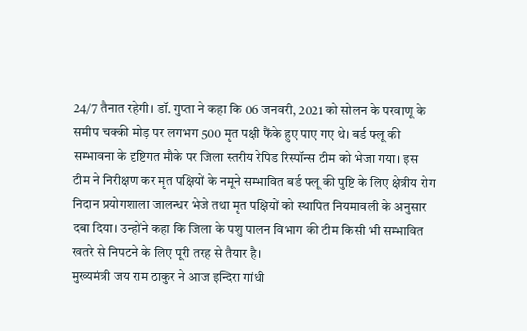24/7 तैनात रहेगी। डॉ. गुप्ता ने कहा कि 06 जनवरी, 2021 को सोलन के परवाणू के समीप चक्की मोड़ पर लगभग 500 मृत पक्षी फैंके हुए पाए गए थे। बर्ड फ्लू की सम्भावना के दृष्टिगत मौके पर जिला स्तरीय रेपिड रिस्पॉन्स टीम को भेजा गया। इस टीम ने निरीक्षण कर मृत पक्षियों के नमूने सम्भावित बर्ड फ्लू की पुष्टि के लिए क्षेत्रीय रोग निदान प्रयोगशाला जालन्धर भेजे तथा मृत पक्षियों को स्थापित नियमावली के अनुसार दबा दिया। उन्होंने कहा कि जिला के पशु पालन विभाग की टीम किसी भी सम्भावित खतरे से निपटने के लिए पूरी तरह से तैयार है।
मुख्यमंत्री जय राम ठाकुर ने आज इन्दिरा गांधी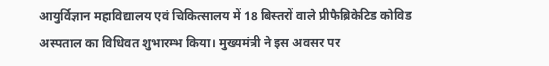आयुर्विज्ञान महाविद्यालय एवं चिकित्सालय में 18 बिस्तरों वाले प्रीफैब्रिकेटिड कोविड अस्पताल का विधिवत शुभारम्भ किया। मुख्यमंत्री ने इस अवसर पर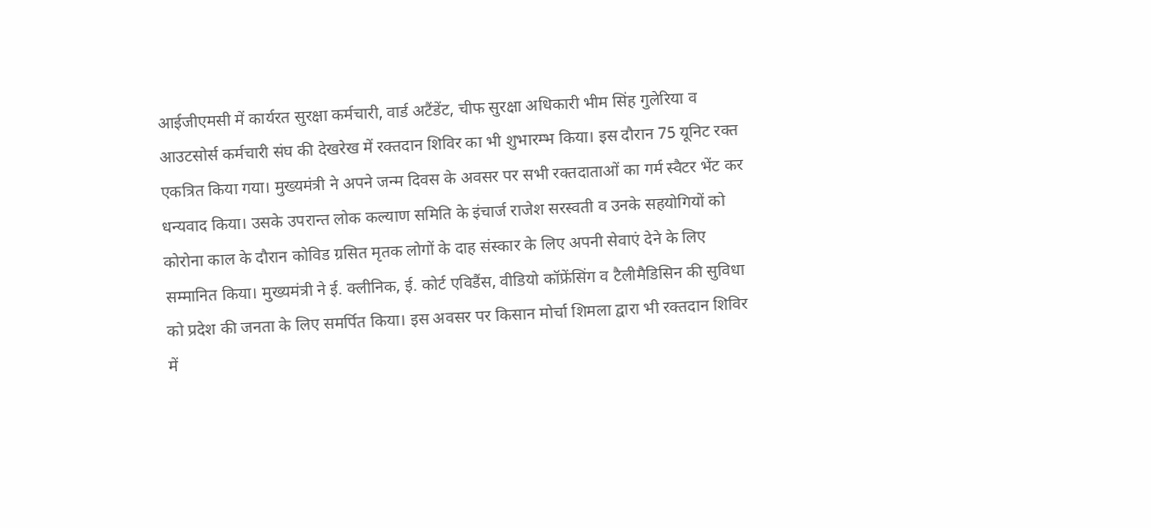आईजीएमसी में कार्यरत सुरक्षा कर्मचारी, वार्ड अटैंडेंट, चीफ सुरक्षा अधिकारी भीम सिंह गुलेरिया व आउटसोर्स कर्मचारी संघ की देखरेख में रक्तदान शिविर का भी शुभारम्भ किया। इस दौरान 75 यूनिट रक्त एकत्रित किया गया। मुख्यमंत्री ने अपने जन्म दिवस के अवसर पर सभी रक्तदाताओं का गर्म स्वैटर भेंट कर धन्यवाद किया। उसके उपरान्त लोक कल्याण समिति के इंचार्ज राजेश सरस्वती व उनके सहयोगियों को कोरोना काल के दौरान कोविड ग्रसित मृतक लोगों के दाह संस्कार के लिए अपनी सेवाएं देने के लिए सम्मानित किया। मुख्यमंत्री ने ई. क्लीनिक, ई. कोर्ट एविडैंस, वीडियो कॉफ्रेंसिंग व टैलीमैडिसिन की सुविधा को प्रदेश की जनता के लिए समर्पित किया। इस अवसर पर किसान मोर्चा शिमला द्वारा भी रक्तदान शिविर में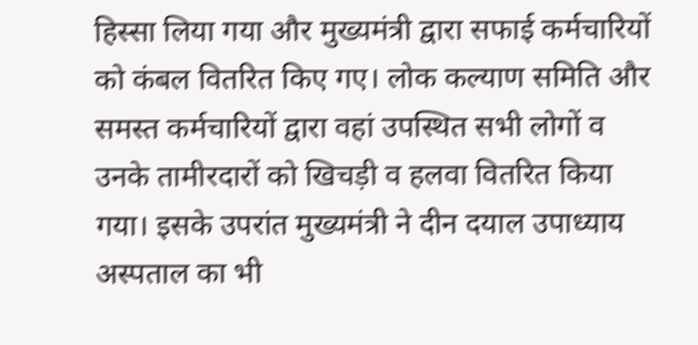हिस्सा लिया गया और मुख्यमंत्री द्वारा सफाई कर्मचारियों को कंबल वितरित किए गए। लोक कल्याण समिति और समस्त कर्मचारियों द्वारा वहां उपस्थित सभी लोगों व उनके तामीरदारों को खिचड़ी व हलवा वितरित किया गया। इसके उपरांत मुख्यमंत्री ने दीन दयाल उपाध्याय अस्पताल का भी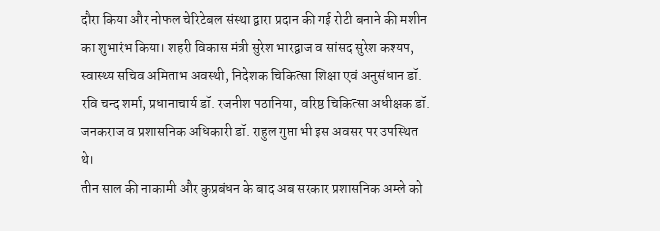दौरा किया और नोफल चेरिटेबल संस्था द्वारा प्रदान की गई रोटी बनाने की मशीन का शुभारंभ किया। शहरी विकास मंत्री सुरेश भारद्वाज व सांसद सुरेश कश्यप, स्वास्थ्य सचिव अमिताभ अवस्थी, निदेशक चिकित्सा शिक्षा एवं अनुसंधान डॉ. रवि चन्द शर्मा, प्रधानाचार्य डॉ. रजनीश पठानिया, वरिष्ठ चिकित्सा अधीक्षक डॉ. जनकराज व प्रशासनिक अधिकारी डॉ. राहुल गुप्ता भी इस अवसर पर उपस्थित थे।
तीन साल की नाकामी और कुप्रबंधन के बाद अब सरकार प्रशासनिक अम्ले को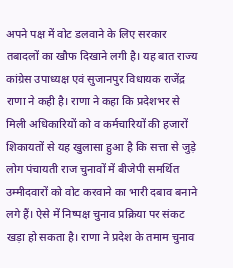अपने पक्ष में वोट डलवाने के लिए सरकार तबादलों का खौफ दिखाने लगी है। यह बात राज्य कांग्रेस उपाध्यक्ष एवं सुजानपुर विधायक राजेंद्र राणा ने कही है। राणा ने कहा कि प्रदेशभर से मिली अधिकारियों को व कर्मचारियों की हजारों शिकायतों से यह खुलासा हुआ है कि सत्ता से जुड़े लोग पंचायती राज चुनावों में बीजेपी समर्थित उम्मीदवारों को वोट करवाने का भारी दबाव बनाने लगे हैं। ऐसे में निष्पक्ष चुनाव प्रक्रिया पर संकट खड़ा हो सकता है। राणा ने प्रदेश के तमाम चुनाव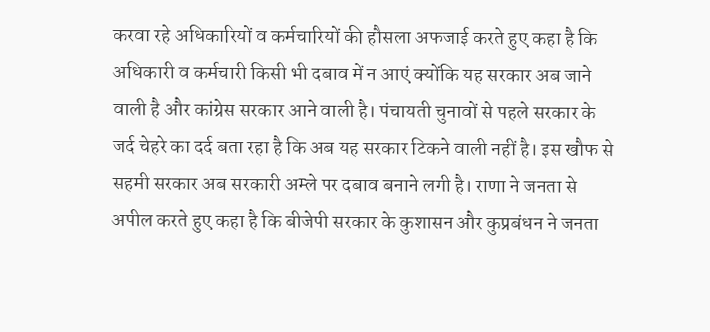करवा रहे अधिकारियों व कर्मचारियों की हौसला अफजाई करते हुए कहा है कि अधिकारी व कर्मचारी किसी भी दबाव में न आएं क्योंकि यह सरकार अब जाने वाली है और कांग्रेस सरकार आने वाली है। पंचायती चुनावों से पहले सरकार के जर्द चेहरे का दर्द बता रहा है कि अब यह सरकार टिकने वाली नहीं है। इस खौफ से सहमी सरकार अब सरकारी अम्ले पर दबाव बनाने लगी है। राणा ने जनता से अपील करते हुए कहा है कि बीजेपी सरकार के कुशासन और कुप्रबंधन ने जनता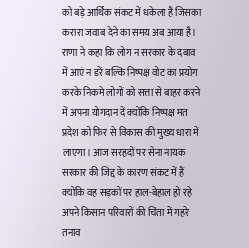को बड़े आर्थिक संकट में धकेला है जिसका करारा जवाब देने का समय अब आया है। राणा ने कहा कि लोग न सरकार के दबाव में आएं न डरें बल्कि निष्पक्ष वोट का प्रयोग करके निकमे लोगों को सत्ता से बाहर करने में अपना योगदान दें क्योंकि निष्पक्ष मत प्रदेश को फिर से विकास की मुख्य धारा में लाएगा। आज सरहदों पर सेना नायक सरकार की जिद्द के कारण संकट में हैं क्योंकि वह सड़कों पर हाल-बेहाल हो रहे अपने किसान परिवारों की चिंता में गहरे तनाव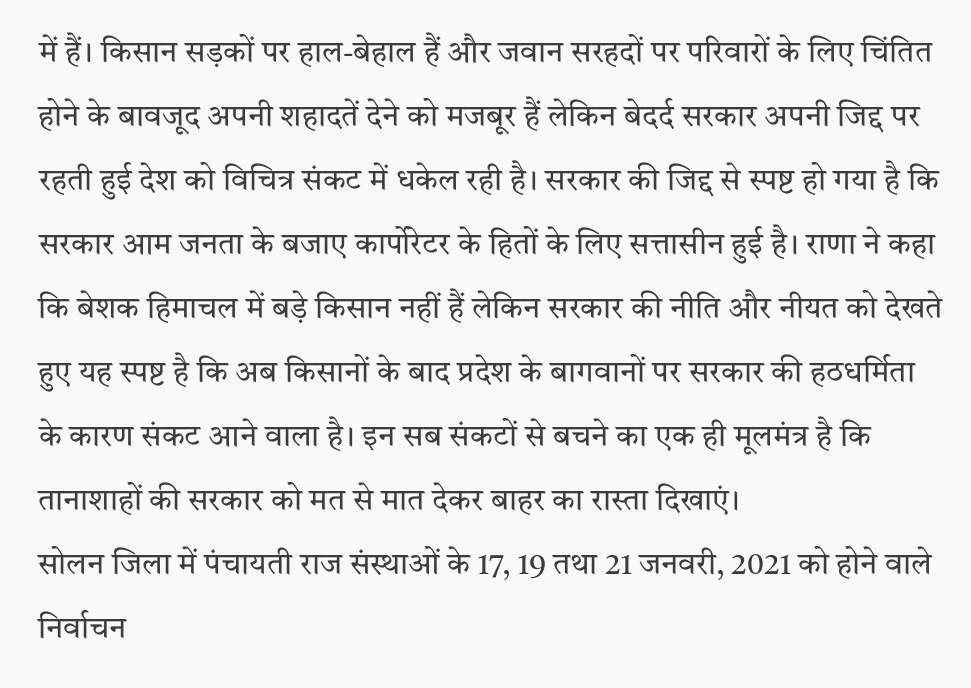में हैं। किसान सड़कों पर हाल-बेहाल हैं और जवान सरहदों पर परिवारों के लिए चिंतित होने के बावजूद अपनी शहादतें देने को मजबूर हैं लेकिन बेदर्द सरकार अपनी जिद्द पर रहती हुई देश को विचित्र संकट में धकेल रही है। सरकार की जिद्द से स्पष्ट हो गया है कि सरकार आम जनता के बजाए कार्पोरेटर के हितों के लिए सत्तासीन हुई है। राणा ने कहा कि बेशक हिमाचल में बड़े किसान नहीं हैं लेकिन सरकार की नीति और नीयत को देखते हुए यह स्पष्ट है कि अब किसानों के बाद प्रदेश के बागवानों पर सरकार की हठधर्मिता के कारण संकट आने वाला है। इन सब संकटों से बचने का एक ही मूलमंत्र है कि तानाशाहों की सरकार को मत से मात देकर बाहर का रास्ता दिखाएं।
सोलन जिला में पंचायती राज संस्थाओं के 17, 19 तथा 21 जनवरी, 2021 को होने वाले निर्वाचन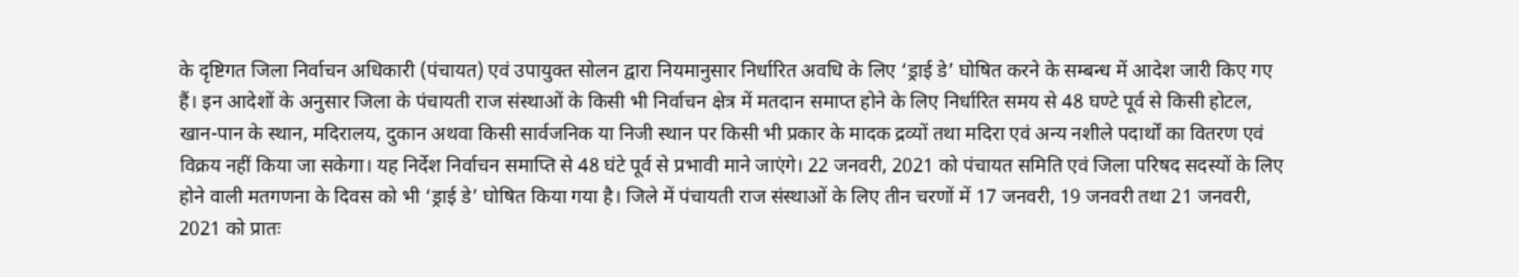के दृष्टिगत जिला निर्वाचन अधिकारी (पंचायत) एवं उपायुक्त सोलन द्वारा नियमानुसार निर्धारित अवधि के लिए ‘ड्राई डे’ घोषित करने के सम्बन्ध में आदेश जारी किए गए हैं। इन आदेशों के अनुसार जिला के पंचायती राज संस्थाओं के किसी भी निर्वाचन क्षेत्र में मतदान समाप्त होने के लिए निर्धारित समय से 48 घण्टे पूर्व से किसी होटल, खान-पान के स्थान, मदिरालय, दुकान अथवा किसी सार्वजनिक या निजी स्थान पर किसी भी प्रकार के मादक द्रव्यों तथा मदिरा एवं अन्य नशीले पदार्थों का वितरण एवं विक्रय नहीं किया जा सकेगा। यह निर्देश निर्वाचन समाप्ति से 48 घंटे पूर्व से प्रभावी माने जाएंगे। 22 जनवरी, 2021 को पंचायत समिति एवं जिला परिषद सदस्यों के लिए होने वाली मतगणना के दिवस को भी ‘ड्राई डे’ घोषित किया गया है। जिले में पंचायती राज संस्थाओं के लिए तीन चरणों में 17 जनवरी, 19 जनवरी तथा 21 जनवरी, 2021 को प्रातः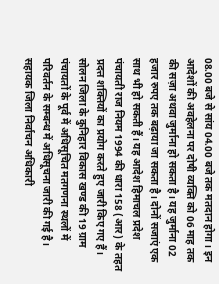08.00 बजे से सांय 04.00 बजे तक मतदान होगा। इन आदेशों की अवहेलना पर दोषी व्यक्ति को 06 माह तक की सज़ा अथवा जुर्माना हो सकता है। यह जुर्माना 02 हजार रुपए तक बढ़ाया जा सकता है। दोनों सजाएं एक साथ भी हो सकती हैं। यह आदेश हिमाचल प्रदेश पंचायती राज नियम 1994 की धारा 158 (आर) के तहत प्रदत्त शक्तियों का प्रयोग करते हुए जारी किए गए हैं।
सोलन जिला के कुनिहार विकास खण्ड की 19 ग्राम पंचायतों के पूर्व में अधिसूचित मतगणना स्थलों में परिवर्तन के सम्बन्ध में अधिसूचना जारी की गई है। सहायक जिला निर्वाचन अधिकारी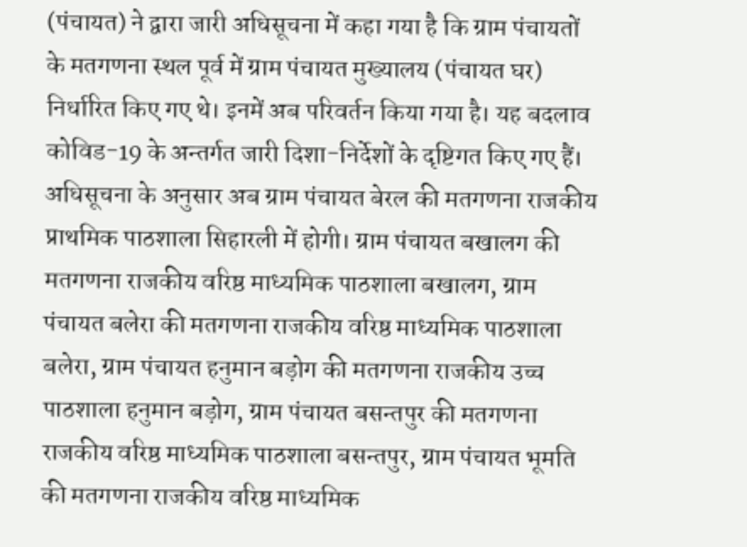(पंचायत) ने द्वारा जारी अधिसूचना में कहा गया है कि ग्राम पंचायतों के मतगणना स्थल पूर्व में ग्राम पंचायत मुख्यालय (पंचायत घर) निर्धारित किए गए थे। इनमें अब परिवर्तन किया गया है। यह बदलाव कोविड-19 के अन्तर्गत जारी दिशा-निर्देशों के दृष्टिगत किए गए हैं। अधिसूचना के अनुसार अब ग्राम पंचायत बेरल की मतगणना राजकीय प्राथमिक पाठशाला सिहारली में होगी। ग्राम पंचायत बखालग की मतगणना राजकीय वरिष्ठ माध्यमिक पाठशाला बखालग, ग्राम पंचायत बलेरा की मतगणना राजकीय वरिष्ठ माध्यमिक पाठशाला बलेरा, ग्राम पंचायत हनुमान बड़ोग की मतगणना राजकीय उच्च पाठशाला हनुमान बड़ोग, ग्राम पंचायत बसन्तपुर की मतगणना राजकीय वरिष्ठ माध्यमिक पाठशाला बसन्तपुर, ग्राम पंचायत भूमति की मतगणना राजकीय वरिष्ठ माध्यमिक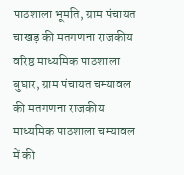पाठशाला भूमति, ग्राम पंचायत चाखड़ की मतगणना राजकीय वरिष्ठ माध्यमिक पाठशाला बुघार, ग्राम पंचायत चम्यावल की मतगणना राजकीय माध्यमिक पाठशाला चम्यावल में की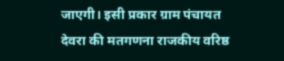जाएगी। इसी प्रकार ग्राम पंचायत देवरा की मतगणना राजकीय वरिष्ठ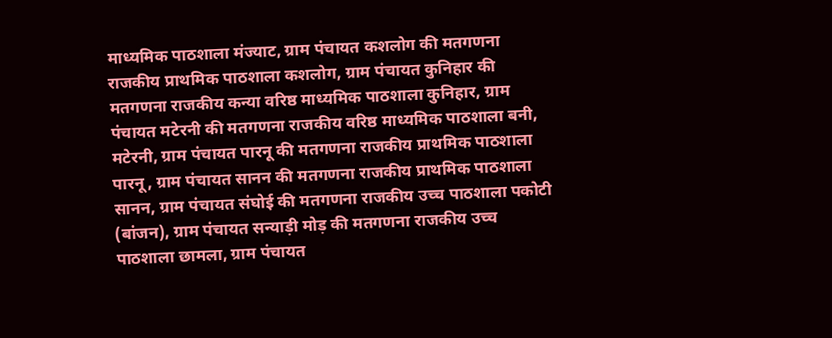माध्यमिक पाठशाला मंज्याट, ग्राम पंचायत कशलोग की मतगणना राजकीय प्राथमिक पाठशाला कशलोग, ग्राम पंचायत कुनिहार की मतगणना राजकीय कन्या वरिष्ठ माध्यमिक पाठशाला कुनिहार, ग्राम पंचायत मटेरनी की मतगणना राजकीय वरिष्ठ माध्यमिक पाठशाला बनी, मटेरनी, ग्राम पंचायत पारनू की मतगणना राजकीय प्राथमिक पाठशाला पारनू, ग्राम पंचायत सानन की मतगणना राजकीय प्राथमिक पाठशाला सानन, ग्राम पंचायत संघोई की मतगणना राजकीय उच्च पाठशाला पकोटी (बांजन), ग्राम पंचायत सन्याड़ी मोड़ की मतगणना राजकीय उच्च पाठशाला छामला, ग्राम पंचायत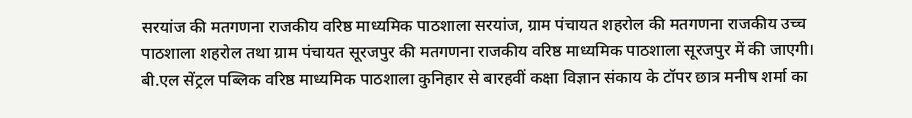सरयांज की मतगणना राजकीय वरिष्ठ माध्यमिक पाठशाला सरयांज, ग्राम पंचायत शहरोल की मतगणना राजकीय उच्च पाठशाला शहरोल तथा ग्राम पंचायत सूरजपुर की मतगणना राजकीय वरिष्ठ माध्यमिक पाठशाला सूरजपुर में की जाएगी।
बी.एल सेंट्रल पब्लिक वरिष्ठ माध्यमिक पाठशाला कुनिहार से बारहवीं कक्षा विज्ञान संकाय के टॉपर छात्र मनीष शर्मा का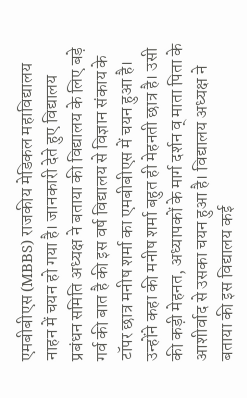एमबीबीएस (MBBS) राजकीय मेडिकल महाविद्यालय नाहन में चयन हो गया है। जानकारी देते हुए विद्यालय प्रबंधन समिति अध्यक्ष ने बताया की विद्यालय के लिए बड़े गर्व की बात है की इस वर्ष विद्यालय से विज्ञान संकाय के टॉपर छात्र मनीष शर्मा का एमबीबीएस में चयन हुआ है। उन्होंने कहा की मनीष शर्मा बहुत ही मेहनती छात्र है। उसी की कड़ी मेहनत, अध्यापकों के मार्ग दर्शन व् माता पिता के आशीर्वाद से उसका चयन हुआ है। विद्यालय अध्यक्ष ने बताया की इस विद्यालय कई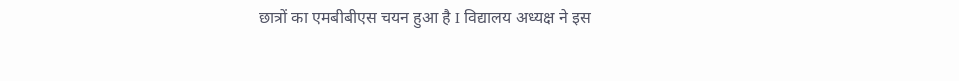छात्रों का एमबीबीएस चयन हुआ है I विद्यालय अध्यक्ष ने इस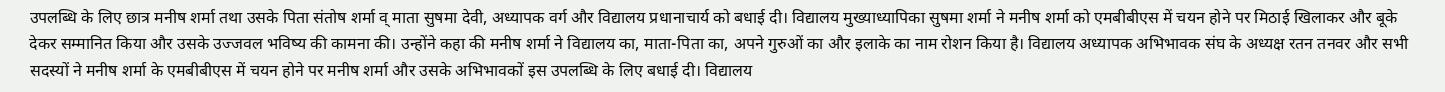उपलब्धि के लिए छात्र मनीष शर्मा तथा उसके पिता संतोष शर्मा व् माता सुषमा देवी, अध्यापक वर्ग और विद्यालय प्रधानाचार्य को बधाई दी। विद्यालय मुख्याध्यापिका सुषमा शर्मा ने मनीष शर्मा को एमबीबीएस में चयन होने पर मिठाई खिलाकर और बूके देकर सम्मानित किया और उसके उज्जवल भविष्य की कामना की। उन्होंने कहा की मनीष शर्मा ने विद्यालय का, माता-पिता का, अपने गुरुओं का और इलाके का नाम रोशन किया है। विद्यालय अध्यापक अभिभावक संघ के अध्यक्ष रतन तनवर और सभी सदस्यों ने मनीष शर्मा के एमबीबीएस में चयन होने पर मनीष शर्मा और उसके अभिभावकों इस उपलब्धि के लिए बधाई दी। विद्यालय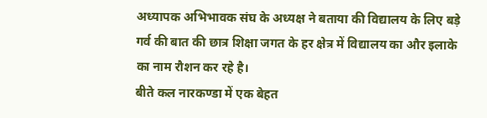अध्यापक अभिभावक संघ के अध्यक्ष ने बताया की विद्यालय के लिए बड़े गर्व की बात की छात्र शिक्षा जगत के हर क्षेत्र में विद्यालय का और इलाके का नाम रौशन कर रहे है।
बीते कल नारकण्डा में एक बेहत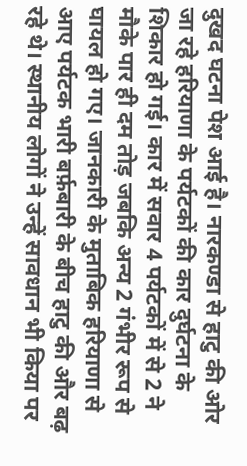दुखद घटना पेश आई है। नारकण्डा से हाटु की ओर जा रहे हरियाणा के पर्यटकों की कार दुर्घटना के शिकार हो गई। कार में सवार 4 पर्यटकों में से 2 ने मौके पार ही दम तोड़ जबकि अन्य 2 गंभीर रूप से घायल हो गए। जानकारी के मुताबिक हरियाणा से आए पर्यटक भारी बर्फ़बारी के बीच हाटु की और बढ़ रहे थे। स्थानीय लोगों ने उन्हें सावधान भी किया पर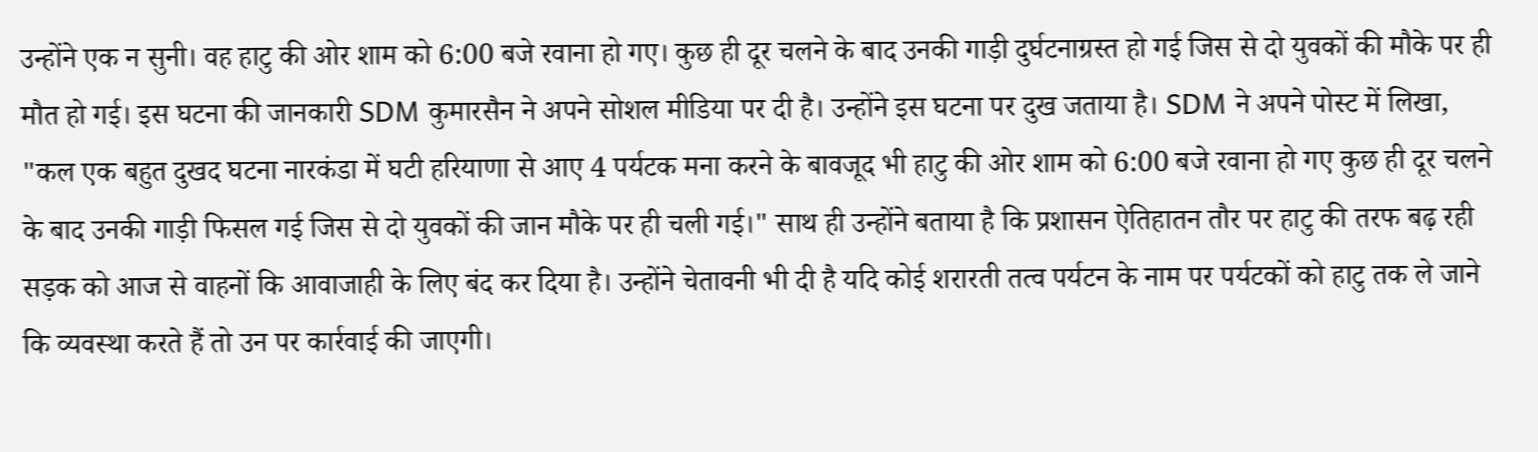उन्होंने एक न सुनी। वह हाटु की ओर शाम को 6:00 बजे रवाना हो गए। कुछ ही दूर चलने के बाद उनकी गाड़ी दुर्घटनाग्रस्त हो गई जिस से दो युवकों की मौके पर ही मौत हो गई। इस घटना की जानकारी SDM कुमारसैन ने अपने सोशल मीडिया पर दी है। उन्होंने इस घटना पर दुख जताया है। SDM ने अपने पोस्ट में लिखा, "कल एक बहुत दुखद घटना नारकंडा में घटी हरियाणा से आए 4 पर्यटक मना करने के बावजूद भी हाटु की ओर शाम को 6:00 बजे रवाना हो गए कुछ ही दूर चलने के बाद उनकी गाड़ी फिसल गई जिस से दो युवकों की जान मौके पर ही चली गई।" साथ ही उन्होंने बताया है कि प्रशासन ऐतिहातन तौर पर हाटु की तरफ बढ़ रही सड़क को आज से वाहनों कि आवाजाही के लिए बंद कर दिया है। उन्होंने चेतावनी भी दी है यदि कोई शरारती तत्व पर्यटन के नाम पर पर्यटकों को हाटु तक ले जाने कि व्यवस्था करते हैं तो उन पर कार्रवाई की जाएगी।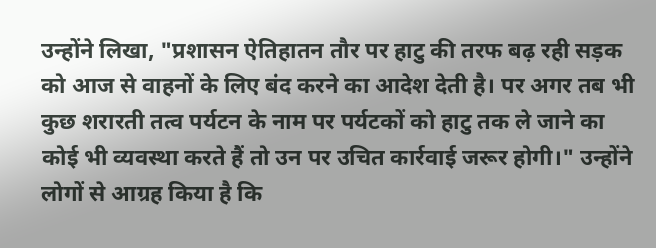उन्होंने लिखा, "प्रशासन ऐतिहातन तौर पर हाटु की तरफ बढ़ रही सड़क को आज से वाहनों के लिए बंद करने का आदेश देती है। पर अगर तब भी कुछ शरारती तत्व पर्यटन के नाम पर पर्यटकों को हाटु तक ले जाने का कोई भी व्यवस्था करते हैं तो उन पर उचित कार्रवाई जरूर होगी।" उन्होंने लोगों से आग्रह किया है कि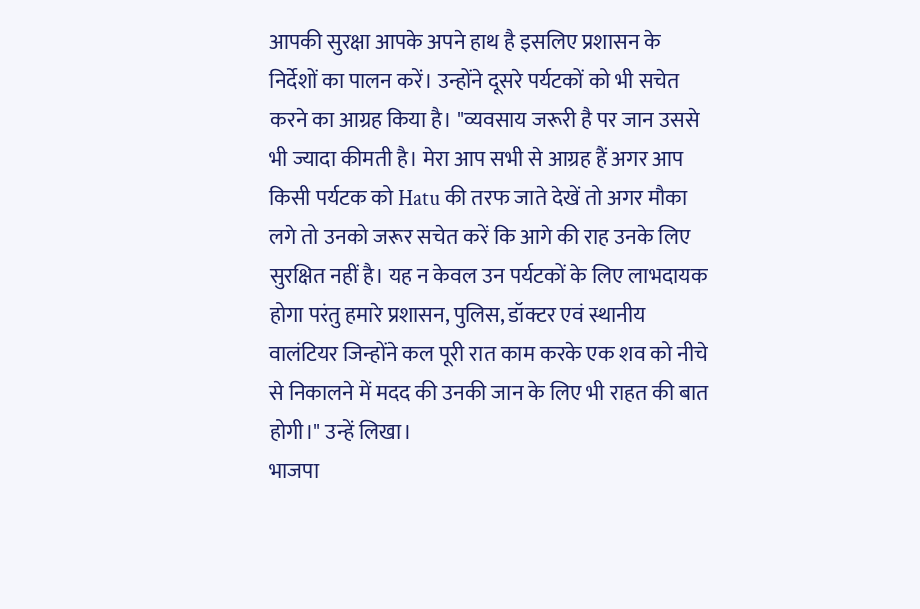आपकी सुरक्षा आपके अपने हाथ है इसलिए प्रशासन के निर्देशों का पालन करें। उन्होंने दूसरे पर्यटकों को भी सचेत करने का आग्रह किया है। "व्यवसाय जरूरी है पर जान उससे भी ज्यादा कीमती है। मेरा आप सभी से आग्रह हैं अगर आप किसी पर्यटक को Hatu की तरफ जाते देखें तो अगर मौका लगे तो उनको जरूर सचेत करें कि आगे की राह उनके लिए सुरक्षित नहीं है। यह न केवल उन पर्यटकों के लिए लाभदायक होगा परंतु हमारे प्रशासन, पुलिस, डॉक्टर एवं स्थानीय वालंटियर जिन्होंने कल पूरी रात काम करके एक शव को नीचे से निकालने में मदद की उनकी जान के लिए भी राहत की बात होगी।" उन्हें लिखा।
भाजपा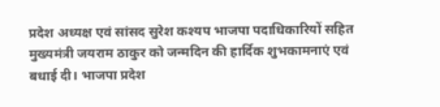प्रदेश अध्यक्ष एवं सांसद सुरेश कश्यप भाजपा पदाधिकारियों सहित मुख्यमंत्री जयराम ठाकुर को जन्मदिन की हार्दिक शुभकामनाएं एवं बधाई दी। भाजपा प्रदेश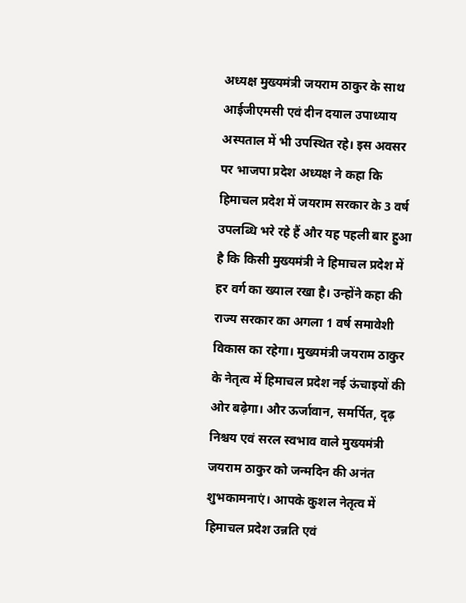अध्यक्ष मुख्यमंत्री जयराम ठाकुर के साथ आईजीएमसी एवं दीन दयाल उपाध्याय अस्पताल में भी उपस्थित रहे। इस अवसर पर भाजपा प्रदेश अध्यक्ष ने कहा कि हिमाचल प्रदेश में जयराम सरकार के 3 वर्ष उपलब्धि भरे रहे हैं और यह पहली बार हुआ है कि किसी मुख्यमंत्री ने हिमाचल प्रदेश में हर वर्ग का ख्याल रखा है। उन्होंने कहा की राज्य सरकार का अगला 1 वर्ष समावेशी विकास का रहेगा। मुख्यमंत्री जयराम ठाकुर के नेतृत्व में हिमाचल प्रदेश नई ऊंचाइयों की ओर बढ़ेगा। और ऊर्जावान, समर्पित, दृढ़ निश्चय एवं सरल स्वभाव वाले मुख्यमंत्री जयराम ठाकुर को जन्मदिन की अनंत शुभकामनाएं। आपके कुशल नेतृत्व में हिमाचल प्रदेश उन्नति एवं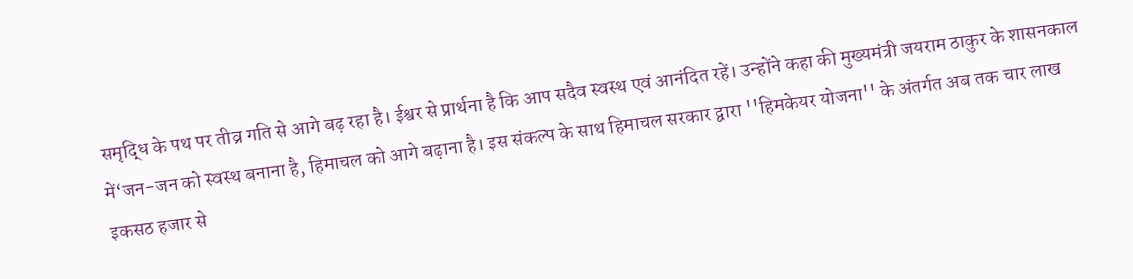समृद्धि के पथ पर तीव्र गति से आगे बढ़ रहा है। ईश्वर से प्रार्थना है कि आप सदैव स्वस्थ एवं आनंदित रहें। उन्होंने कहा की मुख्यमंत्री जयराम ठाकुर के शासनकाल में‘जन-जन को स्वस्थ बनाना है, हिमाचल को आगे बढ़ाना है। इस संकल्प के साथ हिमाचल सरकार द्वारा ''हिमकेयर योजना'' के अंतर्गत अब तक चार लाख इकसठ हजार से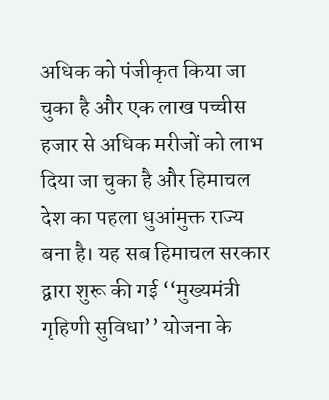अधिक को पंजीकृत किया जा चुका है और एक लाख पच्चीस हजार से अधिक मरीजों को लाभ दिया जा चुका है और हिमाचल देश का पहला धुआंमुक्त राज्य बना है। यह सब हिमाचल सरकार द्वारा शुरू की गई ‘‘मुख्यमंत्री गृहिणी सुविधा’’ योजना के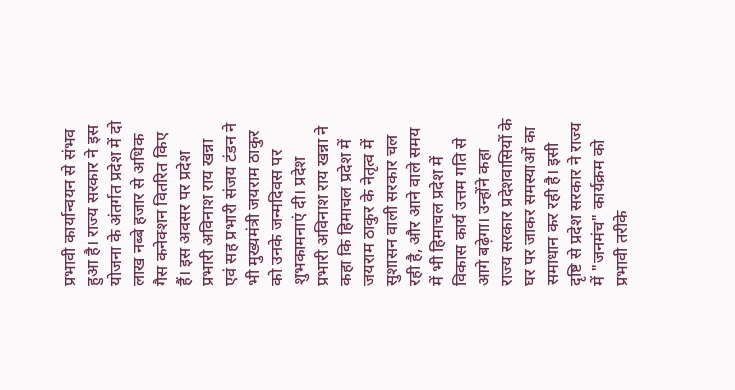प्रभावी कार्यान्वयन से संभव हुआ है। राज्य सरकार ने इस योजना के अंतर्गत प्रदेश में दो लाख नब्बे हजार से अधिक गैस कनेक्शन वितरित किए हैं। इस अवसर पर प्रदेश प्रभारी अविनाश राय खन्ना एवं सह प्रभारी संजय टंडन ने भी मुख्यमंत्री जयराम ठाकुर को उनके जन्मदिवस पर शुभकामनाएं दी। प्रदेश प्रभारी अविनाश राय खन्ना ने कहा कि हिमाचल प्रदेश में जयराम ठाकुर के नेतृत्व में सुशासन वाली सरकार चल रही है, और आने वाले समय में भी हिमाचल प्रदेश में विकास कार्य उत्तम गति से आगे बढ़ेगा। उन्होंने कहा राज्य सरकार प्रदेशवासियों के घर पर जाकर समस्याओं का समाधान कर रही है। इसी दृष्टि से प्रदेश सरकार ने राज्य में "जनमंच" कार्यक्रम को प्रभावी तरीके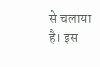से चलाया है। इस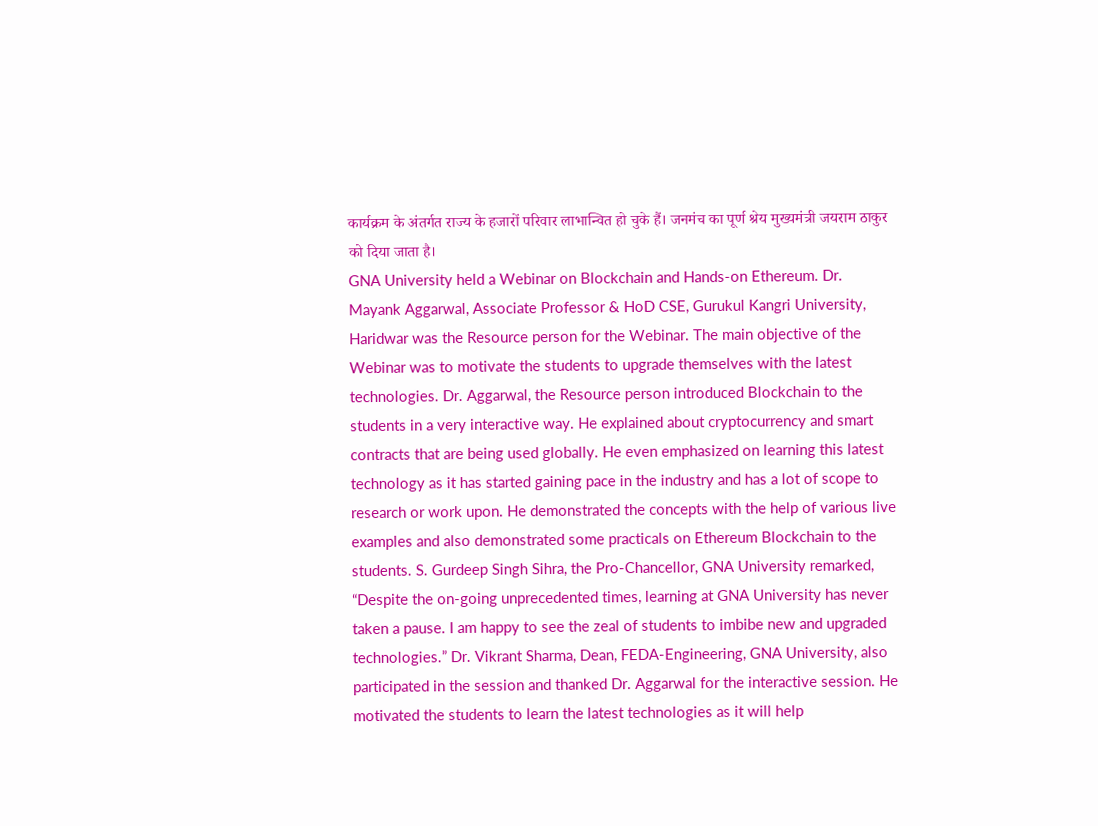कार्यक्रम के अंतर्गत राज्य के हजारों परिवार लाभान्वित हो चुके हैं। जनमंच का पूर्ण श्रेय मुख्यमंत्री जयराम ठाकुर को दिया जाता है।
GNA University held a Webinar on Blockchain and Hands-on Ethereum. Dr. Mayank Aggarwal, Associate Professor & HoD CSE, Gurukul Kangri University, Haridwar was the Resource person for the Webinar. The main objective of the Webinar was to motivate the students to upgrade themselves with the latest technologies. Dr. Aggarwal, the Resource person introduced Blockchain to the students in a very interactive way. He explained about cryptocurrency and smart contracts that are being used globally. He even emphasized on learning this latest technology as it has started gaining pace in the industry and has a lot of scope to research or work upon. He demonstrated the concepts with the help of various live examples and also demonstrated some practicals on Ethereum Blockchain to the students. S. Gurdeep Singh Sihra, the Pro-Chancellor, GNA University remarked, “Despite the on-going unprecedented times, learning at GNA University has never taken a pause. I am happy to see the zeal of students to imbibe new and upgraded technologies.” Dr. Vikrant Sharma, Dean, FEDA-Engineering, GNA University, also participated in the session and thanked Dr. Aggarwal for the interactive session. He motivated the students to learn the latest technologies as it will help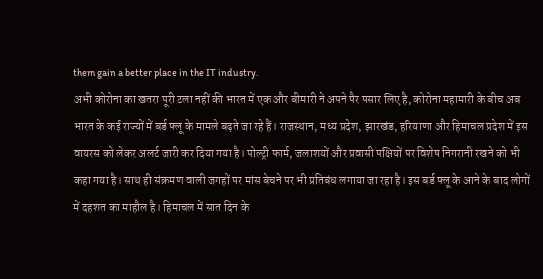them gain a better place in the IT industry.
अभी कोरोना का खतरा पूरी टला नहीं की भारत में एक और बीमारी ने अपने पैर पसार लिए है, कोरोना महामारी के बीच अब भारत के कई राज्यों में बर्ड फ्लू के मामले बढ़ते जा रहे हैं। राजस्थान, मध्य प्रदेश, झारखंड, हरियाणा और हिमाचल प्रदेश में इस वायरस को लेकर अलर्ट जारी कर दिया गया है। पोल्ट्री फार्म, जलाशयों और प्रवासी पक्षियों पर विशेष निगरानी रखने को भी कहा गया है। साथ ही संक्रमण वाली जगहों पर मांस बेचने पर भी प्रतिबंध लगाया जा रहा है। इस बर्ड फ्लू के आने के बाद लोगों में दहशत का माहौल है। हिमाचल में सात दिन के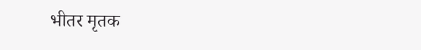भीतर मृतक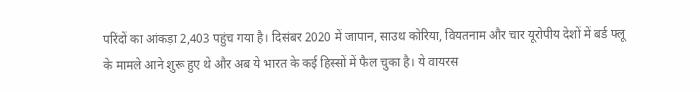परिंदों का आंकड़ा 2,403 पहुंच गया है। दिसंबर 2020 में जापान, साउथ कोरिया, वियतनाम और चार यूरोपीय देशों में बर्ड फ्लू के मामले आने शुरू हुए थे और अब ये भारत के कई हिस्सों में फैल चुका है। ये वायरस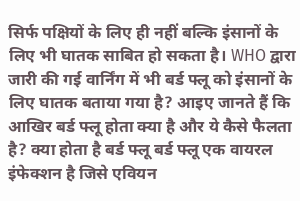सिर्फ पक्षियों के लिए ही नहीं बल्कि इंसानों के लिए भी घातक साबित हो सकता है। WHO द्वारा जारी की गई वार्निंग में भी बर्ड फ्लू को इंसानों के लिए घातक बताया गया है? आइए जानते हैं कि आखिर बर्ड फ्लू होता क्या है और ये कैसे फैलता है? क्या होता है बर्ड फ्लू बर्ड फ्लू एक वायरल इंफेक्शन है जिसे एवियन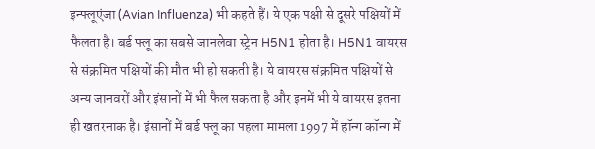इन्फ्लूएंजा (Avian Influenza) भी कहते हैं। ये एक पक्षी से दूसरे पक्षियों में फैलता है। बर्ड फ्लू का सबसे जानलेवा स्ट्रेन H5N1 होता है। H5N1 वायरस से संक्रमित पक्षियों की मौत भी हो सकती है। ये वायरस संक्रमित पक्षियों से अन्य जानवरों और इंसानों में भी फैल सकता है और इनमें भी ये वायरस इतना ही खतरनाक है। इंसानों में बर्ड फ्लू का पहला मामला 1997 में हॉन्ग कॉन्ग में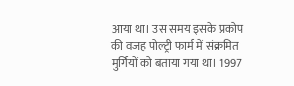आया था। उस समय इसके प्रकोप की वजह पोल्ट्री फार्म में संक्रमित मुर्गियों को बताया गया था। 1997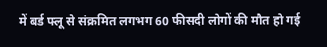में बर्ड फ्लू से संक्रमित लगभग 60 फीसदी लोगों की मौत हो गई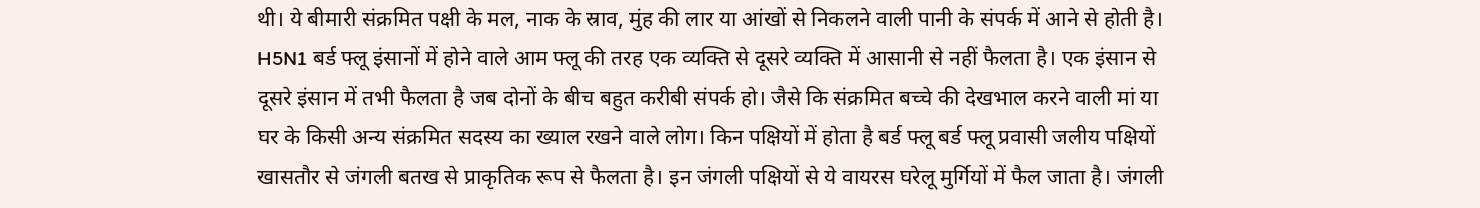थी। ये बीमारी संक्रमित पक्षी के मल, नाक के स्राव, मुंह की लार या आंखों से निकलने वाली पानी के संपर्क में आने से होती है। H5N1 बर्ड फ्लू इंसानों में होने वाले आम फ्लू की तरह एक व्यक्ति से दूसरे व्यक्ति में आसानी से नहीं फैलता है। एक इंसान से दूसरे इंसान में तभी फैलता है जब दोनों के बीच बहुत करीबी संपर्क हो। जैसे कि संक्रमित बच्चे की देखभाल करने वाली मां या घर के किसी अन्य संक्रमित सदस्य का ख्याल रखने वाले लोग। किन पक्षियों में होता है बर्ड फ्लू बर्ड फ्लू प्रवासी जलीय पक्षियों खासतौर से जंगली बतख से प्राकृतिक रूप से फैलता है। इन जंगली पक्षियों से ये वायरस घरेलू मुर्गियों में फैल जाता है। जंगली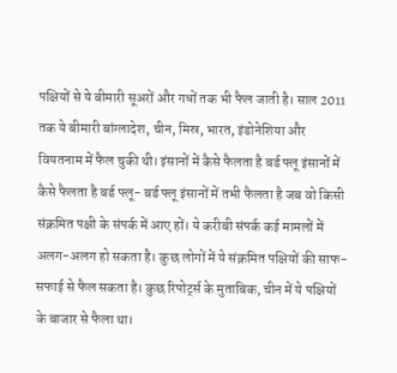पक्षियों से ये बीमारी सूअरों और गधों तक भी फैल जाती है। साल 2011 तक ये बीमारी बांग्लादेश, चीन, मिस्र, भारत, इंडोनेशिया और वियतनाम में फैल चुकी थी। इंसानों में कैसे फैलता है बर्ड फ्लू इंसानों में कैसे फैलता है बर्ड फ्लू- बर्ड फ्लू इंसानों में तभी फैलता है जब वो किसी संक्रमित पक्षी के संपर्क में आए हों। ये करीबी संपर्क कई मामलों में अलग-अलग हो सकता है। कुछ लोगों में ये संक्रमित पक्षियों की साफ-सफाई से फैल सकता है। कुछ रिपोर्ट्स के मुताबिक, चीन में ये पक्षियों के बाजार से फैला था।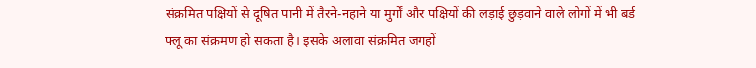संक्रमित पक्षियों से दूषित पानी में तैरने-नहाने या मुर्गों और पक्षियों की लड़ाई छुड़वाने वाले लोगों में भी बर्ड फ्लू का संक्रमण हो सकता है। इसके अलावा संक्रमित जगहों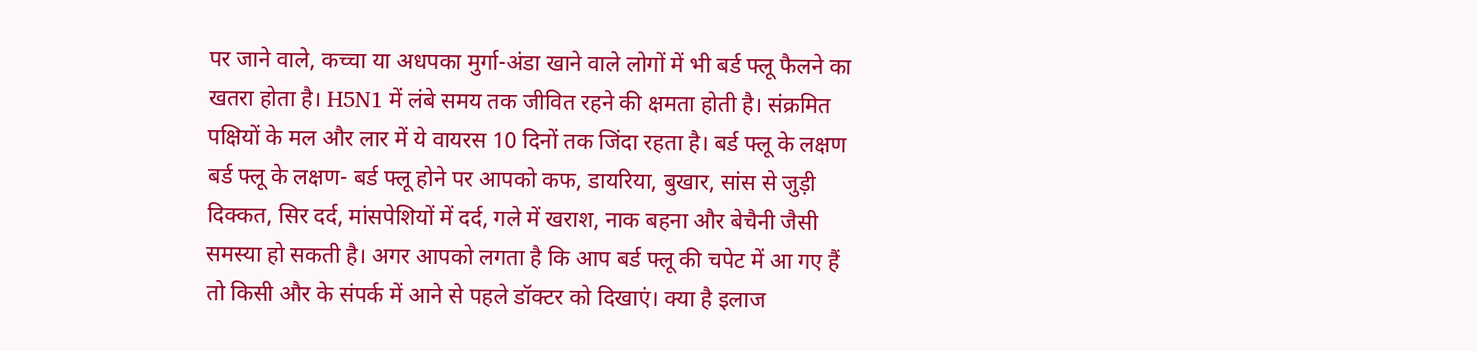पर जाने वाले, कच्चा या अधपका मुर्गा-अंडा खाने वाले लोगों में भी बर्ड फ्लू फैलने का खतरा होता है। H5N1 में लंबे समय तक जीवित रहने की क्षमता होती है। संक्रमित पक्षियों के मल और लार में ये वायरस 10 दिनों तक जिंदा रहता है। बर्ड फ्लू के लक्षण बर्ड फ्लू के लक्षण- बर्ड फ्लू होने पर आपको कफ, डायरिया, बुखार, सांस से जुड़ी दिक्कत, सिर दर्द, मांसपेशियों में दर्द, गले में खराश, नाक बहना और बेचैनी जैसी समस्या हो सकती है। अगर आपको लगता है कि आप बर्ड फ्लू की चपेट में आ गए हैं तो किसी और के संपर्क में आने से पहले डॉक्टर को दिखाएं। क्या है इलाज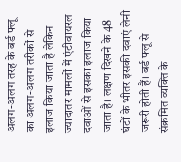अलग-अलग तरह के बर्ड फ्लू का अलग-अलग तरीकों से इलाज किया जाता है लेकिन ज्यादातर मामलों में एंटीवायरल दवाओं से इसका इलाज किया जाता है। लक्षण दिखने के 48 घंटों के भीतर इसकी दवाएं लेनी जरूरी होती हैं। बर्ड फ्लू से संक्रमित व्यक्ति के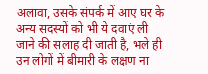अलावा, उसके संपर्क में आए घर के अन्य सदस्यों को भी ये दवाएं ली जाने की सलाह दी जाती है, भले ही उन लोगों में बीमारी के लक्षण ना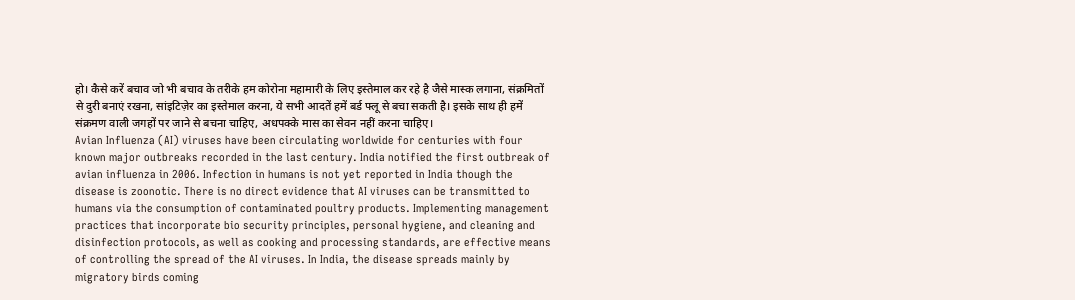हो। कैसे करें बचाव जो भी बचाव के तरीके हम कोरोना महामारी के लिए इस्तेमाल कर रहे है जैसे मास्क लगाना, संक्रमितों से दुरी बनाएं रखना, सांइटिज़ेर का इस्तेमाल करना, ये सभी आदतें हमें बर्ड फ्लू से बचा सकती है। इसके साथ ही हमें संक्रमण वाली जगहों पर जाने से बचना चाहिए, अधपक्के मास का सेवन नहीं करना चाहिए।
Avian Influenza (AI) viruses have been circulating worldwide for centuries with four known major outbreaks recorded in the last century. India notified the first outbreak of avian influenza in 2006. Infection in humans is not yet reported in India though the disease is zoonotic. There is no direct evidence that AI viruses can be transmitted to humans via the consumption of contaminated poultry products. Implementing management practices that incorporate bio security principles, personal hygiene, and cleaning and disinfection protocols, as well as cooking and processing standards, are effective means of controlling the spread of the AI viruses. In India, the disease spreads mainly by migratory birds coming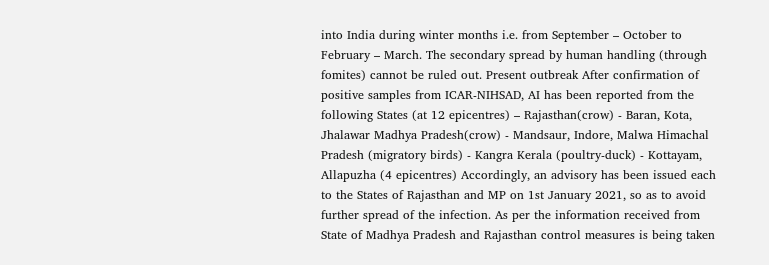into India during winter months i.e. from September – October to February – March. The secondary spread by human handling (through fomites) cannot be ruled out. Present outbreak After confirmation of positive samples from ICAR-NIHSAD, AI has been reported from the following States (at 12 epicentres) – Rajasthan(crow) - Baran, Kota, Jhalawar Madhya Pradesh(crow) - Mandsaur, Indore, Malwa Himachal Pradesh (migratory birds) - Kangra Kerala (poultry-duck) - Kottayam, Allapuzha (4 epicentres) Accordingly, an advisory has been issued each to the States of Rajasthan and MP on 1st January 2021, so as to avoid further spread of the infection. As per the information received from State of Madhya Pradesh and Rajasthan control measures is being taken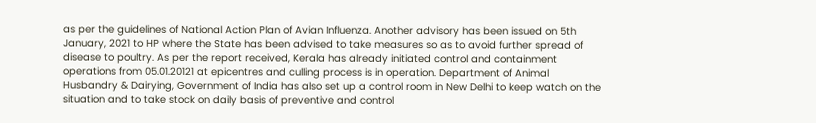as per the guidelines of National Action Plan of Avian Influenza. Another advisory has been issued on 5th January, 2021 to HP where the State has been advised to take measures so as to avoid further spread of disease to poultry. As per the report received, Kerala has already initiated control and containment operations from 05.01.20121 at epicentres and culling process is in operation. Department of Animal Husbandry & Dairying, Government of India has also set up a control room in New Delhi to keep watch on the situation and to take stock on daily basis of preventive and control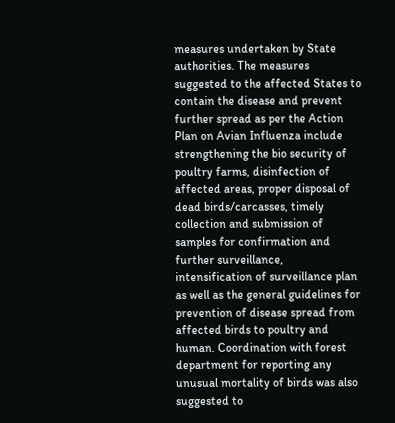measures undertaken by State authorities. The measures suggested to the affected States to contain the disease and prevent further spread as per the Action Plan on Avian Influenza include strengthening the bio security of poultry farms, disinfection of affected areas, proper disposal of dead birds/carcasses, timely collection and submission of samples for confirmation and further surveillance, intensification of surveillance plan as well as the general guidelines for prevention of disease spread from affected birds to poultry and human. Coordination with forest department for reporting any unusual mortality of birds was also suggested to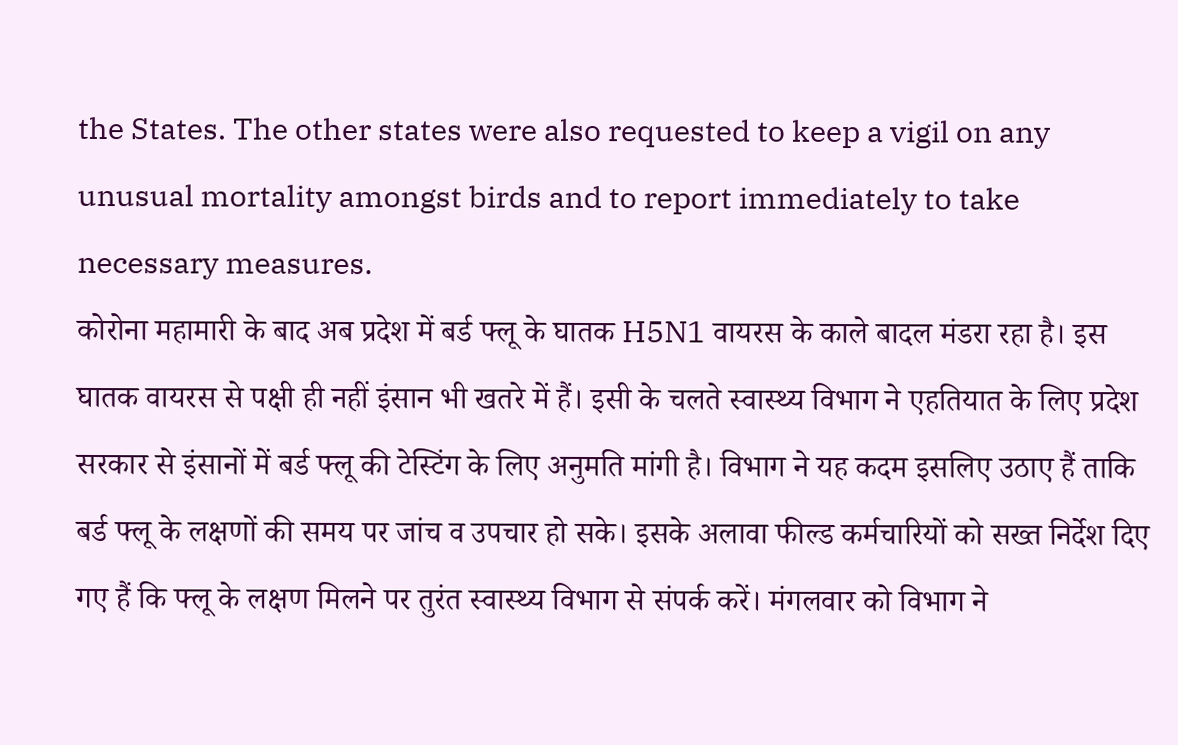the States. The other states were also requested to keep a vigil on any unusual mortality amongst birds and to report immediately to take necessary measures.
कोरोना महामारी के बाद अब प्रदेश में बर्ड फ्लू के घातक H5N1 वायरस के काले बादल मंडरा रहा है। इस घातक वायरस से पक्षी ही नहीं इंसान भी खतरे में हैं। इसी के चलते स्वास्थ्य विभाग ने एहतियात के लिए प्रदेश सरकार से इंसानों में बर्ड फ्लू की टेस्टिंग के लिए अनुमति मांगी है। विभाग ने यह कदम इसलिए उठाए हैं ताकि बर्ड फ्लू के लक्षणों की समय पर जांच व उपचार हो सके। इसके अलावा फील्ड कर्मचारियों को सख्त निर्देश दिए गए हैं कि फ्लू के लक्षण मिलने पर तुरंत स्वास्थ्य विभाग से संपर्क करें। मंगलवार को विभाग ने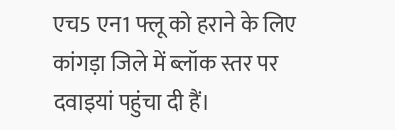एच5 एन1 फ्लू को हराने के लिए कांगड़ा जिले में ब्लॉक स्तर पर दवाइयां पहुंचा दी हैं।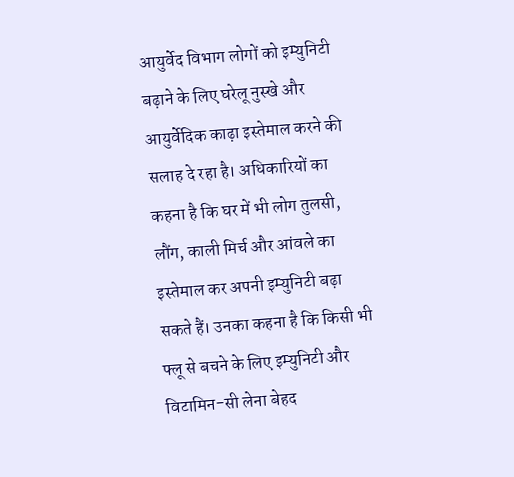आयुर्वेद विभाग लोगों को इम्युनिटी बढ़ाने के लिए घरेलू नुस्खे और आयुर्वेदिक काढ़ा इस्तेमाल करने की सलाह दे रहा है। अधिकारियों का कहना है कि घर में भी लोग तुलसी, लौंग, काली मिर्च और आंवले का इस्तेमाल कर अपनी इम्युनिटी बढ़ा सकते हैं। उनका कहना है कि किसी भी फ्लू से बचने के लिए इम्युनिटी और विटामिन-सी लेना बेहद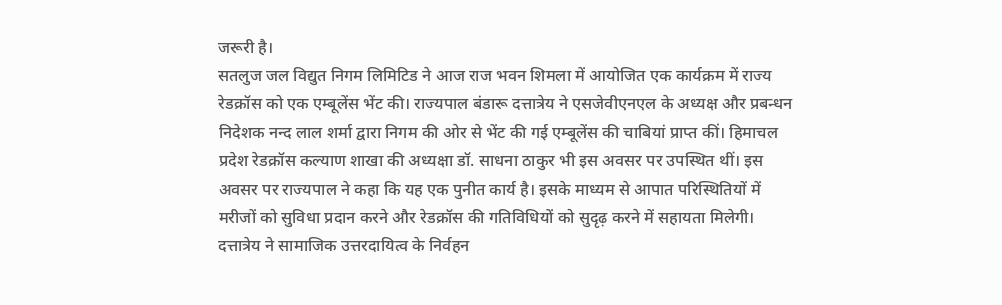जरूरी है।
सतलुज जल विद्युत निगम लिमिटिड ने आज राज भवन शिमला में आयोजित एक कार्यक्रम में राज्य रेडक्रॉस को एक एम्बूलेंस भेंट की। राज्यपाल बंडारू दत्तात्रेय ने एसजेवीएनएल के अध्यक्ष और प्रबन्धन निदेशक नन्द लाल शर्मा द्वारा निगम की ओर से भेंट की गई एम्बूलेंस की चाबियां प्राप्त कीं। हिमाचल प्रदेश रेडक्रॉस कल्याण शाखा की अध्यक्षा डॉ. साधना ठाकुर भी इस अवसर पर उपस्थित थीं। इस अवसर पर राज्यपाल ने कहा कि यह एक पुनीत कार्य है। इसके माध्यम से आपात परिस्थितियों में मरीजों को सुविधा प्रदान करने और रेडक्रॉस की गतिविधियों को सुदृढ़ करने में सहायता मिलेगी। दत्तात्रेय ने सामाजिक उत्तरदायित्व के निर्वहन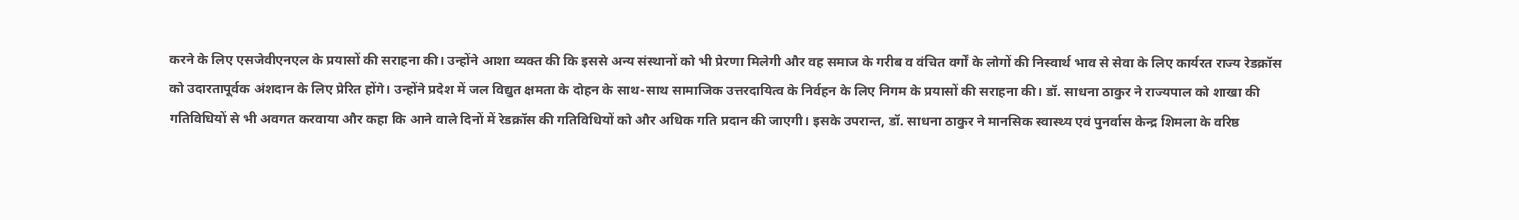करने के लिए एसजेवीएनएल के प्रयासों की सराहना की। उन्होंने आशा व्यक्त की कि इससे अन्य संस्थानों को भी प्रेरणा मिलेगी और वह समाज के गरीब व वंचित वर्गों के लोगों की निस्वार्थ भाव से सेवा के लिए कार्यरत राज्य रेडक्रॉस को उदारतापूर्वक अंशदान के लिए प्रेरित होंगे। उन्होंने प्रदेश में जल विद्युत क्षमता के दोहन के साथ-साथ सामाजिक उत्तरदायित्व के निर्वहन के लिए निगम के प्रयासों की सराहना की। डॉ. साधना ठाकुर ने राज्यपाल को शाखा की गतिविधियों से भी अवगत करवाया और कहा कि आने वाले दिनों में रेडक्रॉस की गतिविधियों को और अधिक गति प्रदान की जाएगी। इसके उपरान्त, डॉ. साधना ठाकुर ने मानसिक स्वास्थ्य एवं पुनर्वास केन्द्र शिमला के वरिष्ठ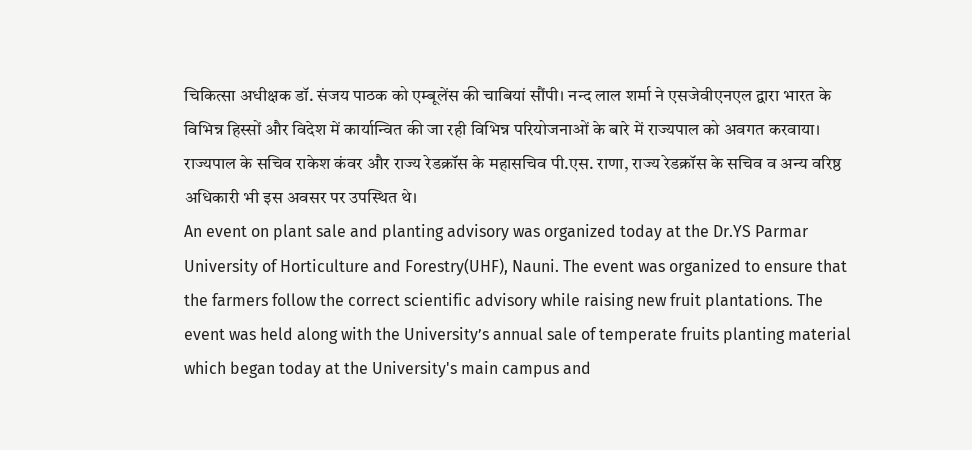चिकित्सा अधीक्षक डॉ. संजय पाठक को एम्बूलेंस की चाबियां सौंपी। नन्द लाल शर्मा ने एसजेवीएनएल द्वारा भारत के विभिन्न हिस्सों और विदेश में कार्यान्वित की जा रही विभिन्न परियोजनाओं के बारे में राज्यपाल को अवगत करवाया। राज्यपाल के सचिव राकेश कंवर और राज्य रेडक्रॉस के महासचिव पी.एस. राणा, राज्य रेडक्रॉस के सचिव व अन्य वरिष्ठ अधिकारी भी इस अवसर पर उपस्थित थे।
An event on plant sale and planting advisory was organized today at the Dr.YS Parmar University of Horticulture and Forestry(UHF), Nauni. The event was organized to ensure that the farmers follow the correct scientific advisory while raising new fruit plantations. The event was held along with the University’s annual sale of temperate fruits planting material which began today at the University's main campus and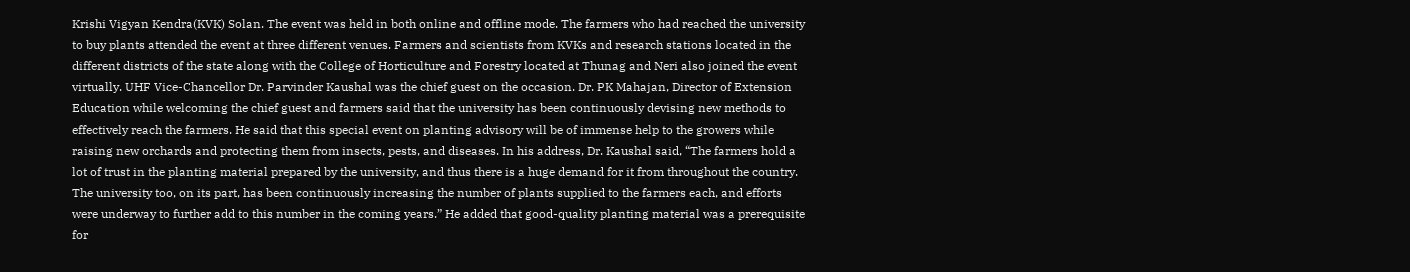Krishi Vigyan Kendra(KVK) Solan. The event was held in both online and offline mode. The farmers who had reached the university to buy plants attended the event at three different venues. Farmers and scientists from KVKs and research stations located in the different districts of the state along with the College of Horticulture and Forestry located at Thunag and Neri also joined the event virtually. UHF Vice-Chancellor Dr. Parvinder Kaushal was the chief guest on the occasion. Dr. PK Mahajan, Director of Extension Education while welcoming the chief guest and farmers said that the university has been continuously devising new methods to effectively reach the farmers. He said that this special event on planting advisory will be of immense help to the growers while raising new orchards and protecting them from insects, pests, and diseases. In his address, Dr. Kaushal said, “The farmers hold a lot of trust in the planting material prepared by the university, and thus there is a huge demand for it from throughout the country. The university too, on its part, has been continuously increasing the number of plants supplied to the farmers each, and efforts were underway to further add to this number in the coming years.” He added that good-quality planting material was a prerequisite for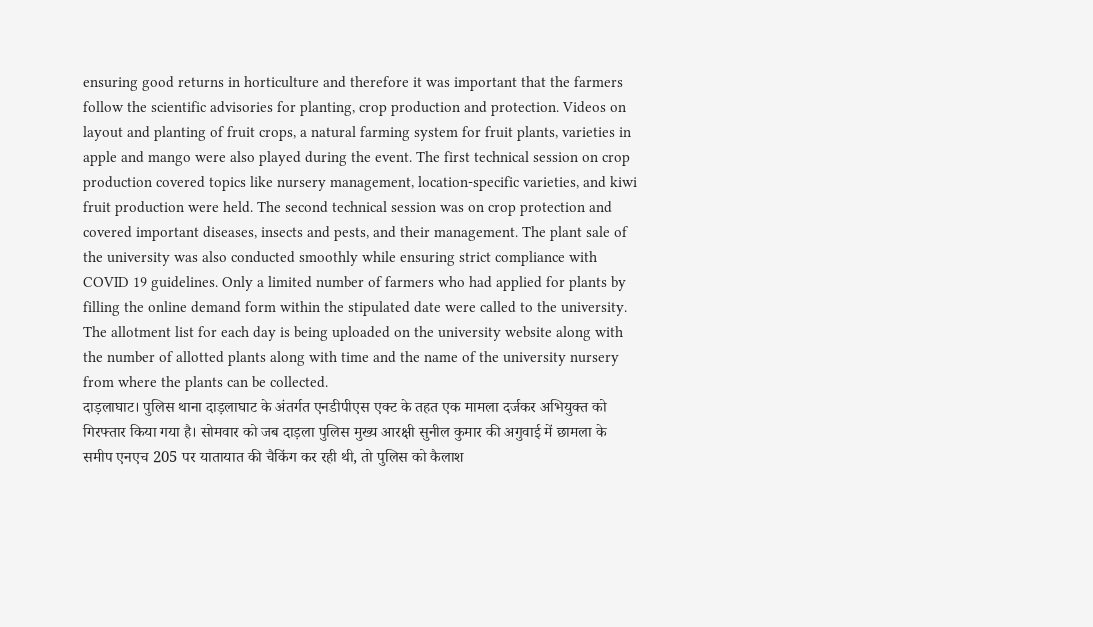ensuring good returns in horticulture and therefore it was important that the farmers follow the scientific advisories for planting, crop production and protection. Videos on layout and planting of fruit crops, a natural farming system for fruit plants, varieties in apple and mango were also played during the event. The first technical session on crop production covered topics like nursery management, location-specific varieties, and kiwi fruit production were held. The second technical session was on crop protection and covered important diseases, insects and pests, and their management. The plant sale of the university was also conducted smoothly while ensuring strict compliance with COVID 19 guidelines. Only a limited number of farmers who had applied for plants by filling the online demand form within the stipulated date were called to the university. The allotment list for each day is being uploaded on the university website along with the number of allotted plants along with time and the name of the university nursery from where the plants can be collected.
दाड़लाघाट। पुलिस थाना दाड़लाघाट के अंतर्गत एनडीपीएस एक्ट के तहत एक मामला दर्जकर अभियुक्त को गिरफ्तार किया गया है। सोमवार को जब दाड़ला पुलिस मुख्य आरक्षी सुनील कुमार की अगुवाई में छामला के समीप एनएच 205 पर यातायात की चैकिंग कर रही थी, तो पुलिस को कैलाश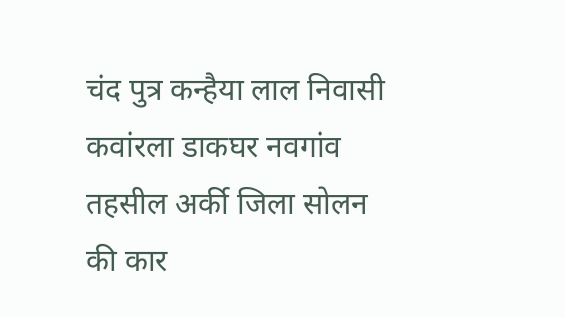चंद पुत्र कन्हैया लाल निवासी कवांरला डाकघर नवगांव तहसील अर्की जिला सोलन की कार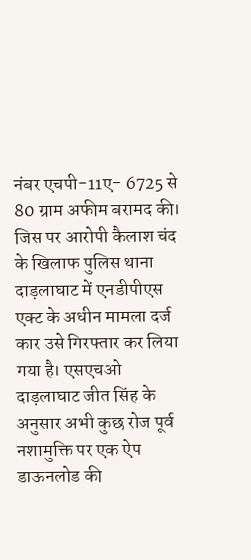नंबर एचपी-11ए- 6725 से 80 ग्राम अफीम बरामद की। जिस पर आरोपी कैलाश चंद के खिलाफ पुलिस थाना दाड़लाघाट में एनडीपीएस एक्ट के अधीन मामला दर्ज कार उसे गिरफ्तार कर लिया गया है। एसएचओ दाड़लाघाट जीत सिंह के अनुसार अभी कुछ रोज पूर्व नशामुक्ति पर एक ऐप डाऊनलोड की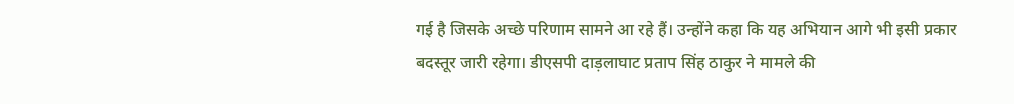गई है जिसके अच्छे परिणाम सामने आ रहे हैं। उन्होंने कहा कि यह अभियान आगे भी इसी प्रकार बदस्तूर जारी रहेगा। डीएसपी दाड़लाघाट प्रताप सिंह ठाकुर ने मामले की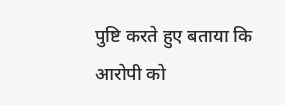पुष्टि करते हुए बताया कि आरोपी को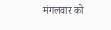मंगलवार को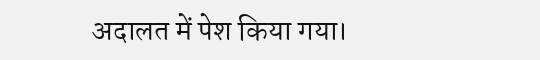अदालत में पेश किया गया।